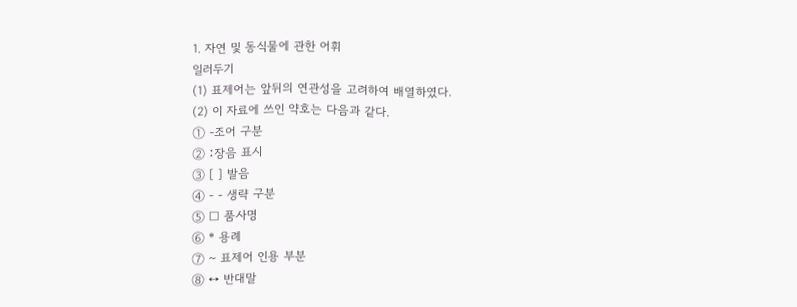1. 자연 및 동식물에 관한 어휘
일러두기
(1) 표제어는 앞뒤의 연관성을 고려하여 배열하였다.
(2) 이 자료에 쓰인 약호는 다음과 같다.
① -조어 구분
② ː장음 표시
③ [ ] 발음
④ - - 생략 구분
⑤ □ 품사명
⑥ * 용례
⑦ ~ 표제어 인용 부분
⑧ ↔ 반대말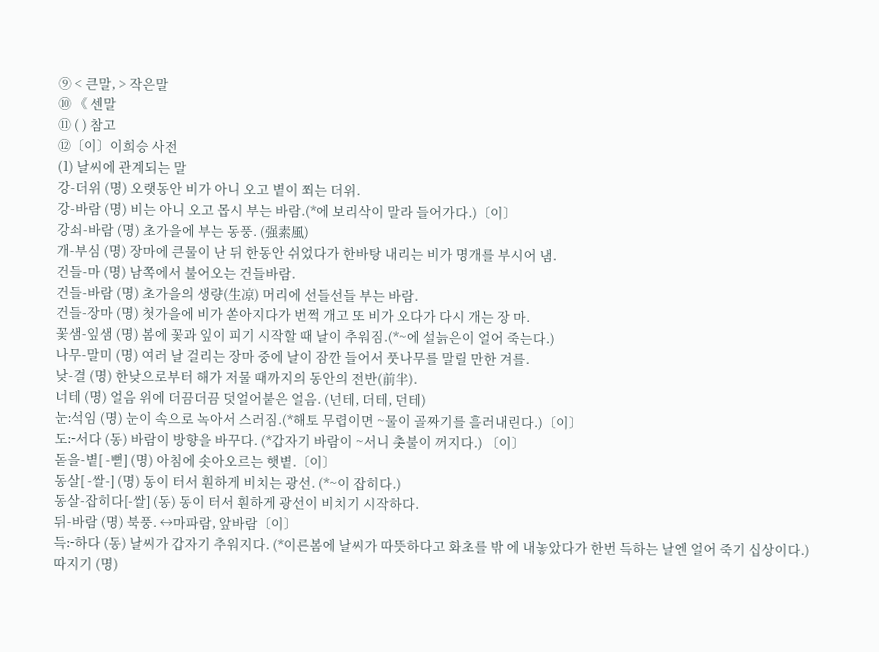⑨ < 큰말, > 작은말
⑩ 《 센말
⑪ ( ) 참고
⑫〔이〕이희승 사전
(1) 날씨에 관계되는 말
강-더위 (명) 오랫동안 비가 아니 오고 볕이 쬐는 더위.
강-바람 (명) 비는 아니 오고 몹시 부는 바람.(*에 보리삭이 말라 들어가다.)〔이〕
강쇠-바람 (명) 초가을에 부는 동풍. (强素風)
개-부심 (명) 장마에 큰물이 난 뒤 한동안 쉬었다가 한바탕 내리는 비가 명개를 부시어 냄.
건들-마 (명) 남쪽에서 불어오는 건들바람.
건들-바람 (명) 초가을의 생량(生凉) 머리에 선들선들 부는 바람.
건들-장마 (명) 첫가을에 비가 쏟아지다가 번쩍 개고 또 비가 오다가 다시 개는 장 마.
꽃샘-잎샘 (명) 봄에 꽃과 잎이 피기 시작할 때 날이 추워짐.(*~에 설늙은이 얼어 죽는다.)
나무-말미 (명) 여러 날 걸리는 장마 중에 날이 잠깐 들어서 풋나무를 말릴 만한 겨를.
낮-결 (명) 한낮으로부터 해가 저물 때까지의 동안의 전반(前半).
너테 (명) 얼음 위에 더끔더끔 덧얼어붙은 얼음. (넌테, 더테, 던테)
눈ː석임 (명) 눈이 속으로 녹아서 스러짐.(*해토 무렵이면 ~물이 골짜기를 흘러내린다.)〔이〕
도ː-서다 (동) 바람이 방향을 바꾸다. (*갑자기 바람이 ~서니 촛불이 꺼지다.) 〔이〕
돋을-볕[ -뼏] (명) 아침에 솟아오르는 햇볕.〔이〕
동살[ -쌀-] (명) 동이 터서 훤하게 비치는 광선. (*~이 잡히다.)
동살-잡히다[-쌀] (동) 동이 터서 훤하게 광선이 비치기 시작하다.
뒤-바람 (명) 북풍. ↔마파람, 앞바람〔이〕
득ː-하다 (동) 날씨가 갑자기 추워지다. (*이른봄에 날씨가 따뜻하다고 화초를 밖 에 내놓았다가 한번 득하는 날엔 얼어 죽기 십상이다.)
따지기 (명)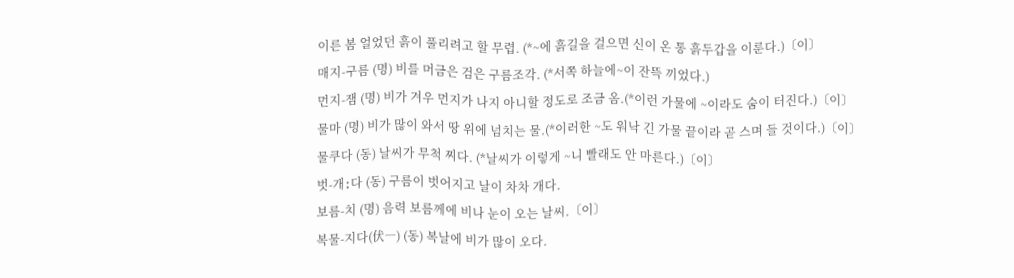이른 봄 얼었던 흙이 풀리려고 할 무렵. (*~에 흙길을 걸으면 신이 온 통 흙두갑을 이룬다.)〔이〕
매지-구름 (명) 비를 머금은 검은 구름조각. (*서쪽 하늘에~이 잔뜩 끼었다.)
먼지-잼 (명) 비가 겨우 먼지가 나지 아니할 정도로 조금 옴.(*이런 가물에 ~이라도 숨이 터진다.)〔이〕
물마 (명) 비가 많이 와서 땅 위에 넘치는 물.(*이러한 ~도 워낙 긴 가물 끝이라 곧 스며 들 것이다.)〔이〕
물쿠다 (동) 날씨가 무척 찌다. (*날씨가 이렇게 ~니 빨래도 안 마른다.)〔이〕
벗-개ː다 (동) 구름이 벗어지고 날이 차차 개다.
보름-치 (명) 음력 보름께에 비나 눈이 오는 날씨.〔이〕
복물-지다(伏―) (동) 복날에 비가 많이 오다.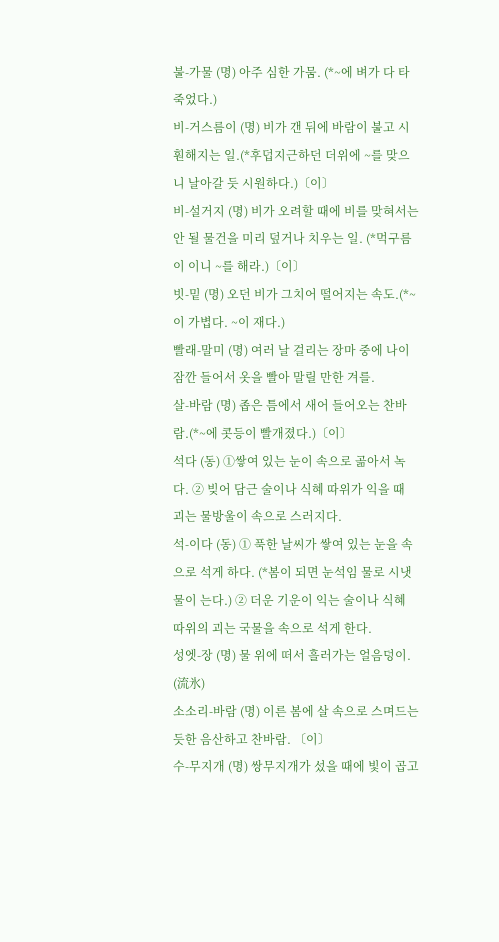불-가물 (명) 아주 심한 가뭄. (*~에 벼가 다 타 죽었다.)
비-거스름이 (명) 비가 갠 뒤에 바람이 불고 시훤해지는 일.(*후덥지근하던 더위에 ~를 맞으니 날아갈 듯 시원하다.)〔이〕
비-설거지 (명) 비가 오려할 때에 비를 맞혀서는 안 될 물건을 미리 덮거나 치우는 일. (*먹구름이 이니 ~를 해라.)〔이〕
빗-밑 (명) 오던 비가 그치어 떨어지는 속도.(*~이 가볍다. ~이 재다.)
빨래-말미 (명) 여러 날 걸리는 장마 중에 나이 잠깐 들어서 옷을 빨아 말릴 만한 겨를.
살-바람 (명) 좁은 틈에서 새어 들어오는 찬바람.(*~에 콧등이 빨개졌다.)〔이〕
석다 (동) ①쌓여 있는 눈이 속으로 곪아서 녹다. ② 빚어 담근 술이나 식혜 따위가 익을 때 괴는 물방울이 속으로 스러지다.
석-이다 (동) ① 푹한 날씨가 쌓여 있는 눈을 속으로 석게 하다. (*봄이 되면 눈석임 물로 시냇물이 는다.) ② 더운 기운이 익는 술이나 식혜 따위의 괴는 국물을 속으로 석게 한다.
성엣-장 (명) 물 위에 떠서 흘러가는 얼음덩이. (流氷)
소소리-바람 (명) 이른 봄에 살 속으로 스며드는 듯한 음산하고 찬바람. 〔이〕
수-무지개 (명) 쌍무지개가 섰을 때에 빛이 곱고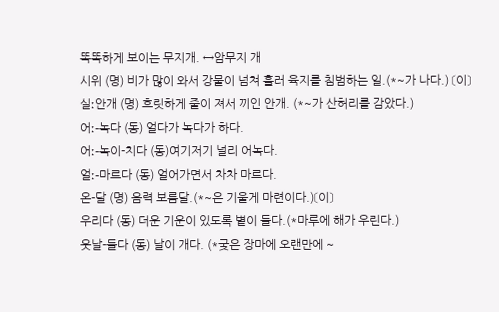똑똑하게 보이는 무지개. ↔암무지 개
시위 (명) 비가 많이 와서 강물이 넘쳐 흘러 육지를 침범하는 일.(*~가 나다.) 〔이〕
실ː안개 (명) 흐릿하게 줄이 져서 끼인 안개. (*~가 산허리를 감았다.)
어ː-녹다 (동) 얼다가 녹다가 하다.
어ː-녹이-치다 (동)여기저기 널리 어녹다.
얼ː-마르다 (동) 얼어가면서 차차 마르다.
온-달 (명) 음력 보름달.(*~은 기울게 마련이다.)〔이〕
우리다 (동) 더운 기운이 있도록 볕이 들다.(*마루에 해가 우린다.)
웃날-들다 (동) 날이 개다. (*궂은 장마에 오랜만에 ~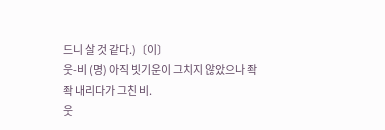드니 살 것 같다.)〔이〕
웃-비 (명) 아직 빗기운이 그치지 않았으나 좍좍 내리다가 그친 비.
웃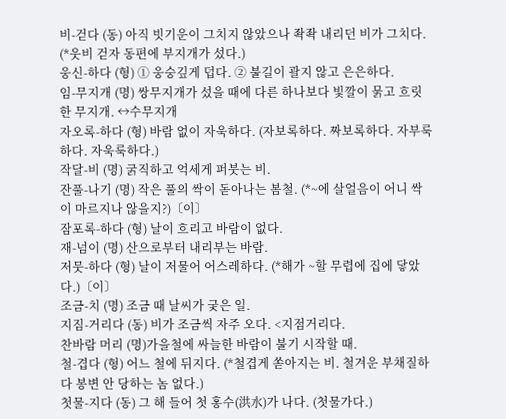비-걷다 (동) 아직 빗기운이 그치지 않았으나 좍좍 내리던 비가 그치다. (*웃비 걷자 동편에 부지개가 섰다.)
웅신-하다 (형) ① 웅숭깊게 덥다. ② 불길이 괄지 않고 은은하다.
임-무지개 (명) 쌍무지개가 섰을 때에 다른 하나보다 빛깔이 묽고 흐릿한 무지개. ↔수무지개
자오록-하다 (형) 바람 없이 자욱하다. (자보록하다. 짜보록하다. 자부룩하다. 자욱룩하다.)
작달-비 (명) 굵직하고 억세게 퍼붓는 비.
잔풀-나기 (명) 작은 풀의 싹이 돋아나는 봄철. (*~에 살얼음이 어니 싹이 마르지나 않을지?)〔이〕
잠포록-하다 (형) 날이 흐리고 바람이 없다.
재-넘이 (명) 산으로부터 내리부는 바람.
저뭇-하다 (형) 날이 저물어 어스레하다. (*해가 ~할 무렵에 집에 닿았다.)〔이〕
조금-치 (명) 조금 때 날씨가 궂은 일.
지짐-거리다 (동) 비가 조금씩 자주 오다. <지점거리다.
찬바람 머리 (명)가을철에 싸늘한 바람이 불기 시작할 때.
철-겹다 (형) 어느 철에 뒤지다. (*철겹게 쏟아지는 비. 철겨운 부채질하다 봉변 안 당하는 놈 없다.)
첫물-지다 (동) 그 해 들어 첫 홍수(洪水)가 나다. (첫물가다.)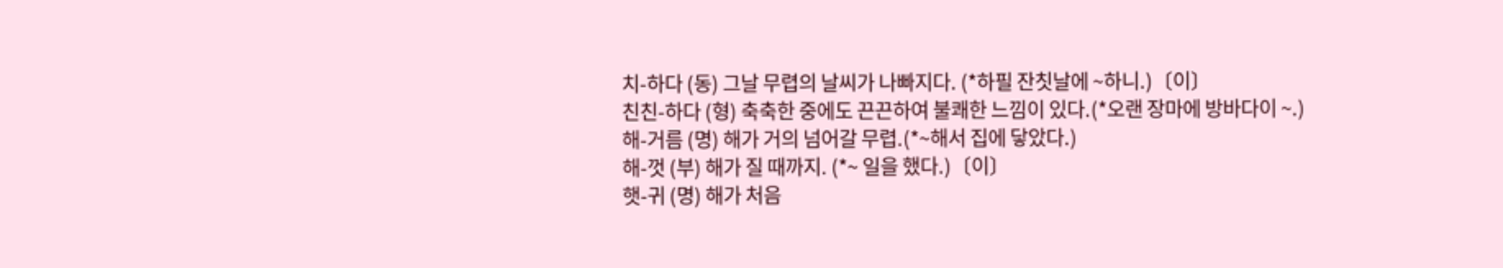치-하다 (동) 그날 무렵의 날씨가 나빠지다. (*하필 잔칫날에 ~하니.)〔이〕
친친-하다 (형) 축축한 중에도 끈끈하여 불쾌한 느낌이 있다.(*오랜 장마에 방바다이 ~.)
해-거름 (명) 해가 거의 넘어갈 무렵.(*~해서 집에 닿았다.)
해-껏 (부) 해가 질 때까지. (*~ 일을 했다.)〔이〕
햇-귀 (명) 해가 처음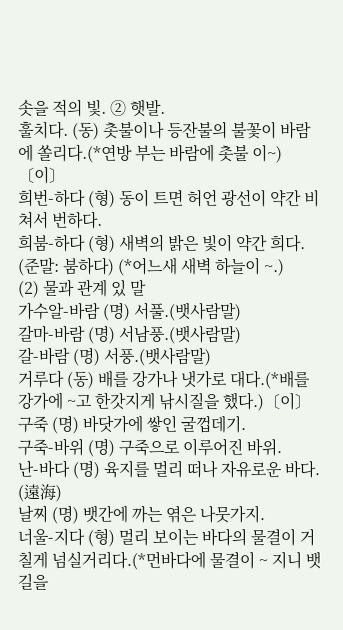솟을 적의 빛. ② 햇발.
훌치다. (동) 촛불이나 등잔불의 불꽃이 바람에 쏠리다.(*연방 부는 바람에 촛불 이~)〔이〕
희번-하다 (형) 동이 트면 허언 광선이 약간 비쳐서 번하다.
희붐-하다 (형) 새벽의 밝은 빛이 약간 희다. (준말: 붐하다) (*어느새 새벽 하늘이 ~.)
(2) 물과 관계 있 말
가수알-바람 (명) 서풀.(뱃사람말)
갈마-바람 (명) 서남풍.(뱃사람말)
갈-바람 (명) 서풍.(뱃사람말)
거루다 (동) 배를 강가나 냇가로 대다.(*배를 강가에 ~고 한갓지게 낚시질을 했다.)〔이〕
구죽 (명) 바닷가에 쌓인 굴껍데기.
구죽-바위 (명) 구죽으로 이루어진 바위.
난-바다 (명) 육지를 멀리 떠나 자유로운 바다. (遠海)
날찌 (명) 뱃간에 까는 엮은 나뭇가지.
너울-지다 (형) 멀리 보이는 바다의 물결이 거칠게 넘실거리다.(*먼바다에 물결이 ~ 지니 뱃길을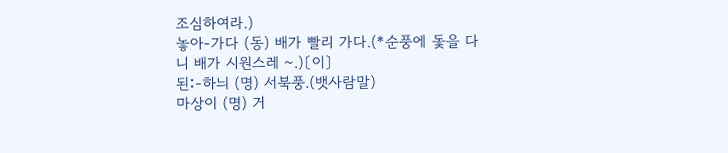조심하여라.)
놓아-가다 (동) 배가 빨리 가다.(*순풍에 돛을 다니 배가 시원스레 ~.)〔이〕
된ː-하늬 (명) 서북풍.(뱃사람말)
마상이 (명) 거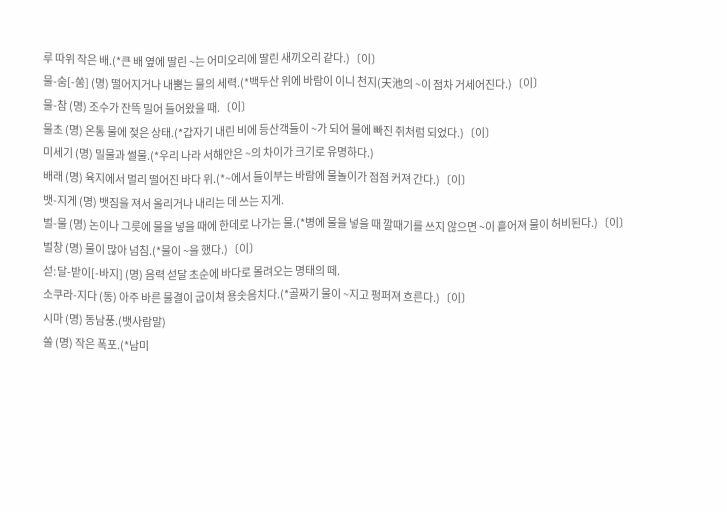루 따위 작은 배.(*큰 배 옆에 딸린 ~는 어미오리에 딸린 새끼오리 같다.)〔이〕
물-숨[-쑴] (명) 떨어지거나 내뿜는 물의 세력.(*백두산 위에 바람이 이니 천지(天池의 ~이 점차 거세어진다.)〔이〕
물-참 (명) 조수가 잔뜩 밀어 들어왔을 때.〔이〕
물초 (명) 온통 물에 젖은 상태.(*갑자기 내린 비에 등산객들이 ~가 되어 물에 빠진 쥐처럼 되었다.)〔이〕
미세기 (명) 밀물과 썰물.(*우리 나라 서해안은 ~의 차이가 크기로 유명하다.)
배래 (명) 육지에서 멀리 떨어진 바다 위.(*~에서 들이부는 바람에 물놀이가 점점 커져 간다.)〔이〕
뱃-지게 (명) 뱃짐을 져서 올리거나 내리는 데 쓰는 지게.
벌-물 (명) 논이나 그릇에 물을 넣을 때에 한데로 나가는 물.(*병에 물을 넣을 때 깔때기를 쓰지 않으면 ~이 흩어져 물이 허비된다.)〔이〕
벌창 (명) 물이 많아 넘침.(*물이 ~을 했다.)〔이〕
섣ː달-받이[-바지] (명) 음력 섣달 초순에 바다로 몰려오는 명태의 떼.
소쿠라-지다 (동) 아주 바른 물결이 굽이쳐 용솟음치다.(*골짜기 물이 ~지고 펑퍼져 흐른다.)〔이〕
시마 (명) 동남풍.(뱃사람말)
쏠 (명) 작은 폭포.(*남미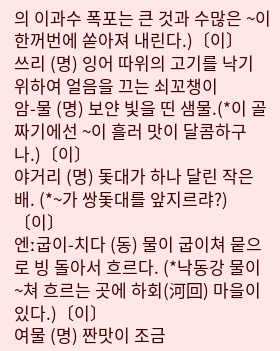의 이과수 폭포는 큰 것과 수많은 ~이 한꺼번에 쏟아져 내린다.)〔이〕
쓰리 (명) 잉어 따위의 고기를 낙기 위하여 얼음을 끄는 쇠꼬챙이
암-물 (명) 보얀 빛을 띤 샘물.(*이 골짜기에선 ~이 흘러 맛이 달콤하구나.)〔이〕
야거리 (명) 돛대가 하나 달린 작은 배. (*~가 쌍돛대를 앞지르랴?)〔이〕
엔ː굽이-치다 (동) 물이 굽이쳐 뭍으로 빙 돌아서 흐르다. (*낙동강 물이 ~쳐 흐르는 곳에 하회(河回) 마을이 있다.)〔이〕
여물 (명) 짠맛이 조금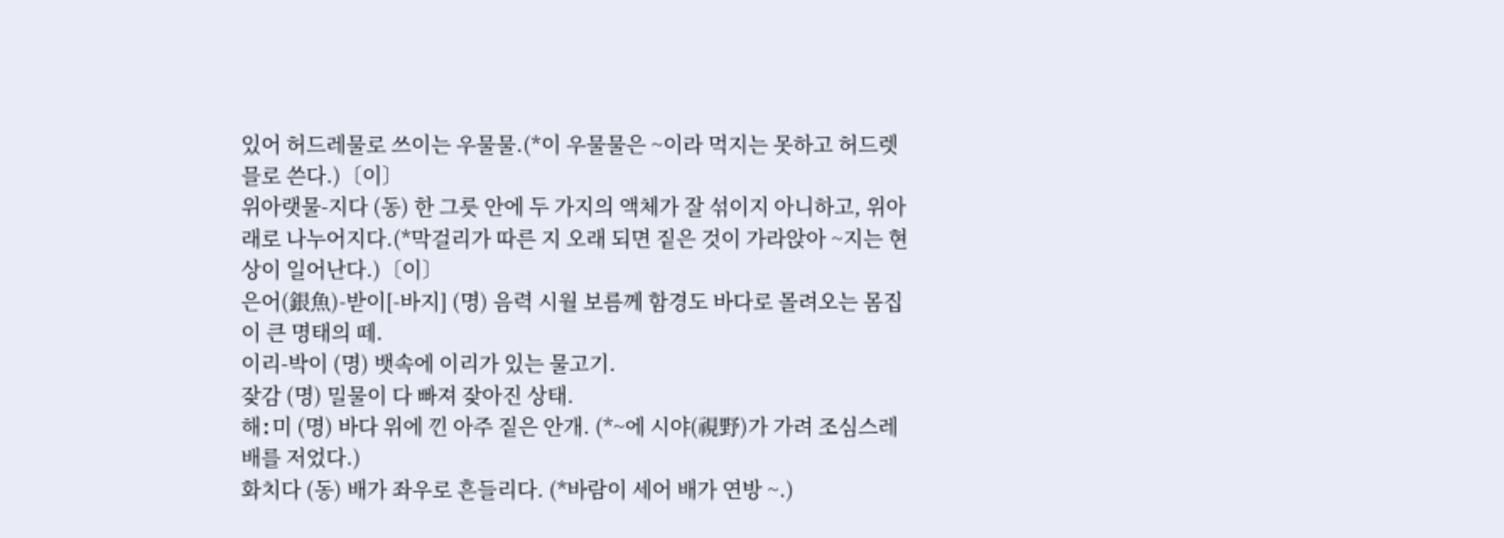있어 허드레물로 쓰이는 우물물.(*이 우물물은 ~이라 먹지는 못하고 허드렛믈로 쓴다.)〔이〕
위아랫물-지다 (동) 한 그릇 안에 두 가지의 액체가 잘 섞이지 아니하고, 위아래로 나누어지다.(*막걸리가 따른 지 오래 되면 짙은 것이 가라앉아 ~지는 현상이 일어난다.)〔이〕
은어(銀魚)-받이[-바지] (명) 음력 시월 보름께 함경도 바다로 몰려오는 몸집이 큰 명태의 떼.
이리-박이 (명) 뱃속에 이리가 있는 물고기.
잦감 (명) 밀물이 다 빠져 잦아진 상태.
해ː미 (명) 바다 위에 낀 아주 짙은 안개. (*~에 시야(視野)가 가려 조심스레 배를 저었다.)
화치다 (동) 배가 좌우로 흔들리다. (*바람이 세어 배가 연방 ~.)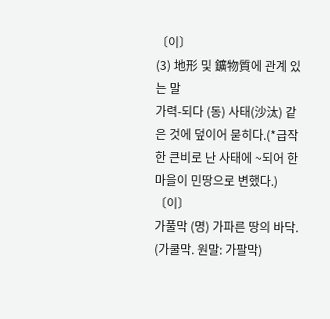〔이〕
(3) 地形 및 鑛物質에 관계 있는 말
가력-되다 (동) 사태(沙汰) 같은 것에 덮이어 묻히다.(*급작한 큰비로 난 사태에 ~되어 한 마을이 민땅으로 변했다.)〔이〕
가풀막 (명) 가파른 땅의 바닥. (가쿨막. 원말: 가팔막)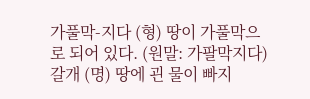가풀막-지다 (형) 땅이 가풀막으로 되어 있다. (원말: 가팔막지다)
갈개 (명) 땅에 괸 물이 빠지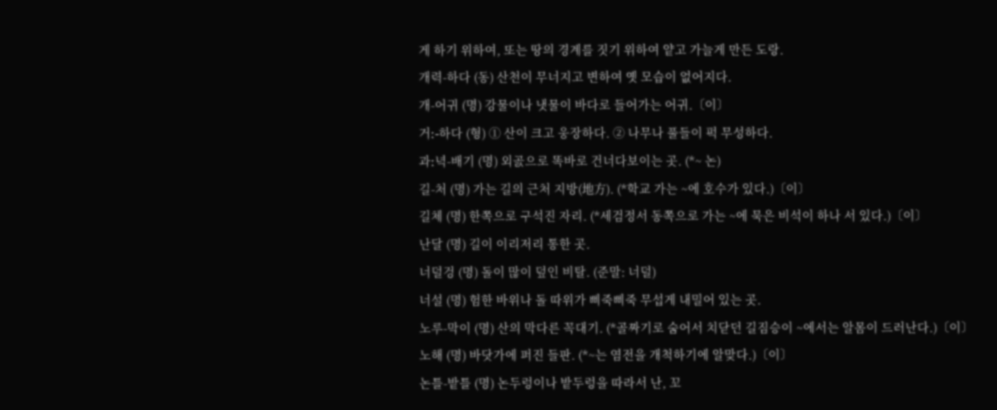게 하기 위하여, 또는 땅의 경계를 짓기 위하여 얕고 가늘게 만든 도랑.
개력-하다 (동) 산천이 무너지고 변하여 옛 모습이 없어지다.
개-어귀 (명) 강물이나 냇물이 바다로 들어가는 어귀.〔이〕
거ː-하다 (형) ① 산이 크고 웅장하다. ② 나무나 풀들이 퍽 무성하다.
과ː녁-배기 (명) 외곬으로 똑바로 건너다보이는 곳. (*~ 논)
길-처 (명) 가는 길의 근처 지방(地方). (*학교 가는 ~에 호수가 있다.)〔이〕
길체 (명) 한쪽으로 구석진 자리. (*세검정서 동쪽으로 가는 ~에 묵은 비석이 하나 서 있다.)〔이〕
난달 (명) 길이 이리저리 통한 곳.
너덜겅 (명) 돌이 많이 덮인 비탈. (준말: 너덜)
너설 (명) 험한 바위나 돌 따위가 삐죽삐죽 무섭게 내밀어 있는 곳.
노루-막이 (명) 산의 막다른 꼭대기. (*골짜기로 숨어서 치닫던 길짐승이 ~에서는 알몸이 드러난다.)〔이〕
노해 (명) 바닷가에 퍼진 들판. (*~는 염전을 개척하기에 알맞다.)〔이〕
논틀-밭틀 (명) 논두렁이나 밭두렁을 따라서 난, 꼬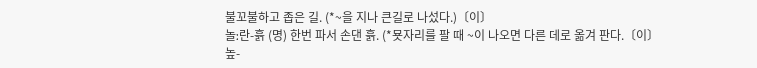불꼬불하고 좁은 길. (*~을 지나 큰길로 나섰다.)〔이〕
놀ː란-흙 (명) 한번 파서 손댄 흙. (*묫자리를 팔 때 ~이 나오면 다른 데로 옮겨 판다.〔이〕
높-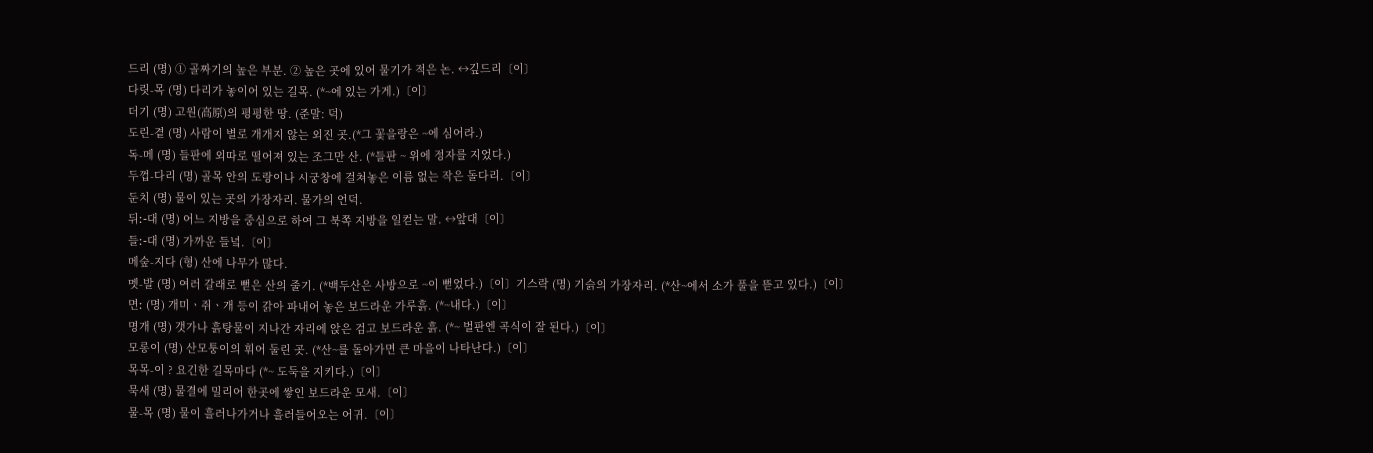드리 (명) ① 골짜기의 높은 부분. ② 높은 곳에 있어 물기가 적은 논. ↔깊드리〔이〕
다릿-목 (명) 다리가 놓이어 있는 길목. (*~에 있는 가게.)〔이〕
더기 (명) 고원(高原)의 평평한 땅. (준말: 덕)
도린-곁 (명) 사람이 별로 개개지 않는 외진 곳.(*그 꽃을랑은 ~에 심어라.)
독-메 (명) 들판에 외따로 떨어져 있는 조그만 산. (*들판 ~ 위에 정자를 지었다.)
두껍-다리 (명) 골목 안의 도랑이나 시궁창에 걸쳐놓은 이름 없는 작은 돌다리.〔이〕
둔치 (명) 물이 있는 곳의 가장자리. 물가의 언덕.
뒤ː-대 (명) 어느 지방을 중심으로 하여 그 북쪽 지방을 일컫는 말. ↔앞대〔이〕
들ː-대 (명) 가까운 들녘.〔이〕
메숲-지다 (형) 산에 나무가 많다.
멧-발 (명) 여러 갈래로 뻗은 산의 줄기. (*백두산은 사방으로 ~이 뻗었다.)〔이〕기스락 (명) 기슭의 가장자리. (*산~에서 소가 풀을 뜯고 있다.)〔이〕
면ː (명) 개미ㆍ쥐ㆍ개 등이 갉아 파내어 놓은 보드라운 가루흙. (*~내다.)〔이〕
명개 (명) 갯가나 흙탕물이 지나간 자리에 앉은 검고 보드라운 흙. (*~ 벌판엔 곡식이 잘 된다.)〔이〕
모롱이 (명) 산모퉁이의 휘어 둘린 곳. (*산~를 돌아가면 큰 마을이 나타난다.)〔이〕
목목-이 ? 요긴한 길목마다 (*~ 도둑을 지키다.)〔이〕
묵새 (명) 물결에 밀리어 한곳에 쌓인 보드라운 모새.〔이〕
물-목 (명) 물이 흘러나가거나 흘러들어오는 어귀.〔이〕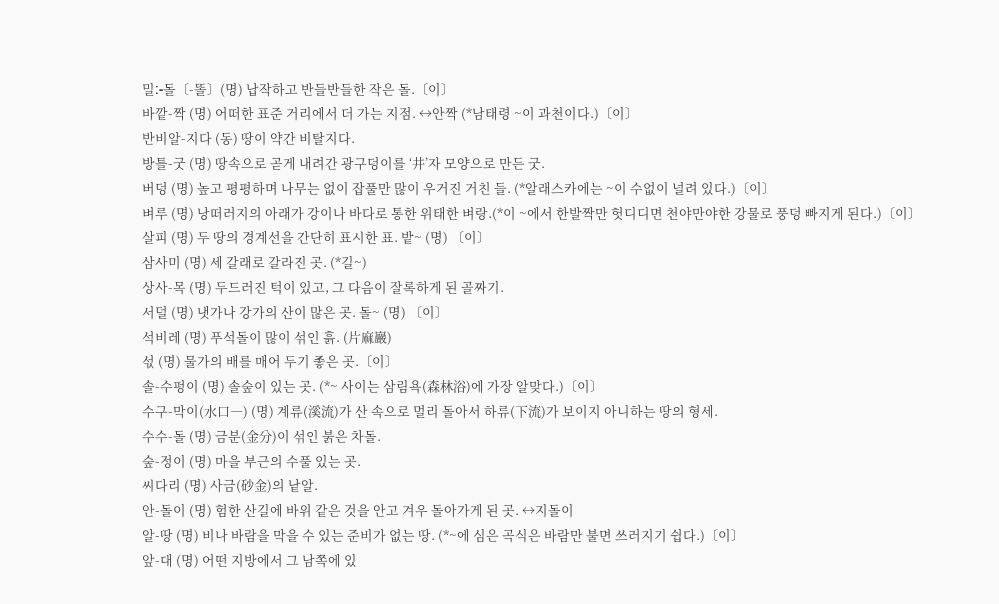밀ː-돌〔-똘〕(명) 납작하고 반들반들한 작은 돌.〔이〕
바깥-짝 (명) 어떠한 표준 거리에서 더 가는 지점. ↔안짝 (*남태령 ~이 과천이다.)〔이〕
반비알-지다 (동) 땅이 약간 비탈지다.
방틀-굿 (명) 땅속으로 곧게 내려간 광구덩이를 ‘井’자 모양으로 만든 굿.
버덩 (명) 높고 평평하며 나무는 없이 잡풀만 많이 우거진 거친 들. (*알래스카에는 ~이 수없이 널려 있다.)〔이〕
벼루 (명) 낭떠러지의 아래가 강이나 바다로 통한 위태한 벼랑.(*이 ~에서 한발짝만 헛디디면 천야만야한 강물로 풍덩 빠지게 된다.)〔이〕
살피 (명) 두 땅의 경계선을 간단히 표시한 표. 밭~ (명) 〔이〕
삼사미 (명) 세 갈래로 갈라진 곳. (*길~)
상사-목 (명) 두드러진 턱이 있고, 그 다음이 잘록하게 된 골짜기.
서덜 (명) 냇가나 강가의 산이 많은 곳. 돌~ (명) 〔이〕
석비레 (명) 푸석돌이 많이 섞인 흙. (片麻巖)
섟 (명) 물가의 배를 매어 두기 좋은 곳.〔이〕
솔-수펑이 (명) 솔숲이 있는 곳. (*~ 사이는 삼림욕(森林浴)에 가장 알맞다.)〔이〕
수구-막이(水口―) (명) 계류(溪流)가 산 속으로 멀리 돌아서 하류(下流)가 보이지 아니하는 땅의 형세.
수수-돌 (명) 금분(金分)이 섞인 붉은 차돌.
숲-정이 (명) 마을 부근의 수풀 있는 곳.
씨다리 (명) 사금(砂金)의 낱알.
안-돌이 (명) 험한 산길에 바위 같은 것을 안고 겨우 돌아가게 된 곳. ↔지돌이
알-땅 (명) 비나 바람을 막을 수 있는 준비가 없는 땅. (*~에 심은 곡식은 바람만 불면 쓰러지기 쉽다.)〔이〕
앞-대 (명) 어떤 지방에서 그 남쪽에 있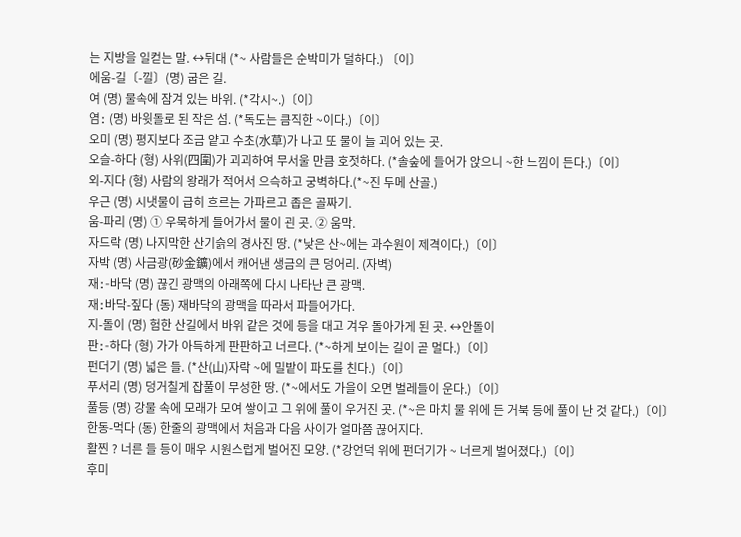는 지방을 일컫는 말. ↔뒤대 (*~ 사람들은 순박미가 덜하다.) 〔이〕
에움-길〔-낄〕(명) 굽은 길.
여 (명) 물속에 잠겨 있는 바위. (*각시~.)〔이〕
염ː (명) 바윗돌로 된 작은 섬. (*독도는 큼직한 ~이다.)〔이〕
오미 (명) 평지보다 조금 얕고 수초(水草)가 나고 또 물이 늘 괴어 있는 곳.
오슬-하다 (형) 사위(四圍)가 괴괴하여 무서울 만큼 호젓하다. (*솔숲에 들어가 앉으니 ~한 느낌이 든다.)〔이〕
외-지다 (형) 사람의 왕래가 적어서 으슥하고 궁벽하다.(*~진 두메 산골.)
우근 (명) 시냇물이 급히 흐르는 가파르고 좁은 골짜기.
움-파리 (명) ① 우묵하게 들어가서 물이 괸 곳. ② 움막.
자드락 (명) 나지막한 산기슭의 경사진 땅. (*낮은 산~에는 과수원이 제격이다.)〔이〕
자박 (명) 사금광(砂金鑛)에서 캐어낸 생금의 큰 덩어리. (자벽)
재ː-바닥 (명) 끊긴 광맥의 아래쪽에 다시 나타난 큰 광맥.
재ː바닥-짚다 (동) 재바닥의 광맥을 따라서 파들어가다.
지-돌이 (명) 험한 산길에서 바위 같은 것에 등을 대고 겨우 돌아가게 된 곳. ↔안돌이
판ː-하다 (형) 가가 아득하게 판판하고 너르다. (*~하게 보이는 길이 곧 멀다.)〔이〕
펀더기 (명) 넓은 들. (*산(山)자락 ~에 밀밭이 파도를 친다.)〔이〕
푸서리 (명) 덩거칠게 잡풀이 무성한 땅. (*~에서도 가을이 오면 벌레들이 운다.)〔이〕
풀등 (명) 강물 속에 모래가 모여 쌓이고 그 위에 풀이 우거진 곳. (*~은 마치 물 위에 든 거북 등에 풀이 난 것 같다.)〔이〕
한동-먹다 (동) 한줄의 광맥에서 처음과 다음 사이가 얼마쯤 끊어지다.
활찐 ? 너른 들 등이 매우 시원스럽게 벌어진 모양. (*강언덕 위에 펀더기가 ~ 너르게 벌어졌다.)〔이〕
후미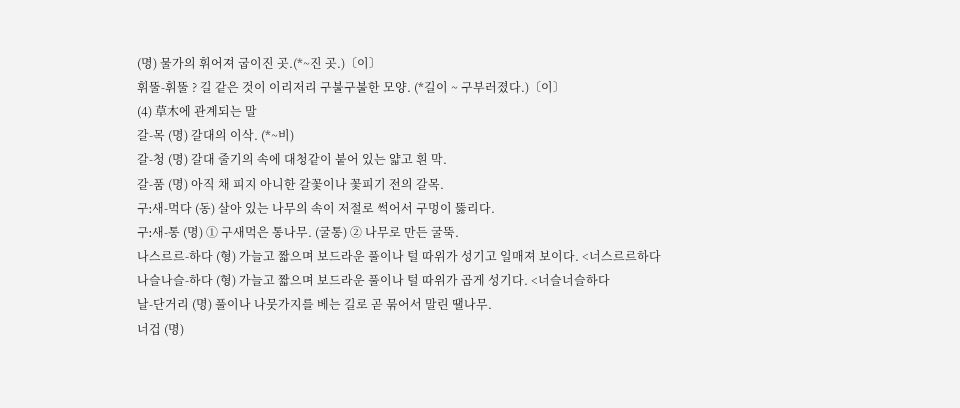(명) 물가의 휘어져 굽이진 곳.(*~진 곳.)〔이〕
휘뚤-휘뚤 ? 길 같은 것이 이리저리 구불구불한 모양. (*길이 ~ 구부러졌다.)〔이〕
(4) 草木에 관계되는 말
갈-목 (명) 갈대의 이삭. (*~비)
갈-청 (명) 갈대 줄기의 속에 대청같이 붙어 있는 얇고 흰 막.
갈-품 (명) 아직 채 피지 아니한 갈꽃이나 꽃피기 전의 갈목.
구ː새-먹다 (동) 살아 있는 나무의 속이 저절로 썩어서 구멍이 뚫리다.
구ː새-통 (명) ① 구새먹은 통나무. (굴통) ② 나무로 만든 굴뚝.
나스르르-하다 (형) 가늘고 짧으며 보드라운 풀이나 털 따위가 성기고 일매져 보이다. <너스르르하다
나슬나슬-하다 (형) 가늘고 짧으며 보드라운 풀이나 털 따위가 곱게 성기다. <너슬너슬하다
날-단거리 (명) 풀이나 나뭇가지를 베는 길로 곧 묶어서 말린 땔나무.
너겁 (명)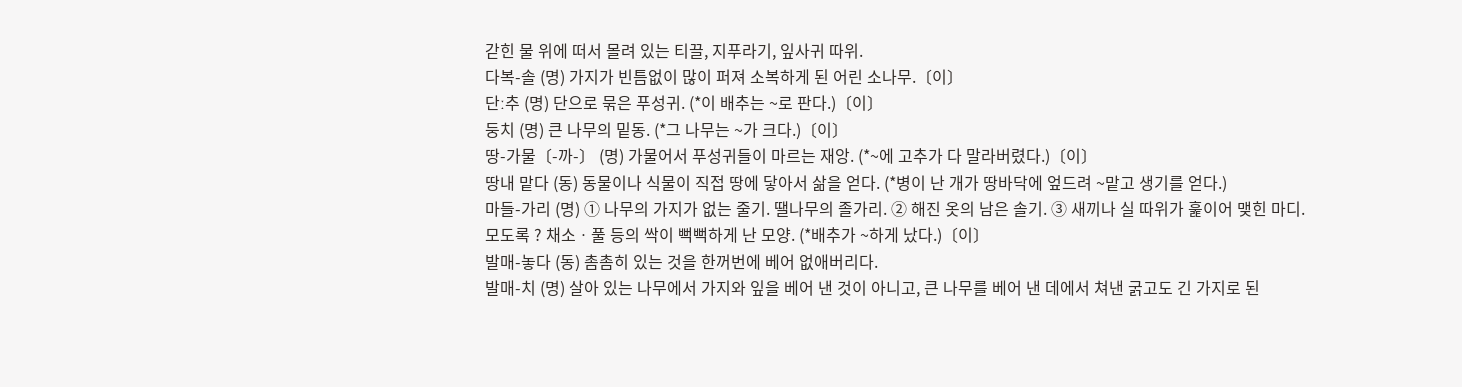갇힌 물 위에 떠서 몰려 있는 티끌, 지푸라기, 잎사귀 따위.
다복-솔 (명) 가지가 빈틈없이 많이 퍼져 소복하게 된 어린 소나무.〔이〕
단ː추 (명) 단으로 묶은 푸성귀. (*이 배추는 ~로 판다.)〔이〕
둥치 (명) 큰 나무의 밑동. (*그 나무는 ~가 크다.)〔이〕
땅-가물〔-까-〕 (명) 가물어서 푸성귀들이 마르는 재앙. (*~에 고추가 다 말라버렸다.)〔이〕
땅내 맡다 (동) 동물이나 식물이 직접 땅에 닿아서 삶을 얻다. (*병이 난 개가 땅바닥에 엎드려 ~맡고 생기를 얻다.)
마들-가리 (명) ① 나무의 가지가 없는 줄기. 땔나무의 졸가리. ② 해진 옷의 남은 솔기. ③ 새끼나 실 따위가 훑이어 맺힌 마디.
모도록 ? 채소ㆍ풀 등의 싹이 뻑뻑하게 난 모양. (*배추가 ~하게 났다.)〔이〕
발매-놓다 (동) 촘촘히 있는 것을 한꺼번에 베어 없애버리다.
발매-치 (명) 살아 있는 나무에서 가지와 잎을 베어 낸 것이 아니고, 큰 나무를 베어 낸 데에서 쳐낸 굵고도 긴 가지로 된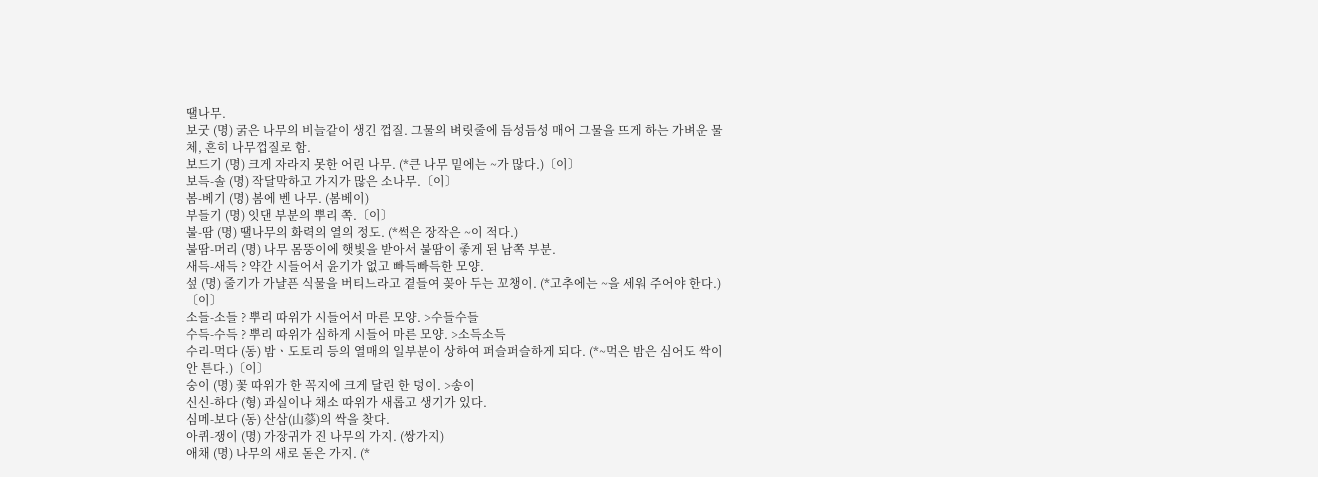땔나무.
보굿 (명) 굵은 나무의 비늘같이 생긴 껍질. 그물의 벼릿줄에 듬성듬성 매어 그물을 뜨게 하는 가벼운 물체, 흔히 나무껍질로 함.
보드기 (명) 크게 자라지 못한 어린 나무. (*큰 나무 밑에는 ~가 많다.)〔이〕
보득-솔 (명) 작달막하고 가지가 많은 소나무.〔이〕
봄-베기 (명) 봄에 벤 나무. (봄베이)
부들기 (명) 잇댄 부분의 뿌리 쪽.〔이〕
불-땀 (명) 땔나무의 화력의 열의 정도. (*썩은 장작은 ~이 적다.)
불땀-머리 (명) 나무 몸뚱이에 햇빛을 받아서 불땀이 좋게 된 남쪽 부분.
새득-새득 ? 약간 시들어서 윤기가 없고 빠득빠득한 모양.
섶 (명) 줄기가 가냘픈 식물을 버티느라고 곁들여 꽂아 두는 꼬챙이. (*고추에는 ~을 세워 주어야 한다.)〔이〕
소들-소들 ? 뿌리 따위가 시들어서 마른 모양. >수들수들
수득-수득 ? 뿌리 따위가 심하게 시들어 마른 모양. >소득소득
수리-먹다 (동) 밤ㆍ도토리 등의 열매의 일부분이 상하여 퍼슬퍼슬하게 되다. (*~먹은 밤은 심어도 싹이 안 튼다.)〔이〕
숭이 (명) 꽃 따위가 한 꼭지에 크게 달린 한 덩이. >송이
신신-하다 (형) 과실이나 채소 따위가 새롭고 생기가 있다.
심메-보다 (동) 산삼(山蔘)의 싹을 찾다.
아퀴-쟁이 (명) 가장귀가 진 나무의 가지. (쌍가지)
애채 (명) 나무의 새로 돋은 가지. (*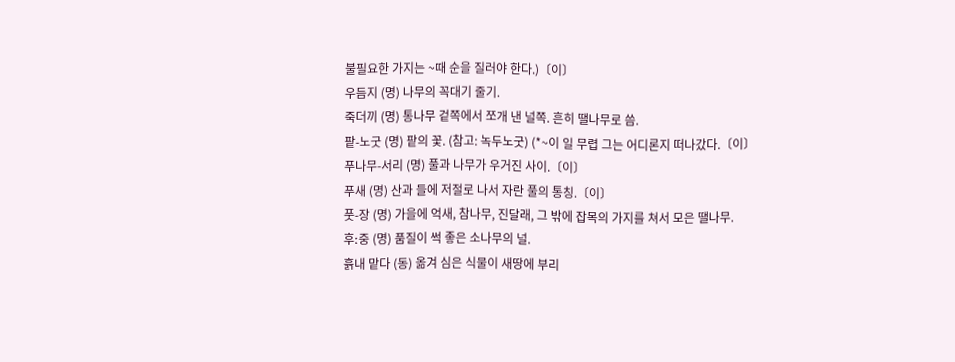불필요한 가지는 ~때 순을 질러야 한다.)〔이〕
우듬지 (명) 나무의 꼭대기 줄기.
죽더끼 (명) 통나무 겉쪽에서 쪼개 낸 널쪽. 흔히 땔나무로 씀.
팥-노굿 (명) 팥의 꽃. (참고: 녹두노굿) (*~이 일 무렵 그는 어디론지 떠나갔다.〔이〕
푸나무-서리 (명) 풀과 나무가 우거진 사이.〔이〕
푸새 (명) 산과 들에 저절로 나서 자란 풀의 통칭.〔이〕
풋-장 (명) 가을에 억새, 참나무, 진달래, 그 밖에 잡목의 가지를 쳐서 모은 땔나무.
후ː중 (명) 품질이 썩 좋은 소나무의 널.
흙내 맡다 (동) 옮겨 심은 식물이 새땅에 부리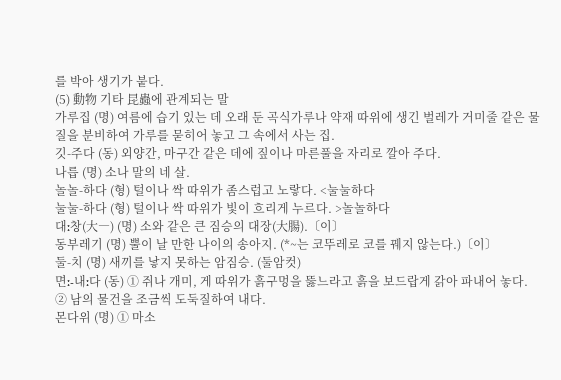를 박아 생기가 붙다.
(5) 動物 기타 昆蟲에 관계되는 말
가루집 (명) 여름에 습기 있는 데 오래 둔 곡식가루나 약재 따위에 생긴 벌레가 거미줄 같은 물질을 분비하여 가루를 묻히어 놓고 그 속에서 사는 집.
깃-주다 (동) 외양간, 마구간 같은 데에 짚이나 마른풀을 자리로 깔아 주다.
나릅 (명) 소나 말의 네 살.
놀놀-하다 (형) 털이나 싹 따위가 좀스럽고 노랗다. <눌눌하다
눌눌-하다 (형) 털이나 싹 따위가 빛이 흐리게 누르다. >놀놀하다
대ː창(大―) (명) 소와 같은 큰 짐승의 대장(大腸).〔이〕
동부레기 (명) 뿔이 날 만한 나이의 송아지. (*~는 코뚜레로 코를 꿰지 않는다.)〔이〕
둘-치 (명) 새끼를 낳지 못하는 암짐승. (둘암컷)
면ː-내ː다 (동) ① 쥐나 개미, 게 따위가 흙구멍을 뚫느라고 흙을 보드랍게 갉아 파내어 놓다. ② 남의 물건을 조금씩 도둑질하여 내다.
몬다위 (명) ① 마소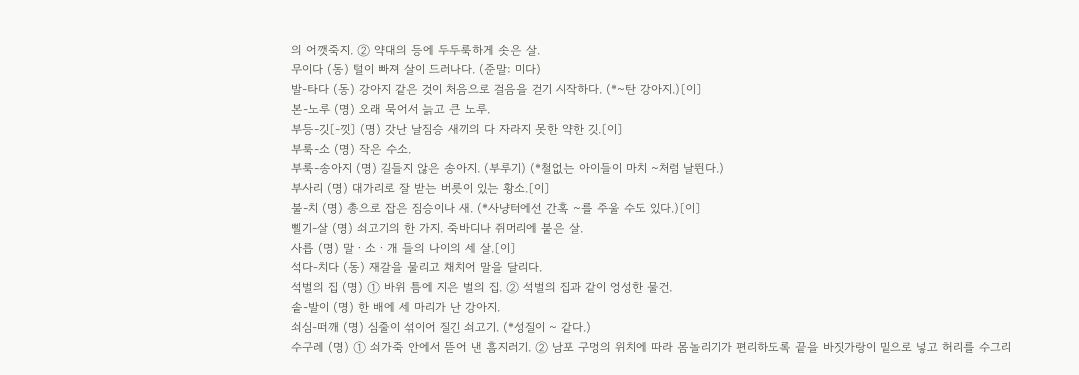의 어깻죽지. ② 약대의 등에 두두룩하게 솟은 살.
무이다 (동) 털이 빠져 살이 드러나다. (준말: 미다)
발-타다 (동) 강아지 같은 것이 처음으로 걸음을 걷기 시작하다. (*~탄 강아지.)〔이〕
본-노루 (명) 오래 묵어서 늙고 큰 노루.
부등-깃〔-낏〕 (명) 갓난 날짐승 새끼의 다 자라지 못한 약한 깃.〔이〕
부룩-소 (명) 작은 수소.
부룩-송아지 (명) 길들지 않은 송아지. (부루기) (*철없는 아이들이 마치 ~처럼 날뛴다.)
부사리 (명) 대가리로 잘 받는 버릇이 있는 황소.〔이〕
불-치 (명) 총으로 잡은 짐승이나 새. (*사냥터에선 간혹 ~를 주울 수도 있다.)〔이〕
삘기-살 (명) 쇠고기의 한 가지. 죽바디나 쥐머리에 붙은 살.
사릅 (명) 말ㆍ소ㆍ개 들의 나이의 세 살.〔이〕
석다-치다 (동) 재갈을 물리고 채치어 말을 달리다.
석벌의 집 (명) ① 바위 틈에 지은 벌의 집. ② 석벌의 집과 같이 엉성한 물건.
솥-발이 (명) 한 배에 세 마리가 난 강아지.
쇠심-떠깨 (명) 심줄이 섞이어 질긴 쇠고기. (*성질이 ~ 같다.)
수구레 (명) ① 쇠가죽 안에서 뜯어 낸 흠지러기. ② 남포 구멍의 위치에 따라 몸놀리기가 편리하도록 끝을 바짓가랑이 밑으로 넣고 허리를 수그리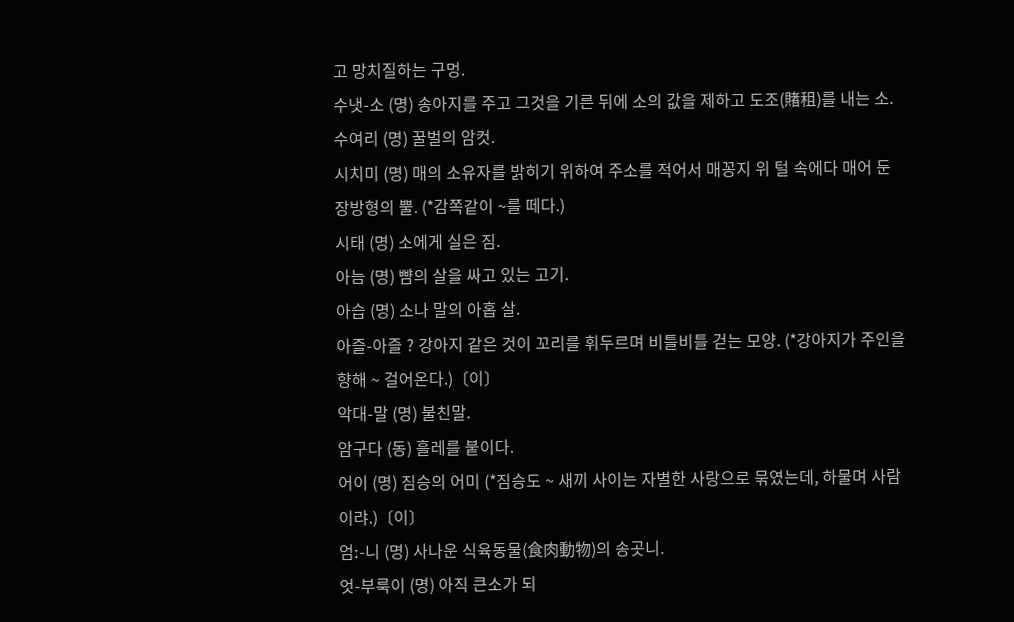고 망치질하는 구멍.
수냇-소 (명) 송아지를 주고 그것을 기른 뒤에 소의 값을 제하고 도조(賭租)를 내는 소.
수여리 (명) 꿀벌의 암컷.
시치미 (명) 매의 소유자를 밝히기 위하여 주소를 적어서 매꽁지 위 털 속에다 매어 둔 장방형의 뿔. (*감쪽같이 ~를 떼다.)
시태 (명) 소에게 실은 짐.
아늠 (명) 뺨의 살을 싸고 있는 고기.
아습 (명) 소나 말의 아홉 살.
아즐-아즐 ? 강아지 같은 것이 꼬리를 휘두르며 비틀비틀 걷는 모양. (*강아지가 주인을 향해 ~ 걸어온다.)〔이〕
악대-말 (명) 불친말.
암구다 (동) 흘레를 붙이다.
어이 (명) 짐승의 어미 (*짐승도 ~ 새끼 사이는 자별한 사랑으로 묶였는데, 하물며 사람이랴.)〔이〕
엄ː-니 (명) 사나운 식육동물(食肉動物)의 송곳니.
엇-부룩이 (명) 아직 큰소가 되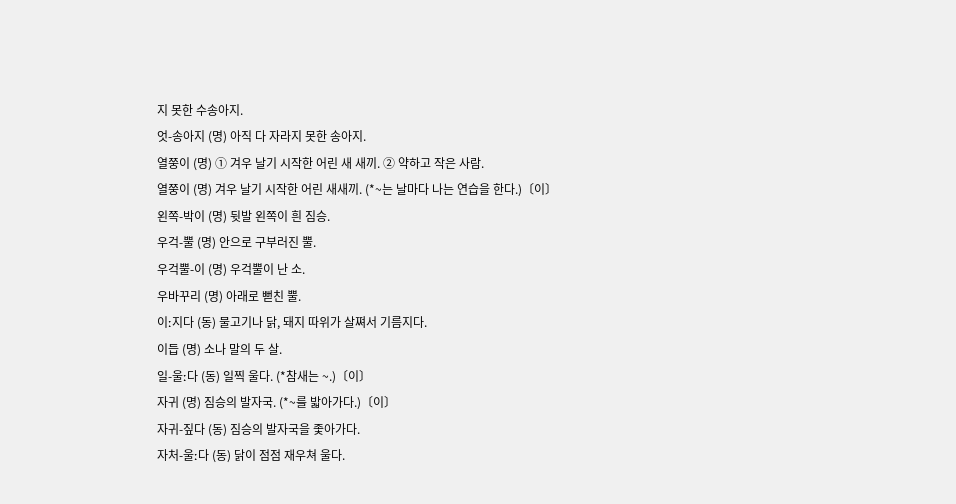지 못한 수송아지.
엇-송아지 (명) 아직 다 자라지 못한 송아지.
열쭝이 (명) ① 겨우 날기 시작한 어린 새 새끼. ② 약하고 작은 사람.
열쭝이 (명) 겨우 날기 시작한 어린 새새끼. (*~는 날마다 나는 연습을 한다.)〔이〕
왼쪽-박이 (명) 뒷발 왼쪽이 흰 짐승.
우걱-뿔 (명) 안으로 구부러진 뿔.
우걱뿔-이 (명) 우걱뿔이 난 소.
우바꾸리 (명) 아래로 뻗친 뿔.
이ː지다 (동) 물고기나 닭, 돼지 따위가 살쪄서 기름지다.
이듭 (명) 소나 말의 두 살.
일-울ː다 (동) 일찍 울다. (*참새는 ~.)〔이〕
자귀 (명) 짐승의 발자국. (*~를 밟아가다.)〔이〕
자귀-짚다 (동) 짐승의 발자국을 좇아가다.
자처-울ː다 (동) 닭이 점점 재우쳐 울다.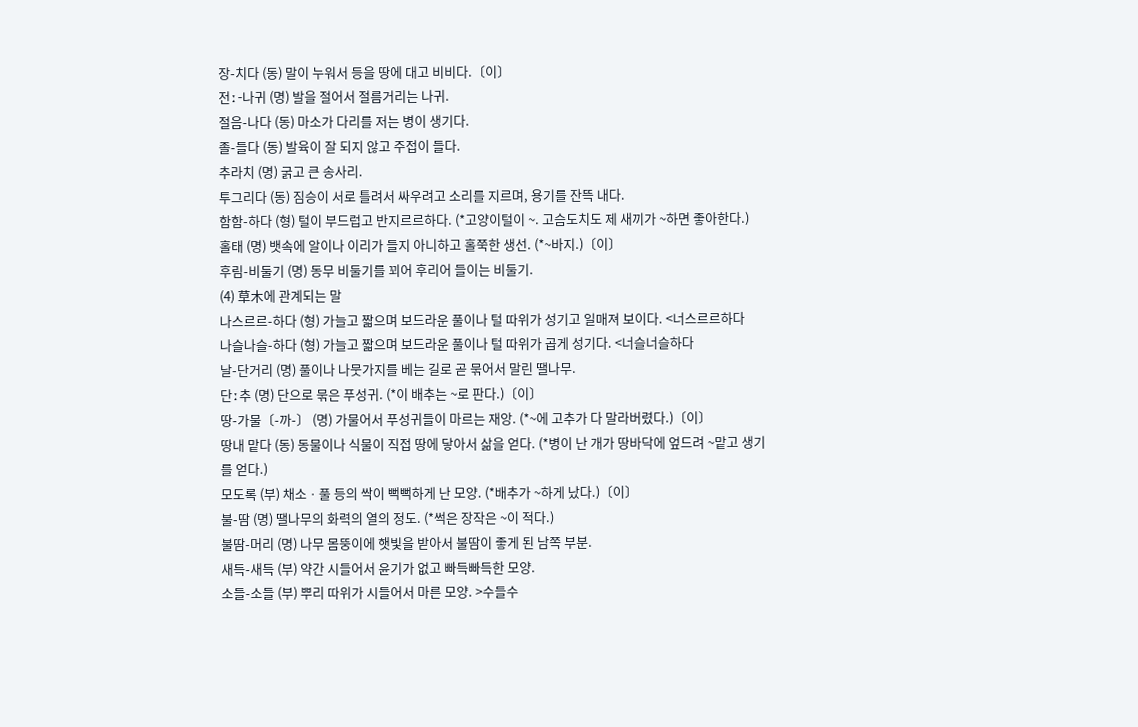장-치다 (동) 말이 누워서 등을 땅에 대고 비비다.〔이〕
전ː-나귀 (명) 발을 절어서 절름거리는 나귀.
절음-나다 (동) 마소가 다리를 저는 병이 생기다.
졸-들다 (동) 발육이 잘 되지 않고 주접이 들다.
추라치 (명) 굵고 큰 송사리.
투그리다 (동) 짐승이 서로 틀려서 싸우려고 소리를 지르며, 용기를 잔뜩 내다.
함함-하다 (형) 털이 부드럽고 반지르르하다. (*고양이털이 ~. 고슴도치도 제 새끼가 ~하면 좋아한다.)
홀태 (명) 뱃속에 알이나 이리가 들지 아니하고 홀쭉한 생선. (*~바지.)〔이〕
후림-비둘기 (명) 동무 비둘기를 꾀어 후리어 들이는 비둘기.
(4) 草木에 관계되는 말
나스르르-하다 (형) 가늘고 짧으며 보드라운 풀이나 털 따위가 성기고 일매져 보이다. <너스르르하다
나슬나슬-하다 (형) 가늘고 짧으며 보드라운 풀이나 털 따위가 곱게 성기다. <너슬너슬하다
날-단거리 (명) 풀이나 나뭇가지를 베는 길로 곧 묶어서 말린 땔나무.
단ː추 (명) 단으로 묶은 푸성귀. (*이 배추는 ~로 판다.)〔이〕
땅-가물〔-까-〕 (명) 가물어서 푸성귀들이 마르는 재앙. (*~에 고추가 다 말라버렸다.)〔이〕
땅내 맡다 (동) 동물이나 식물이 직접 땅에 닿아서 삶을 얻다. (*병이 난 개가 땅바닥에 엎드려 ~맡고 생기를 얻다.)
모도록 (부) 채소ㆍ풀 등의 싹이 뻑뻑하게 난 모양. (*배추가 ~하게 났다.)〔이〕
불-땀 (명) 땔나무의 화력의 열의 정도. (*썩은 장작은 ~이 적다.)
불땀-머리 (명) 나무 몸뚱이에 햇빛을 받아서 불땀이 좋게 된 남쪽 부분.
새득-새득 (부) 약간 시들어서 윤기가 없고 빠득빠득한 모양.
소들-소들 (부) 뿌리 따위가 시들어서 마른 모양. >수들수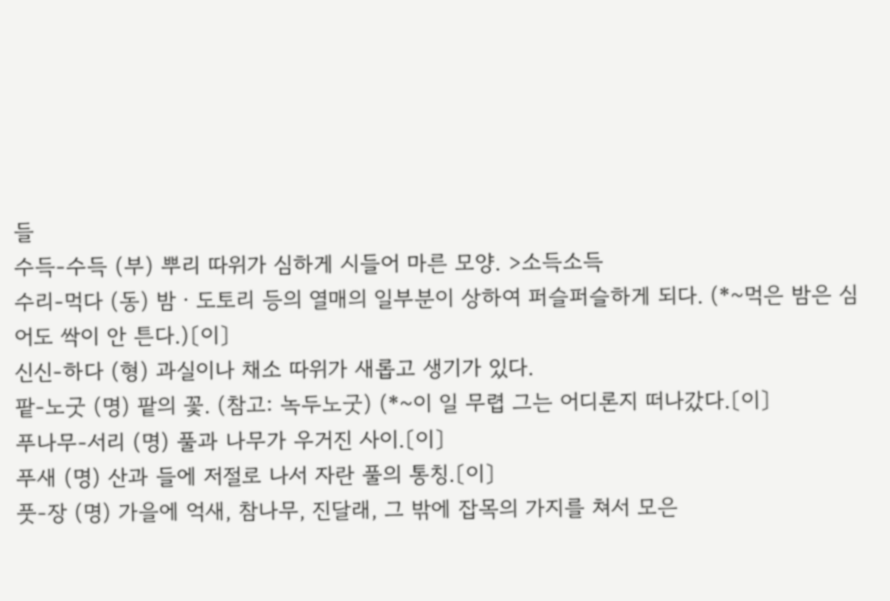들
수득-수득 (부) 뿌리 따위가 심하게 시들어 마른 모양. >소득소득
수리-먹다 (동) 밤ㆍ도토리 등의 열매의 일부분이 상하여 퍼슬퍼슬하게 되다. (*~먹은 밤은 심어도 싹이 안 튼다.)〔이〕
신신-하다 (형) 과실이나 채소 따위가 새롭고 생기가 있다.
팥-노굿 (명) 팥의 꽃. (참고: 녹두노굿) (*~이 일 무렵 그는 어디론지 떠나갔다.〔이〕
푸나무-서리 (명) 풀과 나무가 우거진 사이.〔이〕
푸새 (명) 산과 들에 저절로 나서 자란 풀의 통칭.〔이〕
풋-장 (명) 가을에 억새, 참나무, 진달래, 그 밖에 잡목의 가지를 쳐서 모은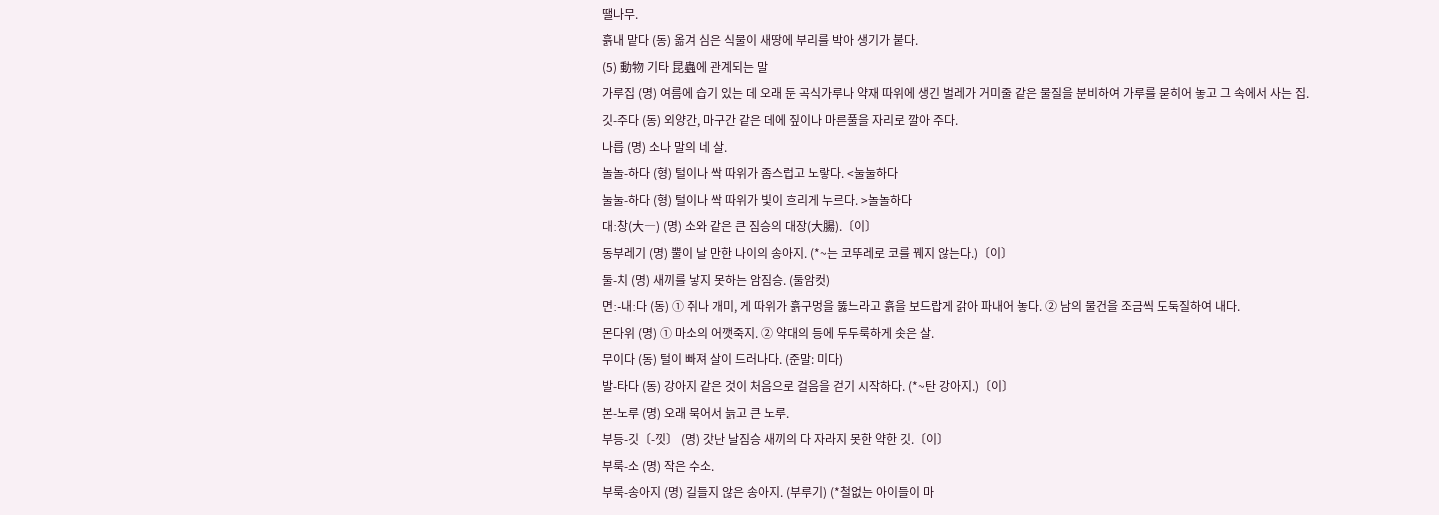땔나무.
흙내 맡다 (동) 옮겨 심은 식물이 새땅에 부리를 박아 생기가 붙다.
(5) 動物 기타 昆蟲에 관계되는 말
가루집 (명) 여름에 습기 있는 데 오래 둔 곡식가루나 약재 따위에 생긴 벌레가 거미줄 같은 물질을 분비하여 가루를 묻히어 놓고 그 속에서 사는 집.
깃-주다 (동) 외양간, 마구간 같은 데에 짚이나 마른풀을 자리로 깔아 주다.
나릅 (명) 소나 말의 네 살.
놀놀-하다 (형) 털이나 싹 따위가 좀스럽고 노랗다. <눌눌하다
눌눌-하다 (형) 털이나 싹 따위가 빛이 흐리게 누르다. >놀놀하다
대ː창(大―) (명) 소와 같은 큰 짐승의 대장(大腸).〔이〕
동부레기 (명) 뿔이 날 만한 나이의 송아지. (*~는 코뚜레로 코를 꿰지 않는다.)〔이〕
둘-치 (명) 새끼를 낳지 못하는 암짐승. (둘암컷)
면ː-내ː다 (동) ① 쥐나 개미, 게 따위가 흙구멍을 뚫느라고 흙을 보드랍게 갉아 파내어 놓다. ② 남의 물건을 조금씩 도둑질하여 내다.
몬다위 (명) ① 마소의 어깻죽지. ② 약대의 등에 두두룩하게 솟은 살.
무이다 (동) 털이 빠져 살이 드러나다. (준말: 미다)
발-타다 (동) 강아지 같은 것이 처음으로 걸음을 걷기 시작하다. (*~탄 강아지.)〔이〕
본-노루 (명) 오래 묵어서 늙고 큰 노루.
부등-깃〔-낏〕 (명) 갓난 날짐승 새끼의 다 자라지 못한 약한 깃.〔이〕
부룩-소 (명) 작은 수소.
부룩-송아지 (명) 길들지 않은 송아지. (부루기) (*철없는 아이들이 마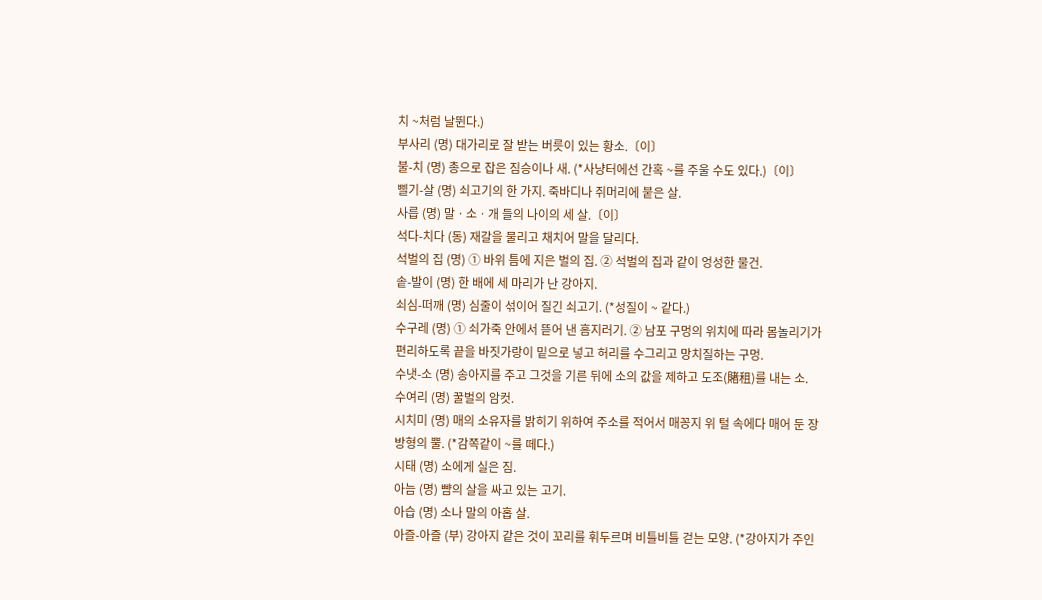치 ~처럼 날뛴다.)
부사리 (명) 대가리로 잘 받는 버릇이 있는 황소.〔이〕
불-치 (명) 총으로 잡은 짐승이나 새. (*사냥터에선 간혹 ~를 주울 수도 있다.)〔이〕
삘기-살 (명) 쇠고기의 한 가지. 죽바디나 쥐머리에 붙은 살.
사릅 (명) 말ㆍ소ㆍ개 들의 나이의 세 살.〔이〕
석다-치다 (동) 재갈을 물리고 채치어 말을 달리다.
석벌의 집 (명) ① 바위 틈에 지은 벌의 집. ② 석벌의 집과 같이 엉성한 물건.
솥-발이 (명) 한 배에 세 마리가 난 강아지.
쇠심-떠깨 (명) 심줄이 섞이어 질긴 쇠고기. (*성질이 ~ 같다.)
수구레 (명) ① 쇠가죽 안에서 뜯어 낸 흠지러기. ② 남포 구멍의 위치에 따라 몸놀리기가 편리하도록 끝을 바짓가랑이 밑으로 넣고 허리를 수그리고 망치질하는 구멍.
수냇-소 (명) 송아지를 주고 그것을 기른 뒤에 소의 값을 제하고 도조(賭租)를 내는 소.
수여리 (명) 꿀벌의 암컷.
시치미 (명) 매의 소유자를 밝히기 위하여 주소를 적어서 매꽁지 위 털 속에다 매어 둔 장방형의 뿔. (*감쪽같이 ~를 떼다.)
시태 (명) 소에게 실은 짐.
아늠 (명) 뺨의 살을 싸고 있는 고기.
아습 (명) 소나 말의 아홉 살.
아즐-아즐 (부) 강아지 같은 것이 꼬리를 휘두르며 비틀비틀 걷는 모양. (*강아지가 주인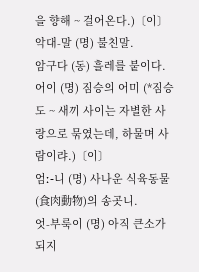을 향해 ~ 걸어온다.)〔이〕
악대-말 (명) 불친말.
암구다 (동) 흘레를 붙이다.
어이 (명) 짐승의 어미 (*짐승도 ~ 새끼 사이는 자별한 사랑으로 묶였는데, 하물며 사람이랴.)〔이〕
엄ː-니 (명) 사나운 식육동물(食肉動物)의 송곳니.
엇-부룩이 (명) 아직 큰소가 되지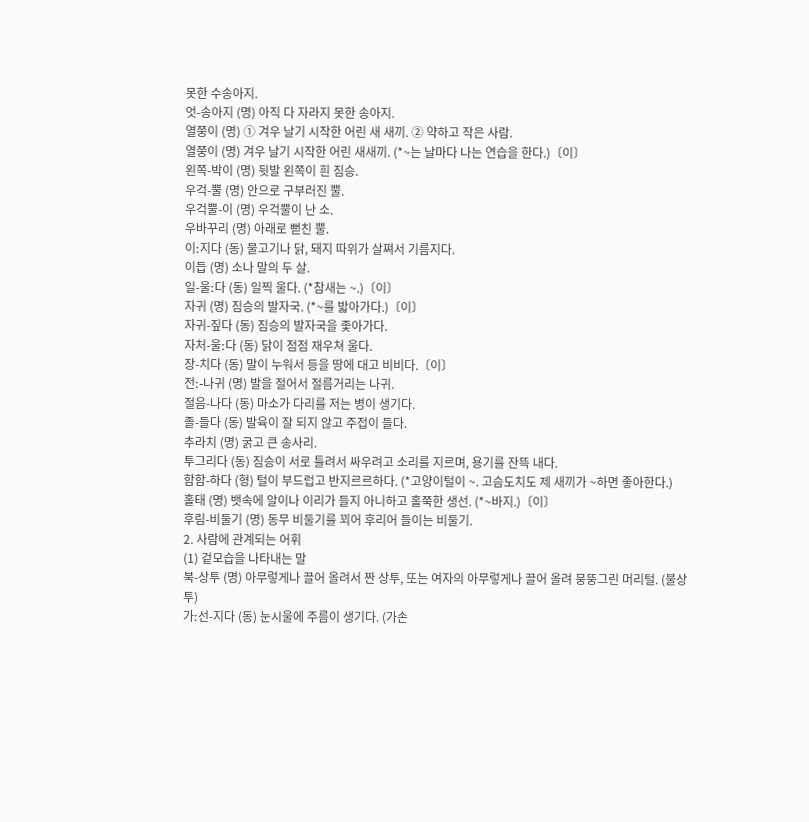못한 수송아지.
엇-송아지 (명) 아직 다 자라지 못한 송아지.
열쭝이 (명) ① 겨우 날기 시작한 어린 새 새끼. ② 약하고 작은 사람.
열쭝이 (명) 겨우 날기 시작한 어린 새새끼. (*~는 날마다 나는 연습을 한다.)〔이〕
왼쪽-박이 (명) 뒷발 왼쪽이 흰 짐승.
우걱-뿔 (명) 안으로 구부러진 뿔.
우걱뿔-이 (명) 우걱뿔이 난 소.
우바꾸리 (명) 아래로 뻗친 뿔.
이ː지다 (동) 물고기나 닭, 돼지 따위가 살쪄서 기름지다.
이듭 (명) 소나 말의 두 살.
일-울ː다 (동) 일찍 울다. (*참새는 ~.)〔이〕
자귀 (명) 짐승의 발자국. (*~를 밟아가다.)〔이〕
자귀-짚다 (동) 짐승의 발자국을 좇아가다.
자처-울ː다 (동) 닭이 점점 재우쳐 울다.
장-치다 (동) 말이 누워서 등을 땅에 대고 비비다.〔이〕
전ː-나귀 (명) 발을 절어서 절름거리는 나귀.
절음-나다 (동) 마소가 다리를 저는 병이 생기다.
졸-들다 (동) 발육이 잘 되지 않고 주접이 들다.
추라치 (명) 굵고 큰 송사리.
투그리다 (동) 짐승이 서로 틀려서 싸우려고 소리를 지르며, 용기를 잔뜩 내다.
함함-하다 (형) 털이 부드럽고 반지르르하다. (*고양이털이 ~. 고슴도치도 제 새끼가 ~하면 좋아한다.)
홀태 (명) 뱃속에 알이나 이리가 들지 아니하고 홀쭉한 생선. (*~바지.)〔이〕
후림-비둘기 (명) 동무 비둘기를 꾀어 후리어 들이는 비둘기.
2. 사람에 관계되는 어휘
(1) 겉모습을 나타내는 말
북-상투 (명) 아무렇게나 끌어 올려서 짠 상투, 또는 여자의 아무렇게나 끌어 올려 뭉뚱그린 머리털. (불상투)
가ː선-지다 (동) 눈시울에 주름이 생기다. (가손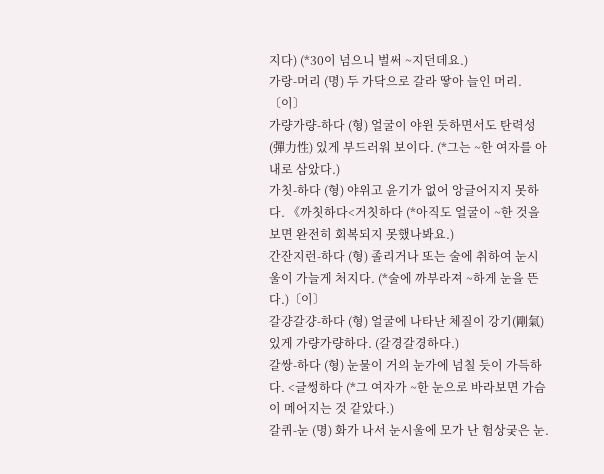지다) (*30이 넘으니 벌써 ~지던데요.)
가랑-머리 (명) 두 가닥으로 갈라 땋아 늘인 머리.〔이〕
가량가량-하다 (형) 얼굴이 야윈 듯하면서도 탄력성(彈力性) 있게 부드러워 보이다. (*그는 ~한 여자를 아내로 삼았다.)
가칫-하다 (형) 야위고 윤기가 없어 앙글어지지 못하다. 《까칫하다<거칫하다 (*아직도 얼굴이 ~한 것을 보면 완전히 회복되지 못했나봐요.)
간잔지런-하다 (형) 졸리거나 또는 술에 취하여 눈시울이 가늘게 처지다. (*술에 까부라져 ~하게 눈을 뜬다.)〔이〕
갈걍갈걍-하다 (형) 얼굴에 나타난 체질이 강기(剛氣) 있게 가량가량하다. (갈경갈경하다.)
갈쌍-하다 (형) 눈물이 거의 눈가에 넘칠 듯이 가득하다. <글썽하다 (*그 여자가 ~한 눈으로 바라보면 가슴이 메어지는 것 같았다.)
갈퀴-눈 (명) 화가 나서 눈시울에 모가 난 험상궂은 눈.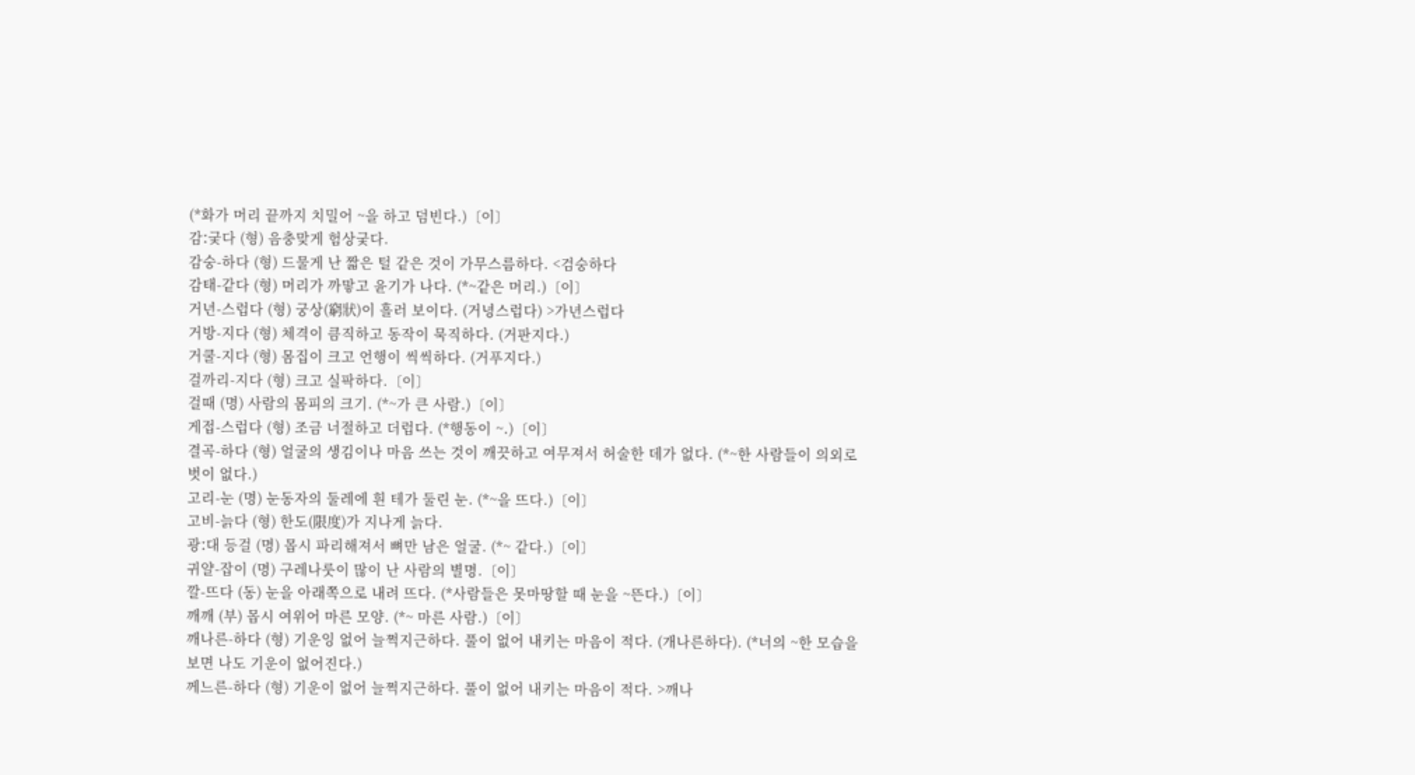(*화가 머리 끝까지 치밀어 ~을 하고 덤빈다.)〔이〕
감ː궂다 (형) 음충맞게 험상궂다.
감숭-하다 (형) 드물게 난 짧은 털 같은 것이 가무스름하다. <검숭하다
감태-같다 (형) 머리가 까맣고 윤기가 나다. (*~같은 머리.)〔이〕
거년-스럽다 (형) 궁상(窮狀)이 흘러 보이다. (거녕스럽다) >가년스럽다
거방-지다 (형) 체격이 큼직하고 동작이 묵직하다. (거판지다.)
거쿨-지다 (형) 몸집이 크고 언행이 씩씩하다. (거푸지다.)
걸까리-지다 (형) 크고 실팍하다.〔이〕
걸때 (명) 사람의 몸피의 크기. (*~가 큰 사람.)〔이〕
게접-스럽다 (형) 조금 너절하고 더럽다. (*행동이 ~.)〔이〕
결곡-하다 (형) 얼굴의 생김이나 마음 쓰는 것이 깨끗하고 여무져서 허술한 데가 없다. (*~한 사람들이 의외로 벗이 없다.)
고리-눈 (명) 눈동자의 둘레에 흰 테가 둘린 눈. (*~을 뜨다.)〔이〕
고비-늙다 (형) 한도(限度)가 지나게 늙다.
광ː대 등걸 (명) 몹시 파리해져서 뼈만 남은 얼굴. (*~ 같다.)〔이〕
귀얄-잡이 (명) 구레나룻이 많이 난 사람의 별명.〔이〕
깔-뜨다 (동) 눈을 아래쪽으로 내려 뜨다. (*사람들은 못마땅할 때 눈을 ~뜬다.)〔이〕
깨깨 (부) 몹시 여위어 마른 모양. (*~ 마른 사람.)〔이〕
깨나른-하다 (형) 기운잉 없어 늘쩍지근하다. 풀이 없어 내키는 마음이 적다. (개나른하다). (*너의 ~한 모습을 보면 나도 기운이 없어진다.)
께느른-하다 (형) 기운이 없어 늘쩍지근하다. 풀이 없어 내키는 마음이 적다. >깨나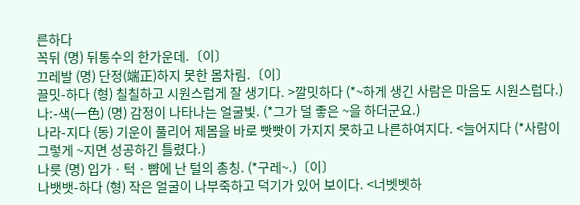른하다
꼭뒤 (명) 뒤통수의 한가운데.〔이〕
끄레발 (명) 단정(端正)하지 못한 몸차림.〔이〕
끌밋-하다 (형) 칠칠하고 시원스럽게 잘 생기다. >깔밋하다 (*~하게 생긴 사람은 마음도 시원스럽다.)
나ː-색(一色) (명) 감정이 나타나는 얼굴빛. (*그가 덜 좋은 ~을 하더군요.)
나라-지다 (동) 기운이 풀리어 제몸을 바로 빳빳이 가지지 못하고 나른하여지다. <늘어지다 (*사람이 그렇게 ~지면 성공하긴 틀렸다.)
나릇 (명) 입가ㆍ턱ㆍ뺨에 난 털의 총칭. (*구레~.)〔이〕
나뱃뱃-하다 (형) 작은 얼굴이 나부죽하고 덕기가 있어 보이다. <너벳벳하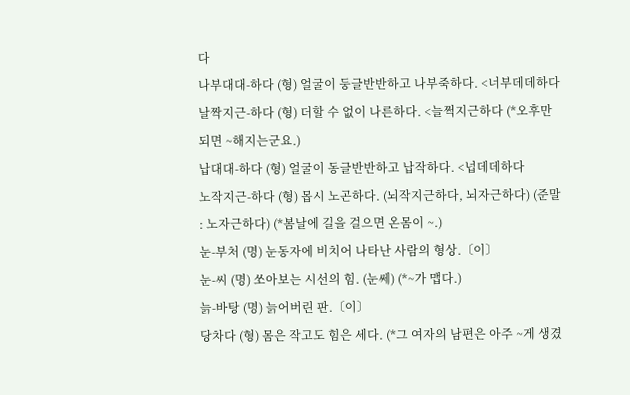다
나부대대-하다 (형) 얼굴이 둥글반반하고 나부죽하다. <너부데데하다
날짝지근-하다 (형) 더할 수 없이 나른하다. <늘쩍지근하다 (*오후만 되면 ~해지는군요.)
납대대-하다 (형) 얼굴이 동글반반하고 납작하다. <넙데데하다
노작지근-하다 (형) 몹시 노곤하다. (뇌작지근하다, 뇌자근하다) (준말 : 노자근하다) (*봄날에 길을 걸으면 온몸이 ~.)
눈-부처 (명) 눈동자에 비치어 나타난 사람의 형상.〔이〕
눈-씨 (명) 쏘아보는 시선의 힘. (눈쎄) (*~가 맵다.)
늙-바탕 (명) 늙어버린 판.〔이〕
당차다 (형) 몸은 작고도 힘은 세다. (*그 여자의 남편은 아주 ~게 생겼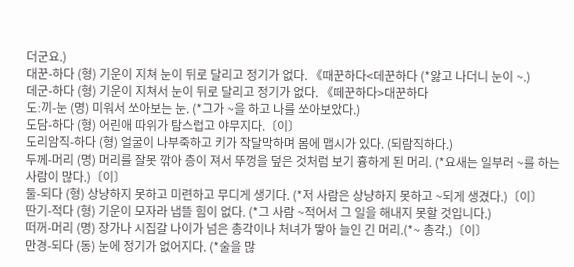더군요.)
대꾼-하다 (형) 기운이 지쳐 눈이 뒤로 달리고 정기가 없다. 《때꾼하다<데꾼하다 (*앓고 나더니 눈이 ~.)
데군-하다 (형) 기운이 지쳐서 눈이 뒤로 달리고 정기가 없다. 《떼꾼하다>대꾼하다
도ː끼-눈 (명) 미워서 쏘아보는 눈. (*그가 ~을 하고 나를 쏘아보았다.)
도담-하다 (형) 어린애 따위가 탐스럽고 야무지다.〔이〕
도리암직-하다 (형) 얼굴이 나부죽하고 키가 작달막하며 몸에 맵시가 있다. (되람직하다.)
두께-머리 (명) 머리를 잘못 깎아 층이 져서 뚜껑을 덮은 것처럼 보기 흉하게 된 머리. (*요새는 일부러 ~를 하는 사람이 많다.)〔이〕
둘-되다 (형) 상냥하지 못하고 미련하고 무디게 생기다. (*저 사람은 상냥하지 못하고 ~되게 생겼다.)〔이〕
딴기-적다 (형) 기운이 모자라 냅뜰 힘이 없다. (*그 사람 ~적어서 그 일을 해내지 못할 것입니다.)
떠꺼-머리 (명) 장가나 시집갈 나이가 넘은 총각이나 처녀가 땋아 늘인 긴 머리.(*~ 총각.)〔이〕
만경-되다 (동) 눈에 정기가 없어지다. (*술을 많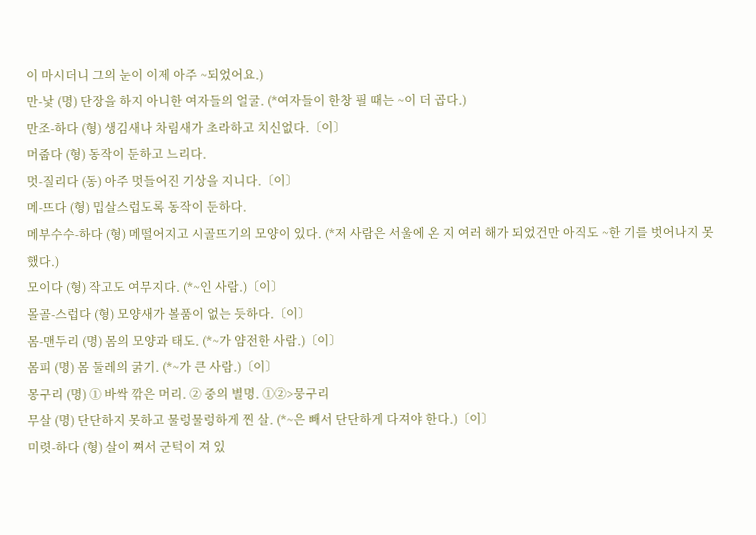이 마시더니 그의 눈이 이제 아주 ~되었어요.)
만-낯 (명) 단장을 하지 아니한 여자들의 얼굴. (*여자들이 한창 필 때는 ~이 더 곱다.)
만조-하다 (형) 생김새나 차림새가 초라하고 치신없다.〔이〕
머줍다 (형) 동작이 둔하고 느리다.
멋-질리다 (동) 아주 멋들어진 기상을 지니다.〔이〕
메-뜨다 (형) 밉살스럽도록 동작이 둔하다.
메부수수-하다 (형) 메떨어지고 시골뜨기의 모양이 있다. (*저 사람은 서울에 온 지 여러 해가 되었건만 아직도 ~한 기를 벗어나지 못했다.)
모이다 (형) 작고도 여무지다. (*~인 사람.)〔이〕
몰골-스럽다 (형) 모양새가 볼품이 없는 듯하다.〔이〕
몸-맨두리 (명) 몸의 모양과 태도. (*~가 얌전한 사람.)〔이〕
몸피 (명) 몸 둘레의 굵기. (*~가 큰 사람.)〔이〕
몽구리 (명) ① 바싹 깎은 머리. ② 중의 별명. ①②>뭉구리
무살 (명) 단단하지 못하고 물렁물렁하게 찐 살. (*~은 빼서 단단하게 다져야 한다.)〔이〕
미렷-하다 (형) 살이 쪄서 군턱이 져 있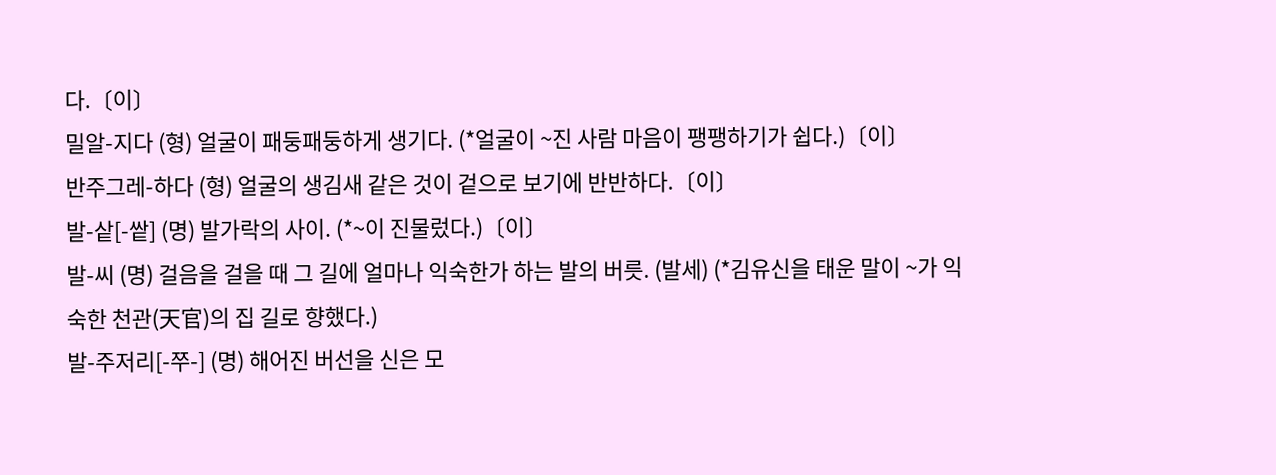다.〔이〕
밀알-지다 (형) 얼굴이 패둥패둥하게 생기다. (*얼굴이 ~진 사람 마음이 팽팽하기가 쉽다.)〔이〕
반주그레-하다 (형) 얼굴의 생김새 같은 것이 겉으로 보기에 반반하다.〔이〕
발-샅[-쌑] (명) 발가락의 사이. (*~이 진물렀다.)〔이〕
발-씨 (명) 걸음을 걸을 때 그 길에 얼마나 익숙한가 하는 발의 버릇. (발세) (*김유신을 태운 말이 ~가 익숙한 천관(天官)의 집 길로 향했다.)
발-주저리[-쭈-] (명) 해어진 버선을 신은 모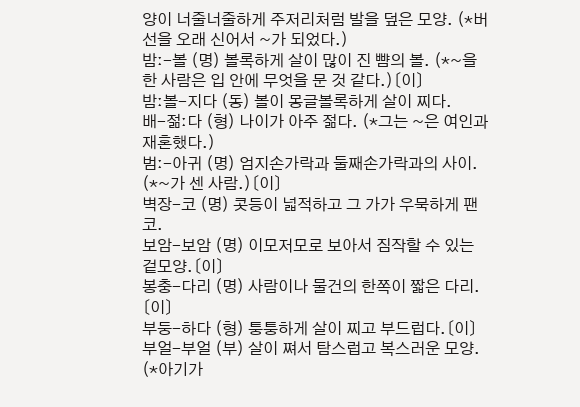양이 너줄너줄하게 주저리처럼 발을 덮은 모양. (*버선을 오래 신어서 ~가 되었다.)
밤ː-볼 (명) 볼록하게 살이 많이 진 뺨의 볼. (*~을 한 사람은 입 안에 무엇을 문 것 같다.)〔이〕
밤ː볼-지다 (동) 볼이 몽글볼록하게 살이 찌다.
배-젊ː다 (형) 나이가 아주 젊다. (*그는 ~은 여인과 재혼했다.)
범ː-아귀 (명) 엄지손가락과 둘째손가락과의 사이. (*~가 센 사람.)〔이〕
벽장-코 (명) 콧등이 넓적하고 그 가가 우묵하게 팬 코.
보암-보암 (명) 이모저모로 보아서 짐작할 수 있는 겉모양.〔이〕
봉충-다리 (명) 사람이나 물건의 한쪽이 짧은 다리.〔이〕
부둥-하다 (형) 퉁퉁하게 살이 찌고 부드럽다.〔이〕
부얼-부얼 (부) 살이 쪄서 탐스럽고 복스러운 모양. (*아기가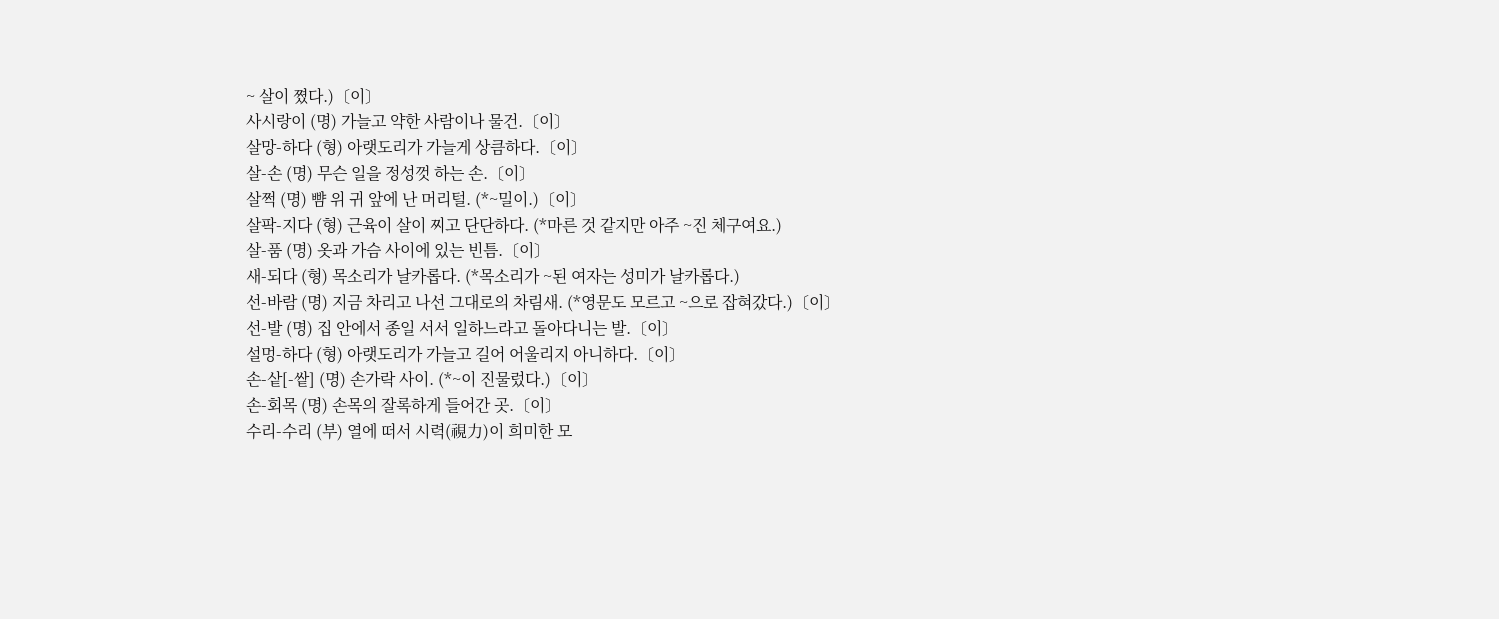~ 살이 쪘다.)〔이〕
사시랑이 (명) 가늘고 약한 사람이나 물건.〔이〕
살망-하다 (형) 아랫도리가 가늘게 상큼하다.〔이〕
살-손 (명) 무슨 일을 정성껏 하는 손.〔이〕
살쩍 (명) 뺨 위 귀 앞에 난 머리털. (*~밀이.)〔이〕
살팍-지다 (형) 근육이 살이 찌고 단단하다. (*마른 것 같지만 아주 ~진 체구여요.)
살-품 (명) 옷과 가슴 사이에 있는 빈틈.〔이〕
새-되다 (형) 목소리가 날카롭다. (*목소리가 ~된 여자는 성미가 날카롭다.)
선-바람 (명) 지금 차리고 나선 그대로의 차림새. (*영문도 모르고 ~으로 잡혀갔다.)〔이〕
선-발 (명) 집 안에서 종일 서서 일하느라고 돌아다니는 발.〔이〕
설멍-하다 (형) 아랫도리가 가늘고 길어 어울리지 아니하다.〔이〕
손-샅[-쌑] (명) 손가락 사이. (*~이 진물렀다.)〔이〕
손-회목 (명) 손목의 잘록하게 들어간 곳.〔이〕
수리-수리 (부) 열에 떠서 시력(視力)이 희미한 모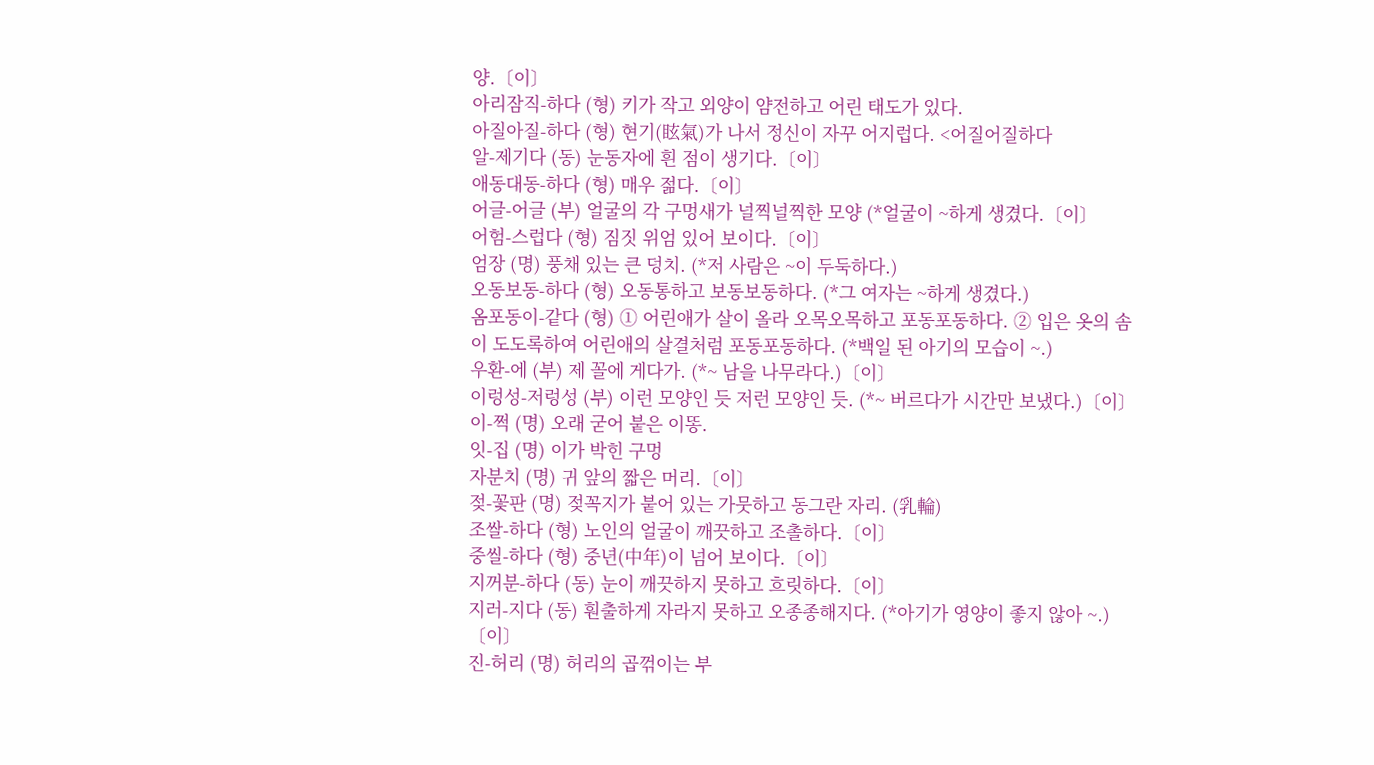양.〔이〕
아리잠직-하다 (형) 키가 작고 외양이 얌전하고 어린 태도가 있다.
아질아질-하다 (형) 현기(眩氣)가 나서 정신이 자꾸 어지럽다. <어질어질하다
알-제기다 (동) 눈동자에 흰 점이 생기다.〔이〕
애동대동-하다 (형) 매우 젊다.〔이〕
어글-어글 (부) 얼굴의 각 구멍새가 널찍널찍한 모양 (*얼굴이 ~하게 생겼다.〔이〕
어험-스럽다 (형) 짐짓 위엄 있어 보이다.〔이〕
엄장 (명) 풍채 있는 큰 덩치. (*저 사람은 ~이 두둑하다.)
오동보동-하다 (형) 오동통하고 보동보동하다. (*그 여자는 ~하게 생겼다.)
옴포동이-같다 (형) ① 어린애가 살이 올라 오목오목하고 포동포동하다. ② 입은 옷의 솜이 도도록하여 어린애의 살결처럼 포동포동하다. (*백일 된 아기의 모습이 ~.)
우환-에 (부) 제 꼴에 게다가. (*~ 남을 나무라다.)〔이〕
이렁성-저렁성 (부) 이런 모양인 듯 저런 모양인 듯. (*~ 버르다가 시간만 보냈다.)〔이〕
이-쩍 (명) 오래 굳어 붙은 이똥.
잇-집 (명) 이가 박힌 구멍
자분치 (명) 귀 앞의 짧은 머리.〔이〕
젖-꽃판 (명) 젖꼭지가 붙어 있는 가뭇하고 동그란 자리. (乳輪)
조쌀-하다 (형) 노인의 얼굴이 깨끗하고 조촐하다.〔이〕
중씰-하다 (형) 중년(中年)이 넘어 보이다.〔이〕
지꺼분-하다 (동) 눈이 깨끗하지 못하고 흐릿하다.〔이〕
지러-지다 (동) 훤출하게 자라지 못하고 오종종해지다. (*아기가 영양이 좋지 않아 ~.)〔이〕
진-허리 (명) 허리의 곱꺾이는 부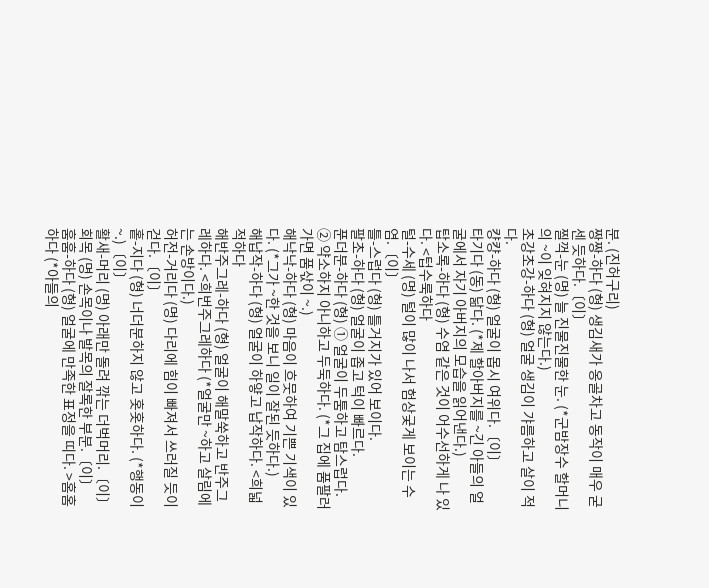분. (진허구리)
짱짱-하다 (형) 생김새가 옹골차고 동작이 매우 굳센 듯하다.〔이〕
찔꺽-눈 (명) 늘 진물진물한 눈. (*군밤장수 할머니의 ~이 잊혀지지 않는다.)
초강초강-하다 (형) 얼굴 생김이 갸름하고 살이 적다.
컁컁-하다 (형) 얼굴이 몹시 여위다.〔이〕
타기다 (동) 닮다. (*제 할아버지를 ~긴 아들의 얼굴에서 자기 아버지의 모습을 읽어낸다.)
탑소록-하다 (형) 수염 같은 것이 어수선하게 나 있다. <텁수룩하다
털-수세 (명) 털이 많이 나서 험상궂게 보이는 수염.〔이〕
틀-스럽다 (형) 틀거지가 있어 보이다.
팔초-하다 (형) 얼굴이 좁고 턱이 빠르다.
푼더분-하다 (형) ① 얼굴이 두툼하고 탐스럽다. ② 약소하지 아니하고 두둑하다. (*그 집에 품팔러 가면 품삯이 ~.)
해낙낙-하다 (형) 마음이 흐뭇하여 기쁜 기색이 있다. (*그가 ~한 것을 보니 일이 잘된 듯하다.)
해납작-하다 (형) 얼굴이 하얗고 납작하다. <희넓적하다
해반주그레-하다 (형) 얼굴이 해말쑥하고 반주그레하다. <희번주그레하다 (*얼굴만 ~하고 살림에는 손방이다.)
허전-거리다 (명) 다리에 힘이 빠져서 쓰러질 듯이 걷다.〔이〕
홑-지다 (형) 너더분하지 않고 홋홋하다. (*행동이 ~.)〔이〕
활새-머리 (명) 아래만 돌려 깎는 더벅머리.〔이〕
회목 (명) 손목이나 발목의 잘록한 부분.〔이〕
훔훔-하다 (형) 얼굴에 만족한 표정을 띠다. >홈홈하다 (*아들의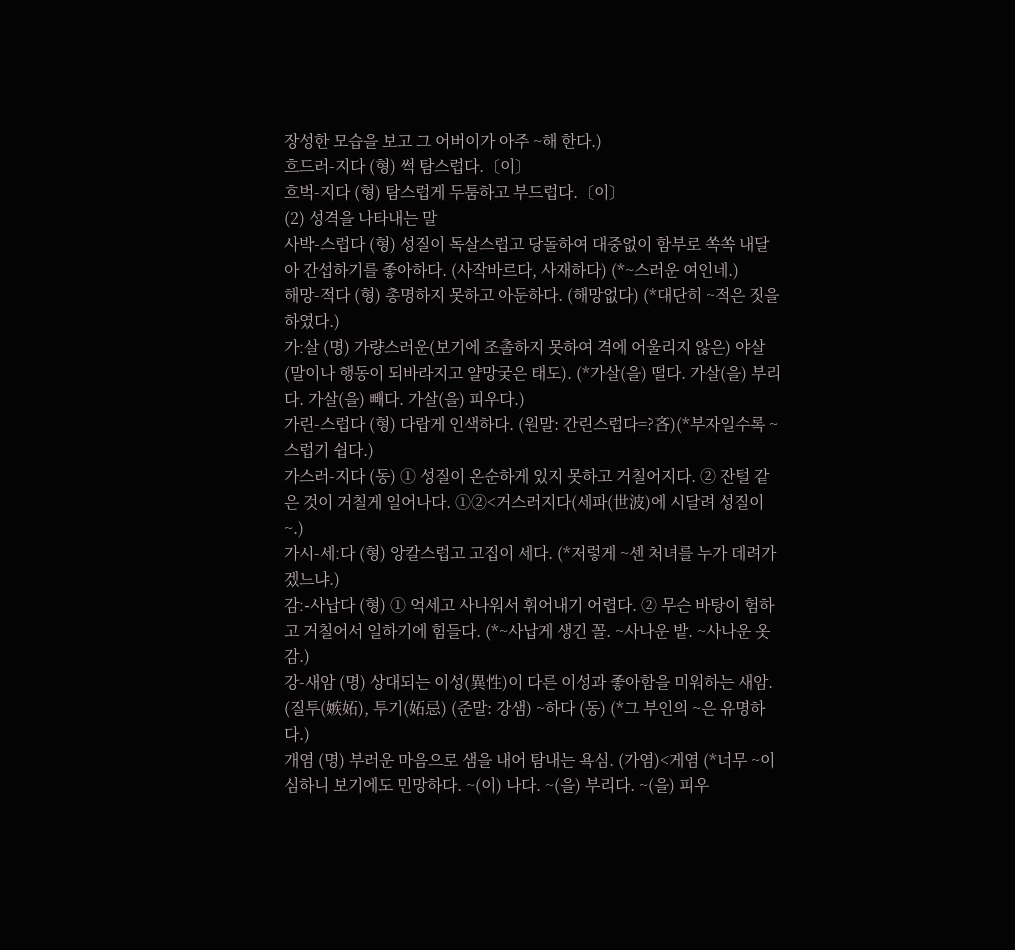장성한 모습을 보고 그 어버이가 아주 ~해 한다.)
흐드러-지다 (형) 썩 탐스럽다.〔이〕
흐벅-지다 (형) 탐스럽게 두툼하고 부드럽다.〔이〕
(2) 성격을 나타내는 말
사박-스럽다 (형) 성질이 독살스럽고 당돌하여 대중없이 함부로 쏙쏙 내달아 간섭하기를 좋아하다. (사작바르다, 사재하다) (*~스러운 여인네.)
해망-적다 (형) 총명하지 못하고 아둔하다. (해망없다) (*대단히 ~적은 짓을 하였다.)
가ː살 (명) 가량스러운(보기에 조촐하지 못하여 격에 어울리지 않은) 야살(말이나 행동이 되바라지고 얄망궂은 태도). (*가살(을) 떨다. 가살(을) 부리다. 가살(을) 빼다. 가살(을) 피우다.)
가린-스럽다 (형) 다랍게 인색하다. (원말: 간린스럽다=?吝)(*부자일수록 ~스럽기 쉽다.)
가스러-지다 (동) ① 성질이 온순하게 있지 못하고 거칠어지다. ② 잔털 같은 것이 거칠게 일어나다. ①②<거스러지다(세파(世波)에 시달려 성질이 ~.)
가시-세ː다 (형) 앙칼스럽고 고집이 세다. (*저렇게 ~센 처녀를 누가 데려가겠느냐.)
감ː-사납다 (형) ① 억세고 사나워서 휘어내기 어렵다. ② 무슨 바탕이 험하고 거칠어서 일하기에 힘들다. (*~사납게 생긴 꼴. ~사나운 밭. ~사나운 옷감.)
강-새암 (명) 상대되는 이성(異性)이 다른 이성과 좋아함을 미워하는 새암. (질투(嫉妬), 투기(妬忌) (준말: 강샘) ~하다 (동) (*그 부인의 ~은 유명하다.)
개염 (명) 부러운 마음으로 샘을 내어 탐내는 욕심. (가염)<게염 (*너무 ~이 심하니 보기에도 민망하다. ~(이) 나다. ~(을) 부리다. ~(을) 피우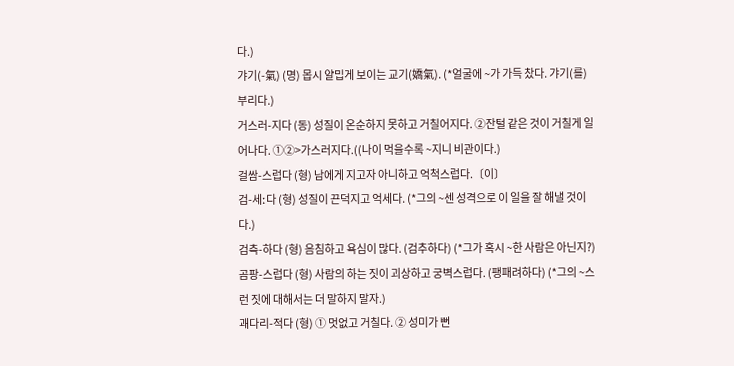다.)
갸기(-氣) (명) 몹시 얄밉게 보이는 교기(嬌氣). (*얼굴에 ~가 가득 찼다. 갸기(를) 부리다.)
거스러-지다 (동) 성질이 온순하지 못하고 거칠어지다. ②잔털 같은 것이 거칠게 일어나다. ①②>가스러지다.((나이 먹을수록 ~지니 비관이다.)
걸쌈-스럽다 (형) 남에게 지고자 아니하고 억척스럽다.〔이〕
검-세ː다 (형) 성질이 끈덕지고 억세다. (*그의 ~센 성격으로 이 일을 잘 해낼 것이다.)
검측-하다 (형) 음침하고 욕심이 많다. (검추하다) (*그가 혹시 ~한 사람은 아닌지?)
곰팡-스럽다 (형) 사람의 하는 짓이 괴상하고 궁벽스럽다. (팽패려하다) (*그의 ~스런 짓에 대해서는 더 말하지 말자.)
괘다리-적다 (형) ① 멋없고 거칠다. ② 성미가 뻔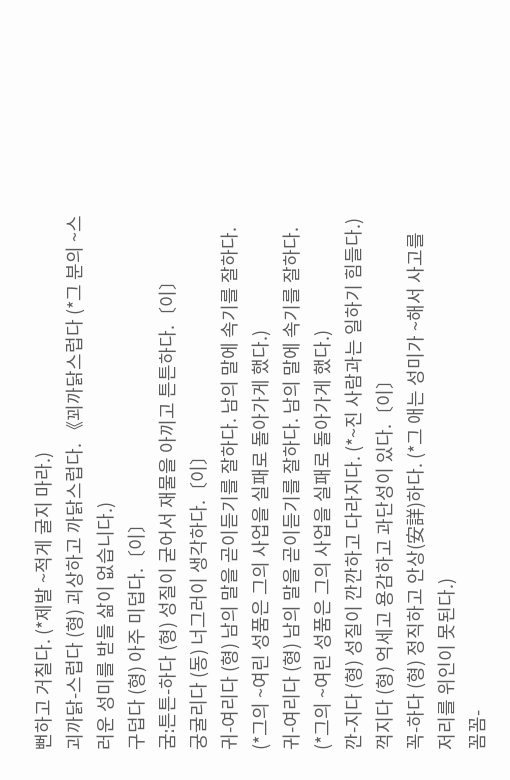뻔하고 거칠다. (*제발 ~적게 굴지 마라.)
괴까닭-스럽다 (형) 괴상하고 까닭스럽다. 《꾀까닭스럽다 (*그 분의 ~스러운 성미를 받들 삶이 없습니다.)
구덥다 (형) 아주 미덥다.〔이〕
굼ː튼튼-하다 (형) 성질이 굳어서 재물을 아끼고 튼튼하다.〔이〕
궁굴리다 (동) 너그러이 생각하다.〔이〕
귀-여리다 (형) 남의 말을 곧이듣기를 잘하다. 남의 말에 속기를 잘하다. (*그의 ~여린 성품은 그의 사업을 실패로 돌아가게 했다.)
귀-여리다 (형) 남의 말을 곧이듣기를 잘하다. 남의 말에 속기를 잘하다. (*그의 ~여린 성품은 그의 사업을 실패로 돌아가게 했다.)
깐-지다 (형) 성질이 깐깐하고 다라지다. (*~진 사람과는 일하기 힘들다.)
꺽지다 (형) 억세고 용감하고 과단성이 있다.〔이〕
꼭-하다 (형) 정직하고 안상(安詳)하다. (*그 애는 성미가 ~해서 사고를 저리를 위인이 못된다.)
꼼꼼-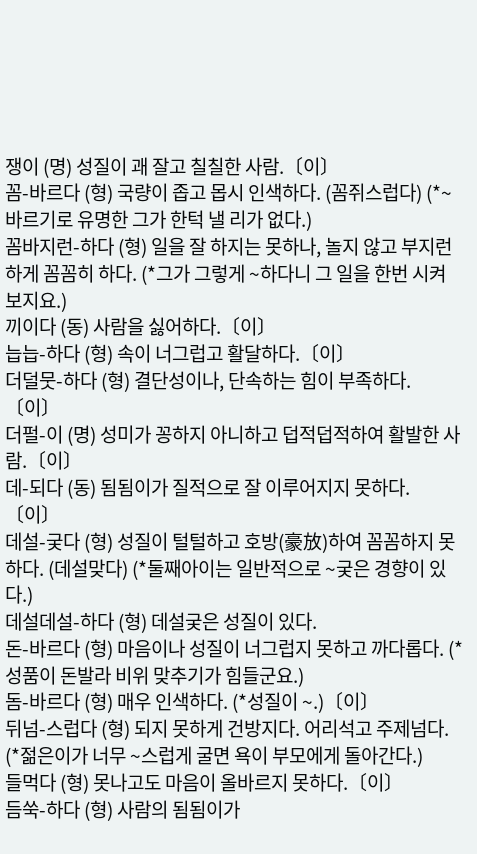쟁이 (명) 성질이 괘 잘고 칠칠한 사람.〔이〕
꼼-바르다 (형) 국량이 좁고 몹시 인색하다. (꼼쥐스럽다) (*~바르기로 유명한 그가 한턱 낼 리가 없다.)
꼼바지런-하다 (형) 일을 잘 하지는 못하나, 놀지 않고 부지런하게 꼼꼼히 하다. (*그가 그렇게 ~하다니 그 일을 한번 시켜 보지요.)
끼이다 (동) 사람을 싫어하다.〔이〕
늡늡-하다 (형) 속이 너그럽고 활달하다.〔이〕
더덜뭇-하다 (형) 결단성이나, 단속하는 힘이 부족하다.〔이〕
더펄-이 (명) 성미가 꽁하지 아니하고 덥적덥적하여 활발한 사람.〔이〕
데-되다 (동) 됨됨이가 질적으로 잘 이루어지지 못하다.〔이〕
데설-궂다 (형) 성질이 털털하고 호방(豪放)하여 꼼꼼하지 못하다. (데설맞다) (*둘째아이는 일반적으로 ~궂은 경향이 있다.)
데설데설-하다 (형) 데설궂은 성질이 있다.
돈-바르다 (형) 마음이나 성질이 너그럽지 못하고 까다롭다. (*성품이 돈발라 비위 맞추기가 힘들군요.)
돔-바르다 (형) 매우 인색하다. (*성질이 ~.)〔이〕
뒤넘-스럽다 (형) 되지 못하게 건방지다. 어리석고 주제넘다. (*젊은이가 너무 ~스럽게 굴면 욕이 부모에게 돌아간다.)
들먹다 (형) 못나고도 마음이 올바르지 못하다.〔이〕
듬쑥-하다 (형) 사람의 됨됨이가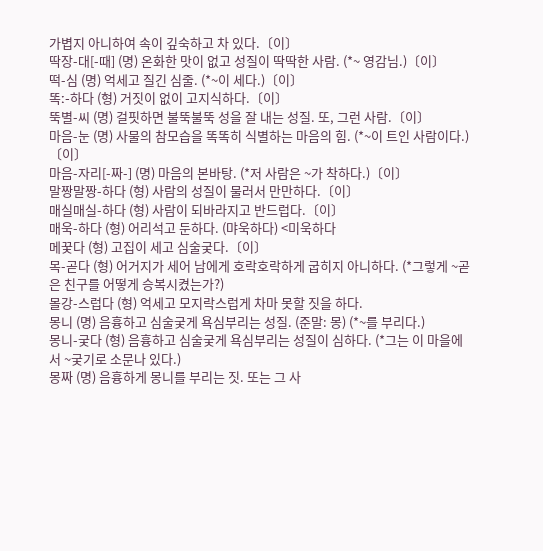가볍지 아니하여 속이 깊숙하고 차 있다.〔이〕
딱장-대[-때] (명) 온화한 맛이 없고 성질이 딱딱한 사람. (*~ 영감님.)〔이〕
떡-심 (명) 억세고 질긴 심줄. (*~이 세다.)〔이〕
똑ː-하다 (형) 거짓이 없이 고지식하다.〔이〕
뚝별-씨 (명) 걸핏하면 불뚝불뚝 성을 잘 내는 성질. 또, 그런 사람.〔이〕
마음-눈 (명) 사물의 참모습을 똑똑히 식별하는 마음의 힘. (*~이 트인 사람이다.)〔이〕
마음-자리[-짜-] (명) 마음의 본바탕. (*저 사람은 ~가 착하다.)〔이〕
말짱말짱-하다 (형) 사람의 성질이 물러서 만만하다.〔이〕
매실매실-하다 (형) 사람이 되바라지고 반드럽다.〔이〕
매욱-하다 (형) 어리석고 둔하다. (먀욱하다) <미욱하다
메꿎다 (형) 고집이 세고 심술궂다.〔이〕
목-곧다 (형) 어거지가 세어 남에게 호락호락하게 굽히지 아니하다. (*그렇게 ~곧은 친구를 어떻게 승복시켰는가?)
몰강-스럽다 (형) 억세고 모지락스럽게 차마 못할 짓을 하다.
몽니 (명) 음흉하고 심술궂게 욕심부리는 성질. (준말: 몽) (*~를 부리다.)
몽니-궂다 (형) 음흉하고 심술궂게 욕심부리는 성질이 심하다. (*그는 이 마을에서 ~궂기로 소문나 있다.)
몽짜 (명) 음흉하게 몽니를 부리는 짓. 또는 그 사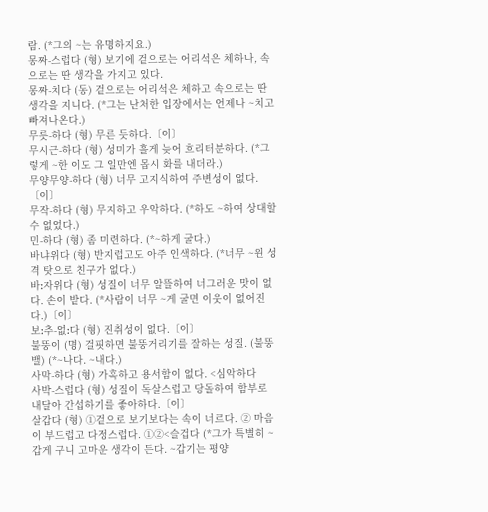람. (*그의 ~는 유명하지요.)
몽짜-스럽다 (형) 보기에 겉으로는 어리석은 체하나, 속으로는 딴 생각을 가지고 있다.
몽짜-치다 (동) 겉으로는 어리석은 체하고 속으로는 딴 생각을 지니다. (*그는 난처한 입장에서는 언제나 ~치고 빠져나온다.)
무릇-하다 (형) 무른 듯하다.〔이〕
무시근-하다 (형) 성미가 흘게 늦어 흐리터분하다. (*그렇게 ~한 이도 그 일만엔 몹시 화를 내더라.)
무양무양-하다 (형) 너무 고지식하여 주변성이 없다.〔이〕
무작-하다 (형) 무지하고 우악하다. (*하도 ~하여 상대할 수 없었다.)
민-하다 (형) 좀 미련하다. (*~하게 굴다.)
바냐위다 (형) 반지럽고도 아주 인색하다. (*너무 ~윈 성격 탓으로 친구가 없다.)
바ː자위다 (형) 성질이 너무 알뜰하여 너그러운 맛이 없다. 손이 밭다. (*사람이 너무 ~게 굴면 이웃이 없어진다.)〔이〕
보ː추-없ː다 (형) 진취성이 없다.〔이〕
불뚱이 (명) 걸핏하면 불뚱거리기를 잘하는 성질. (불뚱밸) (*~나다. ~내다.)
사막-하다 (형) 가혹하고 용서함이 없다. <심악하다
사박-스럽다 (형) 성질이 독살스럽고 당돌하여 함부로 내달아 간섭하기를 좋아하다.〔이〕
살갑다 (형) ①겉으로 보기보다는 속이 너르다. ② 마음이 부드럽고 다정스럽다. ①②<슬겁다 (*그가 특별히 ~갑게 구니 고마운 생각이 든다. ~갑기는 평양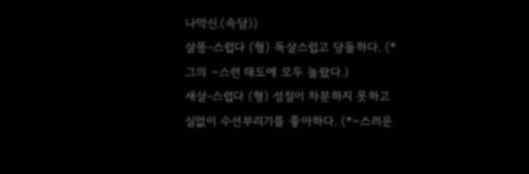나막신.(속담))
살똥-스럽다 (형) 독살스럽고 당돌하다. (*그의 ~스런 태도에 모두 놀랐다.)
새살-스럽다 (형) 성질이 차분하지 못하고 실없이 수선부리기를 좋아하다. (*~스러운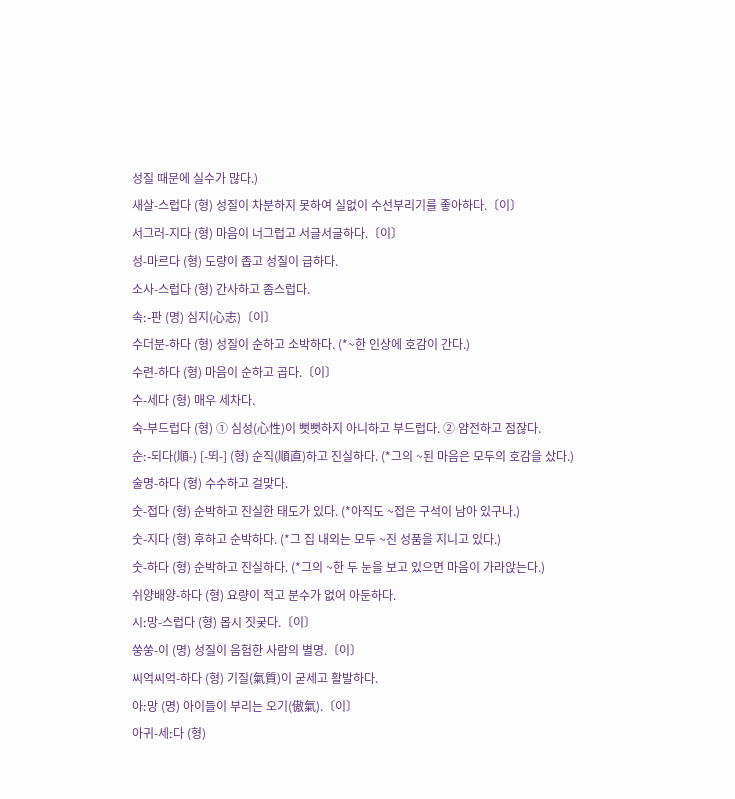성질 때문에 실수가 많다.)
새살-스럽다 (형) 성질이 차분하지 못하여 실없이 수선부리기를 좋아하다.〔이〕
서그러-지다 (형) 마음이 너그럽고 서글서글하다.〔이〕
성-마르다 (형) 도량이 좁고 성질이 급하다.
소사-스럽다 (형) 간사하고 좀스럽다.
속ː-판 (명) 심지(心志)〔이〕
수더분-하다 (형) 성질이 순하고 소박하다. (*~한 인상에 호감이 간다.)
수련-하다 (형) 마음이 순하고 곱다.〔이〕
수-세다 (형) 매우 세차다.
숙-부드럽다 (형) ① 심성(心性)이 뻣뻣하지 아니하고 부드럽다. ② 얌전하고 점잖다.
순ː-되다(順-) [-뙤-] (형) 순직(順直)하고 진실하다. (*그의 ~된 마음은 모두의 호감을 샀다.)
술명-하다 (형) 수수하고 걸맞다.
숫-접다 (형) 순박하고 진실한 태도가 있다. (*아직도 ~접은 구석이 남아 있구나.)
숫-지다 (형) 후하고 순박하다. (*그 집 내외는 모두 ~진 성품을 지니고 있다.)
숫-하다 (형) 순박하고 진실하다. (*그의 ~한 두 눈을 보고 있으면 마음이 가라앉는다.)
쉬양배양-하다 (형) 요량이 적고 분수가 없어 아둔하다.
시ː망-스럽다 (형) 몹시 짓궂다.〔이〕
쑹쑹-이 (명) 성질이 음험한 사람의 별명.〔이〕
씨억씨억-하다 (형) 기질(氣質)이 굳세고 활발하다.
아ː망 (명) 아이들이 부리는 오기(傲氣).〔이〕
아귀-세ː다 (형)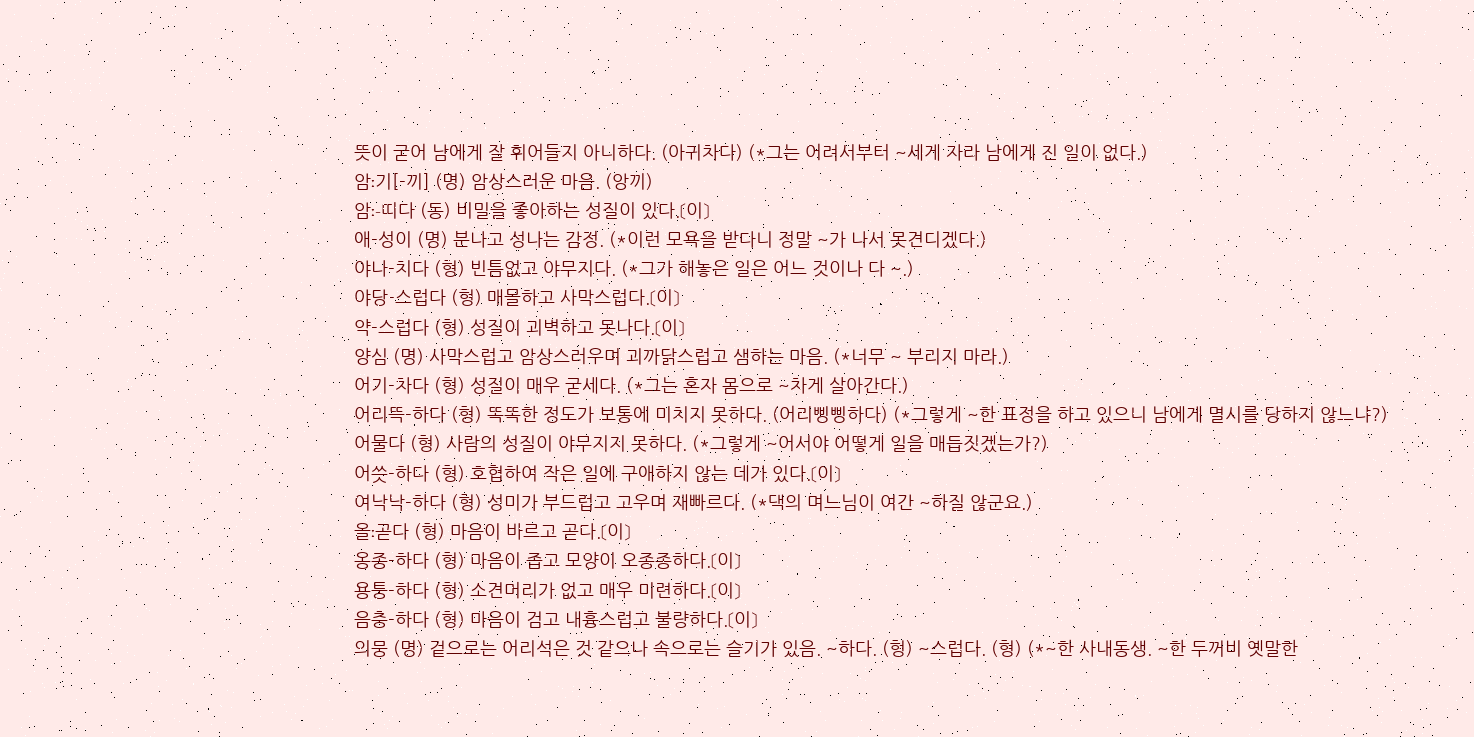뜻이 굳어 남에게 잘 휘어들지 아니하다. (아귀차다) (*그는 어려서부터 ~세게 자라 남에게 진 일이 없다.)
암ː기[-끼] (명) 암상스러운 마음. (앙끼)
암ː-띠다 (동) 비밀을 좋아하는 성질이 있다.〔이〕
애-성이 (명) 분나고 성나는 감정. (*이런 모욕을 받다니 정말 ~가 나서 못견디겠다.)
야나-치다 (형) 빈틈없고 야무지다. (*그가 해놓은 일은 어느 것이나 다 ~.)
야당-스럽다 (형) 매몰하고 사막스럽다.〔이〕
약-스럽다 (형) 성질이 괴벽하고 못나다.〔이〕
양심 (명) 사막스럽고 암상스러우며 괴까닭스럽고 샘하는 마음. (*너무 ~ 부리지 마라.)
어기-차다 (형) 성질이 매우 굳세다. (*그는 혼자 몸으로 ~차게 살아간다.)
어리뜩-하다 (형) 똑똑한 정도가 보통에 미치지 못하다. (어리삥삥하다) (*그렇게 ~한 표정을 하고 있으니 남에게 멸시를 당하지 않느냐?)
어물다 (형) 사람의 성질이 야무지지 못하다. (*그렇게 ~어서야 어떻게 일을 매듭짓겠는가?)
어씃-하다 (형) 호협하여 작은 일에 구애하지 않는 데가 있다.〔이〕
여낙낙-하다 (형) 성미가 부드럽고 고우며 재빠르다. (*댁의 며느님이 여간 ~하질 않군요.)
올ː곧다 (형) 마음이 바르고 곧다.〔이〕
옹종-하다 (형) 마음이 좁고 모양이 오종종하다.〔이〕
용퉁-하다 (형) 소견머리가 없고 매우 미련하다.〔이〕
음충-하다 (형) 마음이 검고 내흉스럽고 불량하다.〔이〕
의뭉 (명) 겉으로는 어리석은 것 같으나 속으로는 슬기가 있음. ~하다. (형) ~스럽다. (형) (*~한 사내동생. ~한 두꺼비 옛말한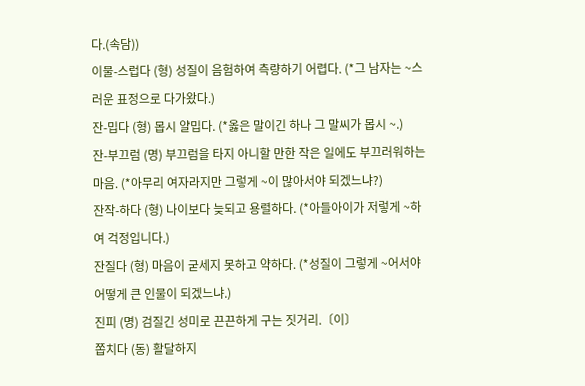다.(속담))
이물-스럽다 (형) 성질이 음험하여 측량하기 어렵다. (*그 남자는 ~스러운 표정으로 다가왔다.)
잔-밉다 (형) 몹시 얄밉다. (*옳은 말이긴 하나 그 말씨가 몹시 ~.)
잔-부끄럼 (명) 부끄럼을 타지 아니할 만한 작은 일에도 부끄러워하는 마음. (*아무리 여자라지만 그렇게 ~이 많아서야 되겠느냐?)
잔작-하다 (형) 나이보다 늦되고 용렬하다. (*아들아이가 저렇게 ~하여 걱정입니다.)
잔질다 (형) 마음이 굳세지 못하고 약하다. (*성질이 그렇게 ~어서야 어떻게 큰 인물이 되겠느냐.)
진피 (명) 검질긴 성미로 끈끈하게 구는 짓거리.〔이〕
쫍치다 (동) 활달하지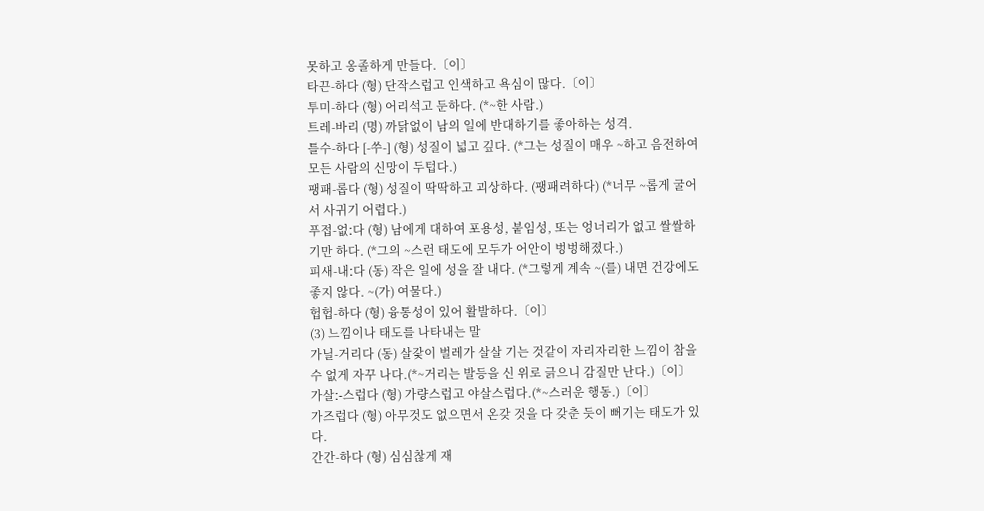못하고 옹졸하게 만들다.〔이〕
타끈-하다 (형) 단작스럽고 인색하고 욕심이 많다.〔이〕
투미-하다 (형) 어리석고 둔하다. (*~한 사람.)
트레-바리 (명) 까닭없이 남의 일에 반대하기를 좋아하는 성격.
틀수-하다 [-쑤-] (형) 성질이 넓고 깊다. (*그는 성질이 매우 ~하고 음전하여 모든 사람의 신망이 두텁다.)
팽패-롭다 (형) 성질이 딱딱하고 괴상하다. (팽패려하다) (*너무 ~롭게 굴어서 사귀기 어렵다.)
푸접-없ː다 (형) 남에게 대하여 포용성, 붙임성, 또는 엉너리가 없고 쌀쌀하기만 하다. (*그의 ~스런 태도에 모두가 어안이 벙벙해졌다.)
피새-내ː다 (동) 작은 일에 성을 잘 내다. (*그렇게 계속 ~(를) 내면 건강에도 좋지 않다. ~(가) 여물다.)
헙헙-하다 (형) 융통성이 있어 활발하다.〔이〕
(3) 느낌이나 태도를 나타내는 말
가닐-거리다 (동) 살갗이 벌레가 살살 기는 것같이 자리자리한 느낌이 참을 수 없게 자꾸 나다.(*~거리는 발등을 신 위로 긁으니 감질만 난다.)〔이〕
가살ː-스럽다 (형) 가량스럽고 야살스럽다.(*~스러운 행동.)〔이〕
가즈럽다 (형) 아무것도 없으면서 온갖 것을 다 갖춘 듯이 뻐기는 태도가 있다.
간간-하다 (형) 심심찮게 재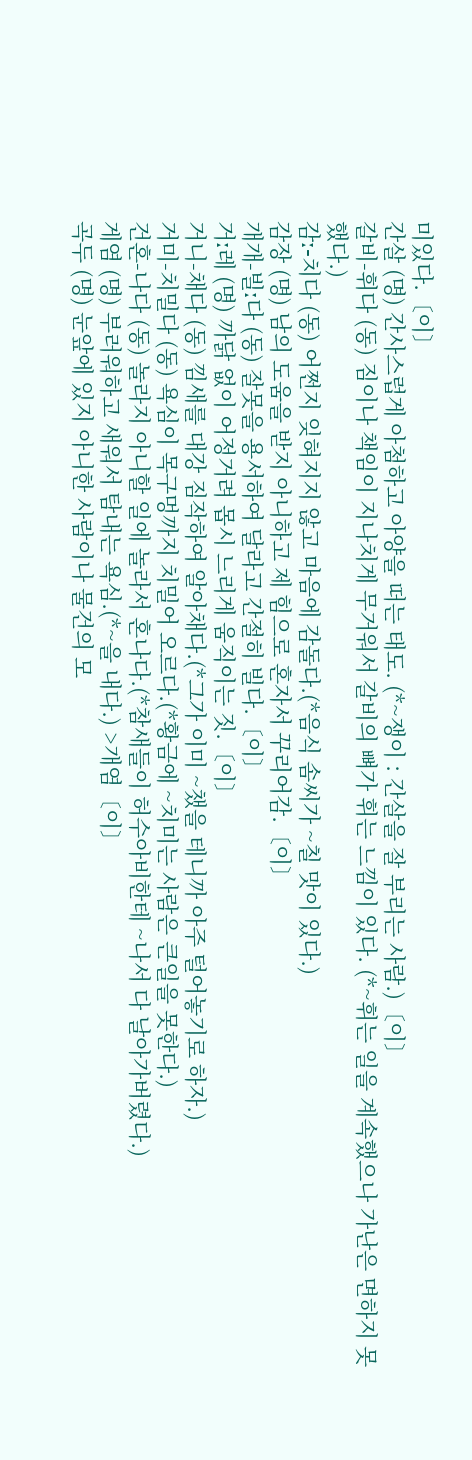미있다.〔이〕
간살 (명) 간사스럽게 아첨하고 아양을 떠는 태도. (*~쟁이 : 간살을 잘 부리는 사람.)〔이〕
갈비-휘다 (동) 짐이나 책임이 지나치게 무거워서 갈비의 뼈가 휘는 느낌이 있다. (*~휘는 일을 계속했으나 가난은 면하지 못했다.)
감ː-치다 (동) 어쩐지 잊혀지지 않고 마음에 감돌다.(*음식 솜씨가 ~칠 맛이 있다.)
감장 (명) 남의 도움을 받지 아니하고 제 힘으로 혼자서 꾸리어감.〔이〕
개개-빌ː다 (동) 잘못을 용서하여 달라고 간절히 빌다.〔이〕
거ː레 (명) 까닭 없이 어정거려 몹시 느리게 움직이는 짓.〔이〕
거니-채다 (동) 낌새를 대강 짐작하여 알아채다.(*그가 이미 ~챘을 테니까 아주 털어놓기로 하자.)
거미-치밀다 (동) 욕심이 목구멍까지 치밀어 오르다.(*황금에 ~치미는 사람은 큰일을 못한다.)
건혼-나다 (동) 놀라지 아니할 일에 놀라서 혼나다.(*참새들이 허수아비한테 ~나서 다 날아가버렸다.)
게염 (명) 부러워하고 새워서 탐내는 욕심.(*~을 내다.) >개염〔이〕
곡두 (명) 눈앞에 있지 아니한 사람이나 물건의 모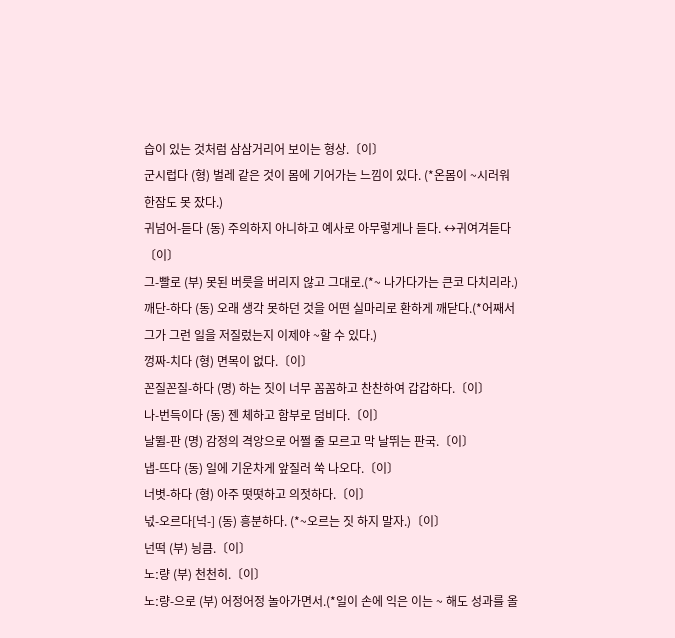습이 있는 것처럼 삼삼거리어 보이는 형상.〔이〕
군시럽다 (형) 벌레 같은 것이 몸에 기어가는 느낌이 있다. (*온몸이 ~시러워 한잠도 못 잤다.)
귀넘어-듣다 (동) 주의하지 아니하고 예사로 아무렇게나 듣다. ↔귀여겨듣다〔이〕
그-빨로 (부) 못된 버릇을 버리지 않고 그대로.(*~ 나가다가는 큰코 다치리라.)
깨단-하다 (동) 오래 생각 못하던 것을 어떤 실마리로 환하게 깨닫다.(*어째서 그가 그런 일을 저질렀는지 이제야 ~할 수 있다.)
껑짜-치다 (형) 면목이 없다.〔이〕
꼰질꼰질-하다 (명) 하는 짓이 너무 꼼꼼하고 찬찬하여 갑갑하다.〔이〕
나-번득이다 (동) 젠 체하고 함부로 덤비다.〔이〕
날뛸-판 (명) 감정의 격앙으로 어쩔 줄 모르고 막 날뛰는 판국.〔이〕
냅-뜨다 (동) 일에 기운차게 앞질러 쑥 나오다.〔이〕
너볏-하다 (형) 아주 떳떳하고 의젓하다.〔이〕
넋-오르다[넉-] (동) 흥분하다. (*~오르는 짓 하지 말자.)〔이〕
넌떡 (부) 닁큼.〔이〕
노ː량 (부) 천천히.〔이〕
노ː량-으로 (부) 어정어정 놀아가면서.(*일이 손에 익은 이는 ~ 해도 성과를 올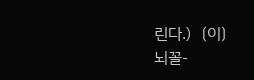린다.)〔이〕
뇌꼴-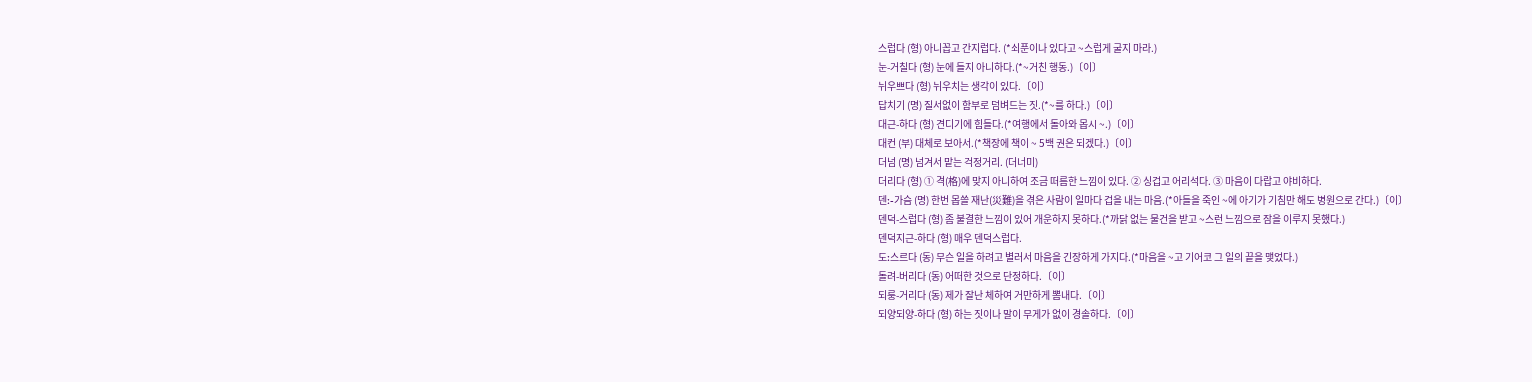스럽다 (형) 아니꼽고 간지럽다. (*쇠푼이나 있다고 ~스럽게 굴지 마라.)
눈-거칠다 (형) 눈에 들지 아니하다.(*~거친 행동.)〔이〕
뉘우쁘다 (형) 뉘우치는 생각이 있다.〔이〕
답치기 (명) 질서없이 함부로 덤벼드는 짓.(*~를 하다.)〔이〕
대근-하다 (형) 견디기에 힘들다.(*여행에서 돌아와 몹시 ~.)〔이〕
대컨 (부) 대체로 보아서.(*책장에 책이 ~ 5백 권은 되겠다.)〔이〕
더넘 (명) 넘겨서 맡는 걱정거리. (더너미)
더리다 (형) ① 격(格)에 맞지 아니하여 조금 떠름한 느낌이 있다. ② 싱겁고 어리석다. ③ 마음이 다랍고 야비하다.
덴ː-가슴 (명) 한번 몹쓸 재난(災難)을 겪은 사람이 일마다 겁을 내는 마음.(*아들을 죽인 ~에 아기가 기침만 해도 병원으로 간다.)〔이〕
덴덕-스럽다 (형) 좀 불결한 느낌이 있어 개운하지 못하다.(*까닭 없는 물건을 받고 ~스런 느낌으로 잠을 이루지 못했다.)
덴덕지근-하다 (형) 매우 덴덕스럽다.
도ː스르다 (동) 무슨 일을 하려고 별러서 마음을 긴장하게 가지다.(*마음을 ~고 기어코 그 일의 끝을 맺었다.)
돌려-버리다 (동) 어떠한 것으로 단정하다.〔이〕
되룽-거리다 (동) 제가 잘난 체하여 거만하게 뽐내다.〔이〕
되양되양-하다 (형) 하는 짓이나 말이 무게가 없이 경솔하다.〔이〕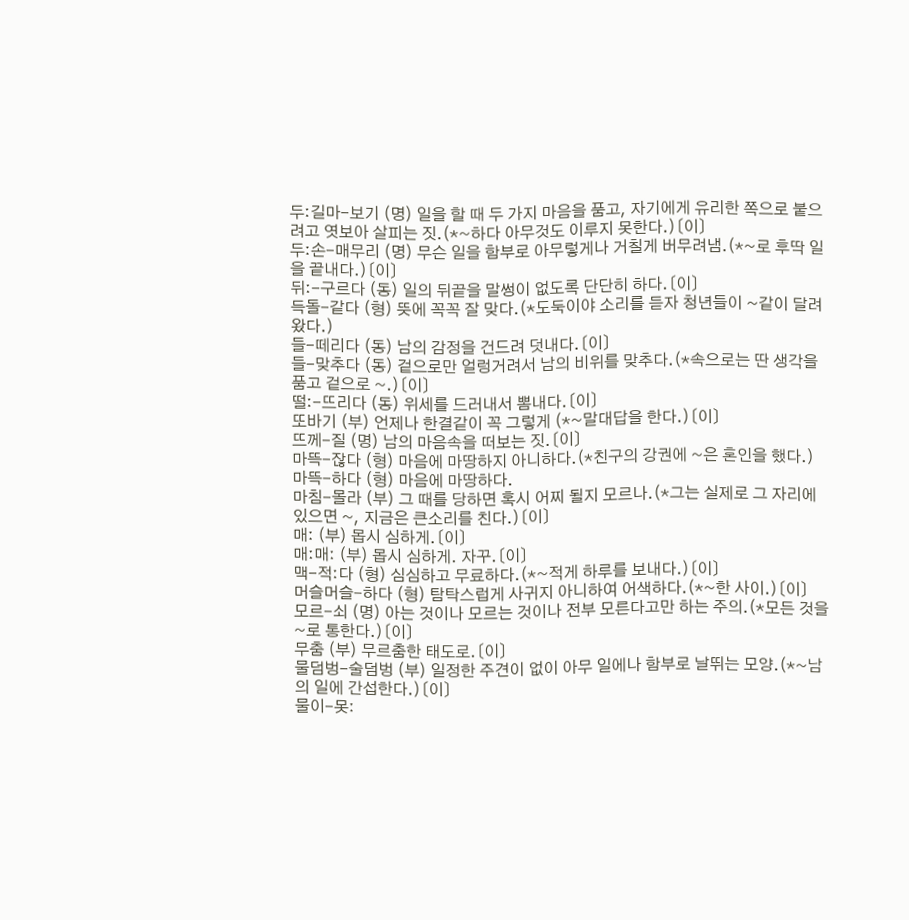두ː길마-보기 (명) 일을 할 때 두 가지 마음을 품고, 자기에게 유리한 쪽으로 붙으려고 엿보아 살피는 짓.(*~하다 아무것도 이루지 못한다.)〔이〕
두ː손-매무리 (명) 무슨 일을 함부로 아무렇게나 거칠게 버무려냄.(*~로 후딱 일을 끝내다.)〔이〕
뒤ː-구르다 (동) 일의 뒤끝을 말썽이 없도록 단단히 하다.〔이〕
득돌-같다 (형) 뜻에 꼭꼭 잘 맞다.(*도둑이야 소리를 듣자 청년들이 ~같이 달려왔다.)
들-떼리다 (동) 남의 감정을 건드려 덧내다.〔이〕
들-맞추다 (동) 겉으로만 얼렁거려서 남의 비위를 맞추다.(*속으로는 딴 생각을 품고 겉으로 ~.)〔이〕
떨ː-뜨리다 (동) 위세를 드러내서 뽐내다.〔이〕
또바기 (부) 언제나 한결같이 꼭 그렇게 (*~말대답을 한다.)〔이〕
뜨께-질 (명) 남의 마음속을 떠보는 짓.〔이〕
마뜩-잖다 (형) 마음에 마땅하지 아니하다.(*친구의 강권에 ~은 혼인을 했다.)
마뜩-하다 (형) 마음에 마땅하다.
마침-몰라 (부) 그 때를 당하면 혹시 어찌 될지 모르나.(*그는 실제로 그 자리에 있으면 ~, 지금은 큰소리를 친다.)〔이〕
매ː (부) 몹시 심하게.〔이〕
매ː매ː (부) 몹시 심하게. 자꾸.〔이〕
맥-적ː다 (형) 심심하고 무료하다.(*~적게 하루를 보내다.)〔이〕
머슬머슬-하다 (형) 탐탁스럽게 사귀지 아니하여 어색하다.(*~한 사이.)〔이〕
모르-쇠 (명) 아는 것이나 모르는 것이나 전부 모른다고만 하는 주의.(*모든 것을 ~로 통한다.)〔이〕
무춤 (부) 무르춤한 태도로.〔이〕
물덤벙-술덤벙 (부) 일정한 주견이 없이 아무 일에나 함부로 날뛰는 모양.(*~남의 일에 간섭한다.)〔이〕
물이-못ː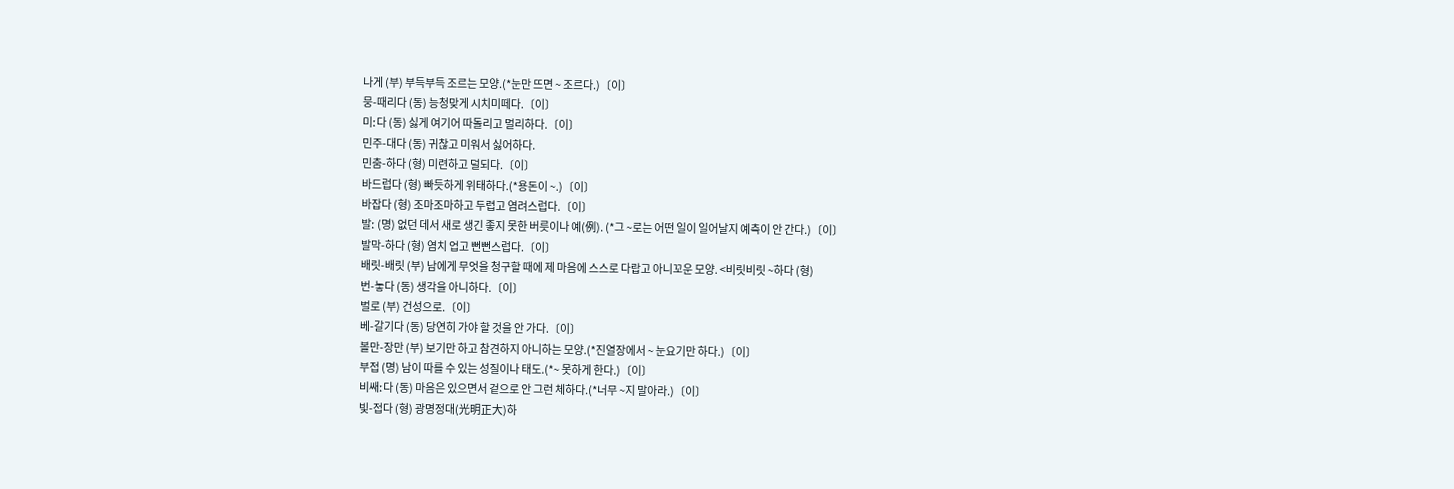나게 (부) 부득부득 조르는 모양.(*눈만 뜨면 ~ 조르다.)〔이〕
뭉-때리다 (동) 능청맞게 시치미떼다.〔이〕
미ː다 (동) 싫게 여기어 따돌리고 멀리하다.〔이〕
민주-대다 (동) 귀찮고 미워서 싫어하다.
민춤-하다 (형) 미련하고 덜되다.〔이〕
바드럽다 (형) 빠듯하게 위태하다.(*용돈이 ~.)〔이〕
바잡다 (형) 조마조마하고 두렵고 염려스럽다.〔이〕
발ː (명) 없던 데서 새로 생긴 좋지 못한 버릇이나 예(例). (*그 ~로는 어떤 일이 일어날지 예측이 안 간다.)〔이〕
발막-하다 (형) 염치 업고 뻔뻔스럽다.〔이〕
배릿-배릿 (부) 남에게 무엇을 청구할 때에 제 마음에 스스로 다랍고 아니꼬운 모양. <비릿비릿 ~하다 (형)
번-놓다 (동) 생각을 아니하다.〔이〕
벌로 (부) 건성으로.〔이〕
베-갈기다 (동) 당연히 가야 할 것을 안 가다.〔이〕
볼만-장만 (부) 보기만 하고 참견하지 아니하는 모양.(*진열장에서 ~ 눈요기만 하다.)〔이〕
부접 (명) 남이 따를 수 있는 성질이나 태도.(*~ 못하게 한다.)〔이〕
비쌔ː다 (동) 마음은 있으면서 겉으로 안 그런 체하다.(*너무 ~지 말아라.)〔이〕
빛-접다 (형) 광명정대(光明正大)하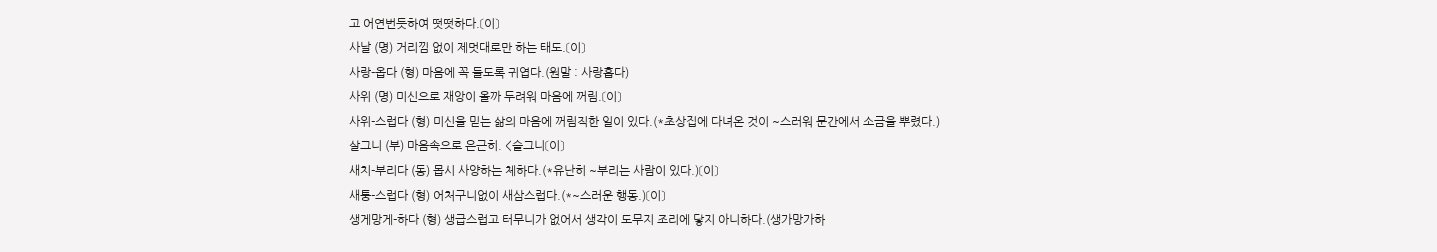고 어연번듯하여 떳떳하다.〔이〕
사날 (명) 거리낌 없이 제멋대로만 하는 태도.〔이〕
사랑-옵다 (형) 마음에 꼭 들도록 귀엽다.(원말 : 사랑홉다)
사위 (명) 미신으로 재앙이 올까 두려워 마음에 꺼림.〔이〕
사위-스럽다 (형) 미신을 믿는 삶의 마음에 꺼림직한 일이 있다.(*초상집에 다녀온 것이 ~스러워 문간에서 소금을 뿌렸다.)
살그니 (부) 마음속으로 은근히. <슬그니〔이〕
새치-부리다 (동) 몹시 사양하는 체하다.(*유난히 ~부리는 사람이 있다.)〔이〕
새퉁-스럽다 (형) 어처구니없이 새삼스럽다.(*~스러운 행동.)〔이〕
생게망게-하다 (형) 생급스럽고 터무니가 없어서 생각이 도무지 조리에 닿지 아니하다.(생가망가하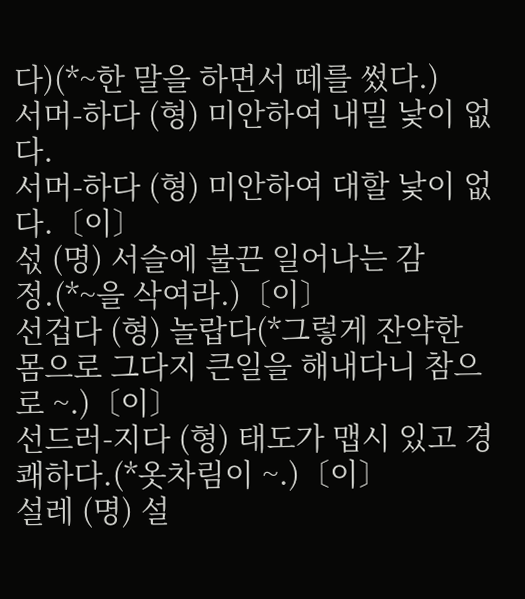다)(*~한 말을 하면서 떼를 썼다.)
서머-하다 (형) 미안하여 내밀 낯이 없다.
서머-하다 (형) 미안하여 대할 낯이 없다.〔이〕
섟 (명) 서슬에 불끈 일어나는 감정.(*~을 삭여라.)〔이〕
선겁다 (형) 놀랍다(*그렇게 잔약한 몸으로 그다지 큰일을 해내다니 참으로 ~.)〔이〕
선드러-지다 (형) 태도가 맵시 있고 경쾌하다.(*옷차림이 ~.)〔이〕
설레 (명) 설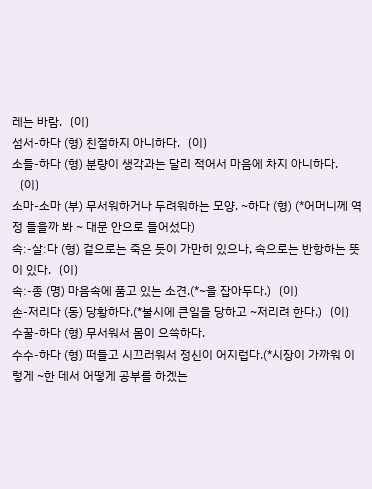레는 바람.〔이〕
섬서-하다 (형) 친절하지 아니하다.〔이〕
소들-하다 (형) 분량이 생각과는 달리 적어서 마음에 차지 아니하다.〔이〕
소마-소마 (부) 무서워하거나 두려워하는 모양. ~하다 (형) (*어머니께 역정 들을까 봐 ~ 대문 안으로 들어섰다)
속ː-살ː다 (형) 겉으로는 죽은 듯이 가만히 있으나, 속으로는 반항하는 뜻이 있다.〔이〕
속ː-종 (명) 마음속에 품고 있는 소견.(*~을 잡아두다.)〔이〕
손-저리다 (동) 당황하다.(*불시에 큰일을 당하고 ~저리려 한다.)〔이〕
수꿀-하다 (형) 무서워서 몸이 으쓱하다.
수수-하다 (형) 떠들고 시끄러워서 정신이 어지럽다.(*시장이 가까워 이렇게 ~한 데서 어떻게 공부를 하겠는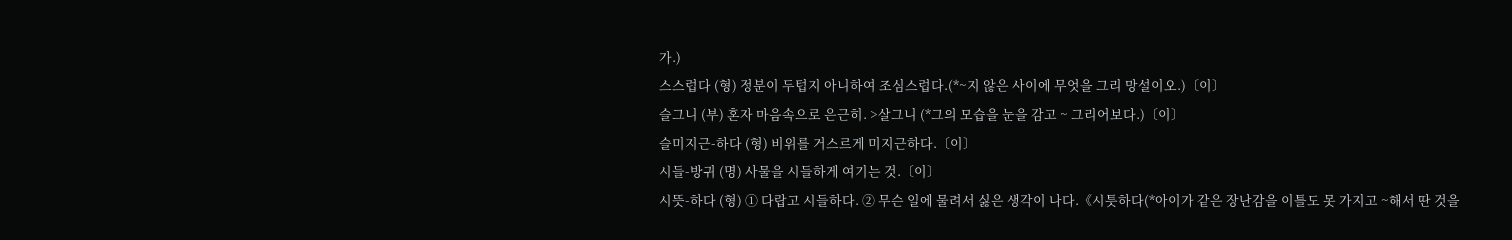가.)
스스럽다 (형) 정분이 두텁지 아니하여 조심스럽다.(*~지 않은 사이에 무엇을 그리 망설이오.)〔이〕
슬그니 (부) 혼자 마음속으로 은근히. >살그니 (*그의 모습을 눈을 감고 ~ 그리어보다.)〔이〕
슬미지근-하다 (형) 비위를 거스르게 미지근하다.〔이〕
시들-방귀 (명) 사물을 시들하게 여기는 것.〔이〕
시뜻-하다 (형) ① 다랍고 시들하다. ② 무슨 일에 물려서 싫은 생각이 나다.《시틋하다(*아이가 같은 장난감을 이틀도 못 가지고 ~해서 딴 것을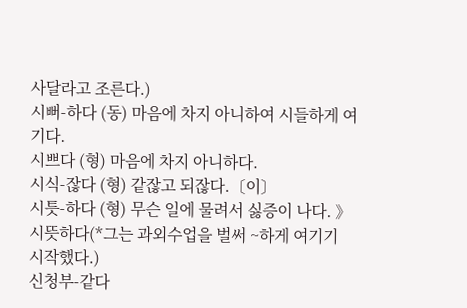사달라고 조른다.)
시뻐-하다 (동) 마음에 차지 아니하여 시들하게 여기다.
시쁘다 (형) 마음에 차지 아니하다.
시식-잖다 (형) 같잖고 되잖다.〔이〕
시틋-하다 (형) 무슨 일에 물려서 싫증이 나다. 》시뜻하다(*그는 과외수업을 벌써 ~하게 여기기 시작했다.)
신청부-같다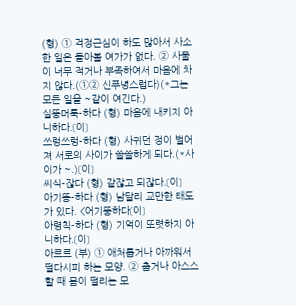(형) ① 걱정근심이 하도 많아서 사소한 일은 돌아볼 여가가 없다. ② 사물이 너무 적거나 부족하여서 마음에 차지 않다.(①② 신푸녕스럽다)(*그는 모든 일을 ~같이 여긴다.)
실뚱머룩-하다 (형) 마음에 내키지 아니하다.〔이〕
쓰렁쓰렁-하다 (형) 사귀던 정이 벌어져 서로의 사이가 쓸쓸하게 되다.(*사이가 ~.)〔이〕
씨식-잖다 (형) 같잖고 되잖다.〔이〕
아기똥-하다 (형) 남달리 교만한 태도가 있다. <어기뚱하다〔이〕
아령칙-하다 (형) 기억이 또렷하지 아니하다.〔이〕
아르르 (부) ① 애처롭거나 아까워서 떨다시피 하는 모양. ② 춥거나 아스스할 때 몸이 떨리는 모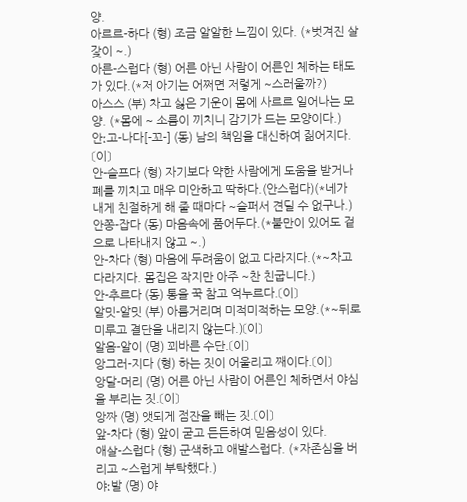양.
아르르-하다 (형) 조금 알알한 느낌이 있다. (*벗겨진 살갗이 ~.)
아른-스럽다 (형) 어른 아닌 사람이 어른인 체하는 태도가 있다.(*저 아기는 어쩌면 저렇게 ~스러울까?)
아스스 (부) 차고 싫은 기운이 몸에 사르르 일어나는 모양. (*몸에 ~ 소름이 끼치니 감기가 드는 모양이다.)
안ː고-나다[-꼬-] (동) 남의 책임을 대신하여 짊어지다.〔이〕
안-슬프다 (형) 자기보다 약한 사람에게 도움을 받거나 폐를 끼치고 매우 미안하고 딱하다.(안스럽다)(*네가 내게 친절하게 해 줄 때마다 ~슬퍼서 견딜 수 없구나.)
안쫑-잡다 (동) 마음속에 품어두다.(*불만이 있어도 겉으로 나타내지 않고 ~.)
안-차다 (형) 마음에 두려움이 없고 다라지다.(*~차고 다라지다. 몸집은 작지만 아주 ~찬 친굽니다.)
안-추르다 (동) 통을 꾹 참고 억누르다.〔이〕
알밋-알밋 (부) 아름거리며 미적미적하는 모양.(*~뒤로 미루고 결단을 내리지 않는다.)〔이〕
알음-알이 (명) 꾀바른 수단.〔이〕
앙그러-지다 (형) 하는 짓이 어울리고 째이다.〔이〕
앙달-머리 (명) 어른 아닌 사람이 어른인 체하면서 야심을 부리는 짓.〔이〕
앙짜 (명) 앳되게 점잔을 빼는 짓.〔이〕
앞-차다 (형) 앞이 굳고 든든하여 믿음성이 있다.
애살-스럽다 (형) 군색하고 애발스럽다. (*자존심을 버리고 ~스럽게 부탁했다.)
야ː발 (명) 야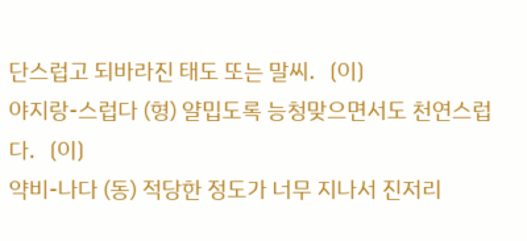단스럽고 되바라진 태도 또는 말씨.〔이〕
야지랑-스럽다 (형) 얄밉도록 능청맞으면서도 천연스럽다.〔이〕
약비-나다 (동) 적당한 정도가 너무 지나서 진저리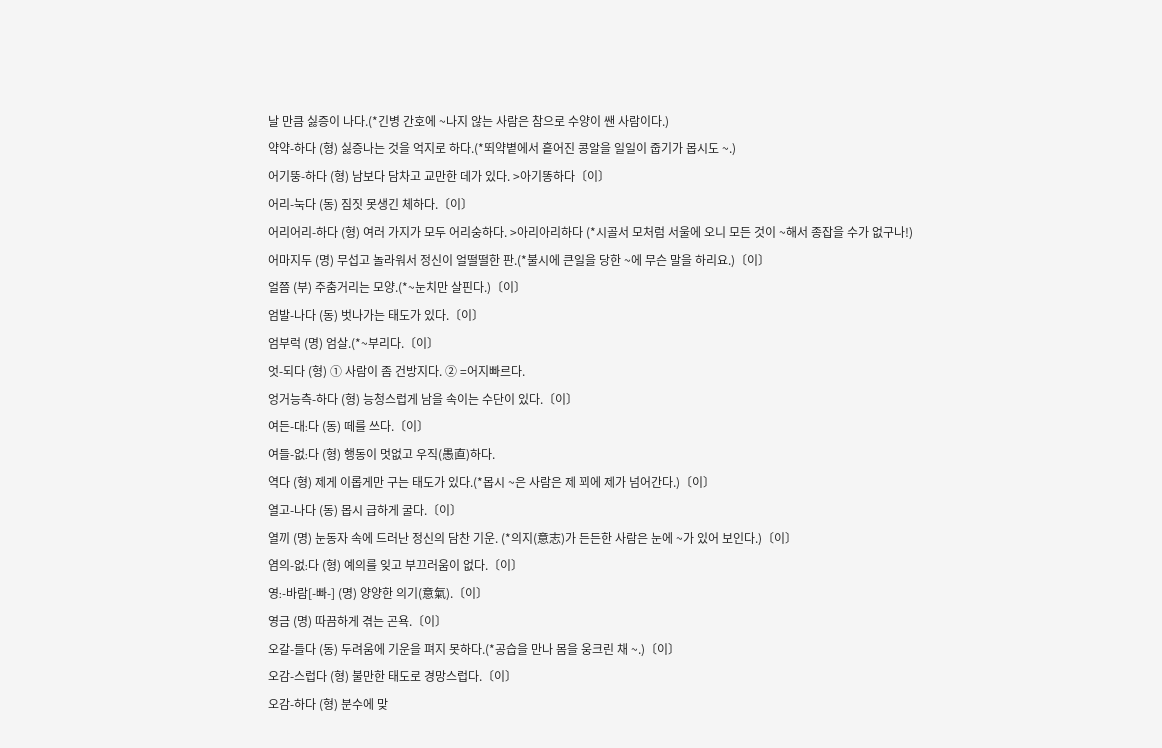날 만큼 싫증이 나다.(*긴병 간호에 ~나지 않는 사람은 참으로 수양이 쌘 사람이다.)
약약-하다 (형) 싫증나는 것을 억지로 하다.(*뙤약볕에서 흩어진 콩알을 일일이 줍기가 몹시도 ~.)
어기뚱-하다 (형) 남보다 담차고 교만한 데가 있다. >아기똥하다〔이〕
어리-눅다 (동) 짐짓 못생긴 체하다.〔이〕
어리어리-하다 (형) 여러 가지가 모두 어리숭하다. >아리아리하다 (*시골서 모처럼 서울에 오니 모든 것이 ~해서 종잡을 수가 없구나!)
어마지두 (명) 무섭고 놀라워서 정신이 얼떨떨한 판.(*불시에 큰일을 당한 ~에 무슨 말을 하리요.)〔이〕
얼쯤 (부) 주춤거리는 모양.(*~눈치만 살핀다.)〔이〕
엄발-나다 (동) 벗나가는 태도가 있다.〔이〕
엄부럭 (명) 엄살.(*~부리다.〔이〕
엇-되다 (형) ① 사람이 좀 건방지다. ② =어지빠르다.
엉거능측-하다 (형) 능청스럽게 남을 속이는 수단이 있다.〔이〕
여든-대ː다 (동) 떼를 쓰다.〔이〕
여들-없ː다 (형) 행동이 멋없고 우직(愚直)하다.
역다 (형) 제게 이롭게만 구는 태도가 있다.(*몹시 ~은 사람은 제 꾀에 제가 넘어간다.)〔이〕
열고-나다 (동) 몹시 급하게 굴다.〔이〕
열끼 (명) 눈동자 속에 드러난 정신의 담찬 기운. (*의지(意志)가 든든한 사람은 눈에 ~가 있어 보인다.)〔이〕
염의-없ː다 (형) 예의를 잊고 부끄러움이 없다.〔이〕
영ː-바람[-빠-] (명) 양양한 의기(意氣).〔이〕
영금 (명) 따끔하게 겪는 곤욕.〔이〕
오갈-들다 (동) 두려움에 기운을 펴지 못하다.(*공습을 만나 몸을 웅크린 채 ~.)〔이〕
오감-스럽다 (형) 불만한 태도로 경망스럽다.〔이〕
오감-하다 (형) 분수에 맞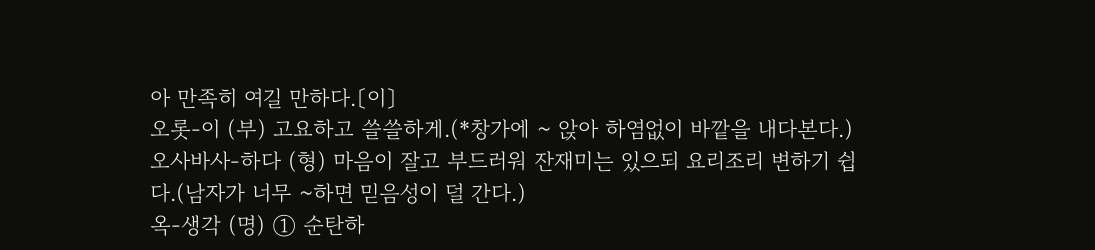아 만족히 여길 만하다.〔이〕
오롯-이 (부) 고요하고 쓸쓸하게.(*창가에 ~ 앉아 하염없이 바깥을 내다본다.)
오사바사-하다 (형) 마음이 잘고 부드러워 잔재미는 있으되 요리조리 변하기 쉽다.(남자가 너무 ~하면 믿음성이 덜 간다.)
옥-생각 (명) ① 순탄하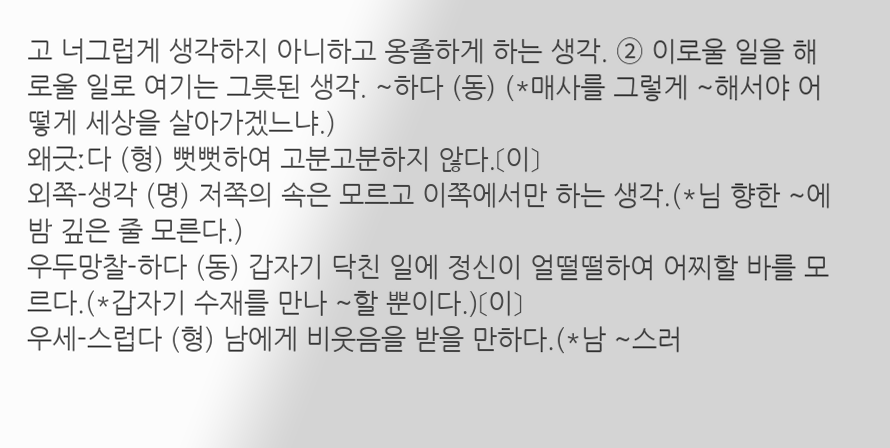고 너그럽게 생각하지 아니하고 옹졸하게 하는 생각. ② 이로울 일을 해로울 일로 여기는 그릇된 생각. ~하다 (동) (*매사를 그렇게 ~해서야 어떻게 세상을 살아가겠느냐.)
왜긋ː다 (형) 뻣뻣하여 고분고분하지 않다.〔이〕
외쪽-생각 (명) 저쪽의 속은 모르고 이쪽에서만 하는 생각.(*님 향한 ~에 밤 깊은 줄 모른다.)
우두망찰-하다 (동) 갑자기 닥친 일에 정신이 얼떨떨하여 어찌할 바를 모르다.(*갑자기 수재를 만나 ~할 뿐이다.)〔이〕
우세-스럽다 (형) 남에게 비웃음을 받을 만하다.(*남 ~스러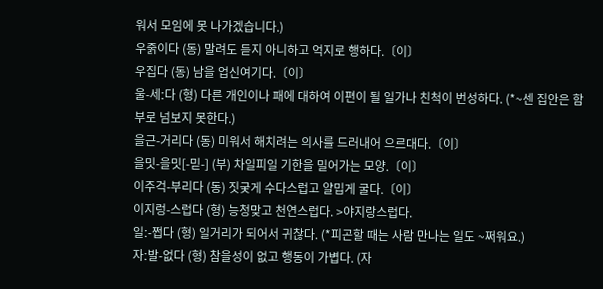워서 모임에 못 나가겠습니다.)
우줅이다 (동) 말려도 듣지 아니하고 억지로 행하다.〔이〕
우집다 (동) 남을 업신여기다.〔이〕
울-세ː다 (형) 다른 개인이나 패에 대하여 이편이 될 일가나 친척이 번성하다. (*~센 집안은 함부로 넘보지 못한다.)
을근-거리다 (동) 미워서 해치려는 의사를 드러내어 으르대다.〔이〕
을밋-을밋[-믿-] (부) 차일피일 기한을 밀어가는 모양.〔이〕
이주걱-부리다 (동) 짓궂게 수다스럽고 얄밉게 굴다.〔이〕
이지렁-스럽다 (형) 능청맞고 천연스럽다. >야지랑스럽다.
일ː-쩝다 (형) 일거리가 되어서 귀찮다. (*피곤할 때는 사람 만나는 일도 ~쩌워요.)
자ː발-없다 (형) 참을성이 없고 행동이 가볍다. (자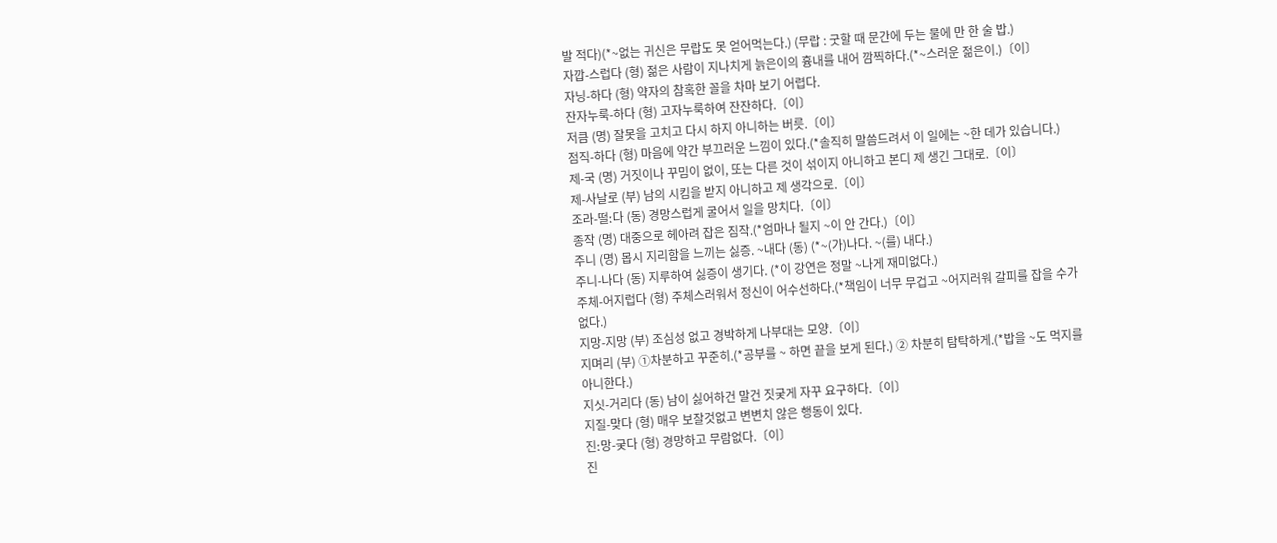발 적다)(*~없는 귀신은 무랍도 못 얻어먹는다.) (무랍 : 굿할 때 문간에 두는 물에 만 한 술 밥.)
자깝-스럽다 (형) 젊은 사람이 지나치게 늙은이의 흉내를 내어 깜찍하다.(*~스러운 젊은이.)〔이〕
자닝-하다 (형) 약자의 참혹한 꼴을 차마 보기 어렵다.
잔자누룩-하다 (형) 고자누룩하여 잔잔하다.〔이〕
저큼 (명) 잘못을 고치고 다시 하지 아니하는 버릇.〔이〕
점직-하다 (형) 마음에 약간 부끄러운 느낌이 있다.(*솔직히 말씀드려서 이 일에는 ~한 데가 있습니다.)
제-국 (명) 거짓이나 꾸밈이 없이, 또는 다른 것이 섞이지 아니하고 본디 제 생긴 그대로.〔이〕
제-사날로 (부) 남의 시킴을 받지 아니하고 제 생각으로.〔이〕
조라-떨ː다 (동) 경망스럽게 굴어서 일을 망치다.〔이〕
종작 (명) 대중으로 헤아려 잡은 짐작.(*엄마나 될지 ~이 안 간다.)〔이〕
주니 (명) 몹시 지리함을 느끼는 싫증. ~내다 (동) (*~(가)나다. ~(를) 내다.)
주니-나다 (동) 지루하여 싫증이 생기다. (*이 강연은 정말 ~나게 재미없다.)
주체-어지럽다 (형) 주체스러워서 정신이 어수선하다.(*책임이 너무 무겁고 ~어지러워 갈피를 잡을 수가 없다.)
지망-지망 (부) 조심성 없고 경박하게 나부대는 모양.〔이〕
지며리 (부) ①차분하고 꾸준히.(*공부를 ~ 하면 끝을 보게 된다.) ② 차분히 탐탁하게.(*밥을 ~도 먹지를 아니한다.)
지싯-거리다 (동) 남이 싫어하건 말건 짓궂게 자꾸 요구하다.〔이〕
지질-맞다 (형) 매우 보잘것없고 변변치 않은 행동이 있다.
진ː망-궂다 (형) 경망하고 무람없다.〔이〕
진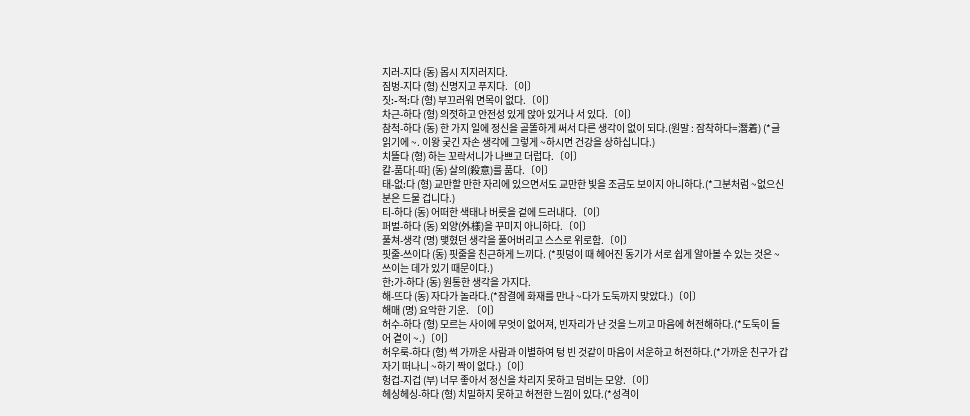지러-지다 (동) 몹시 지지러지다.
짐벙-지다 (형) 신명지고 푸지다.〔이〕
짓ː-적ː다 (형) 부끄러워 면목이 없다.〔이〕
차근-하다 (형) 의젓하고 안전성 있게 앉아 있거나 서 있다.〔이〕
참척-하다 (동) 한 가지 일에 정신을 골똘하게 써서 다른 생각이 없이 되다.(원말 : 잠착하다=潛着) (*글 읽기에 ~. 이왕 궂긴 자손 생각에 그렇게 ~하시면 건강을 상하십니다.)
치뜰다 (형) 하는 꼬락서니가 나쁘고 더럽다.〔이〕
칼-품다[-따] (동) 살의(殺意)를 품다.〔이〕
태-없ː다 (형) 교만할 만한 자리에 있으면서도 교만한 빛을 조금도 보이지 아니하다.(*그분처럼 ~없으신 분은 드물 겁니다.)
티-하다 (동) 어떠한 색태나 버릇을 겉에 드러내다.〔이〕
퍼벌-하다 (동) 외양(外樣)을 꾸미지 아니하다.〔이〕
풀쳐-생각 (명) 맺혔던 생각을 풀어버리고 스스로 위로함.〔이〕
핏줄-쓰이다 (동) 핏줄을 친근하게 느끼다. (*핏덩이 때 헤어진 동기가 서로 쉽게 알아볼 수 있는 것은 ~쓰이는 데가 있기 때문이다.)
한ː가-하다 (동) 원통한 생각을 가지다.
해-뜨다 (동) 자다가 놀라다.(*잠결에 화재를 만나 ~다가 도둑까지 맞았다.)〔이〕
해매 (명) 요악한 기운. 〔이〕
허수-하다 (형) 모르는 사이에 무엇이 없어져, 빈자리가 난 것을 느끼고 마음에 허전해하다.(*도둑이 들어 곁이 ~.)〔이〕
허우룩-하다 (형) 썩 가까운 사람과 이별하여 텅 빈 것같이 마음이 서운하고 허전하다.(*가까운 친구가 갑자기 떠나니 ~하기 짝이 없다.)〔이〕
헝겁-지겁 (부) 너무 좋아서 정신을 차리지 못하고 덤비는 모양.〔이〕
헤싱헤싱-하다 (형) 치밀하지 못하고 허전한 느낌이 있다.(*성격이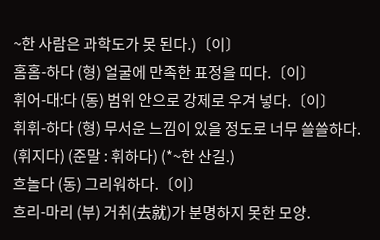~한 사람은 과학도가 못 된다.)〔이〕
홈홈-하다 (형) 얼굴에 만족한 표정을 띠다.〔이〕
휘어-대ː다 (동) 범위 안으로 강제로 우겨 넣다.〔이〕
휘휘-하다 (형) 무서운 느낌이 있을 정도로 너무 쓸쓸하다. (휘지다) (준말 : 휘하다) (*~한 산길.)
흐놀다 (동) 그리워하다.〔이〕
흐리-마리 (부) 거취(去就)가 분명하지 못한 모양.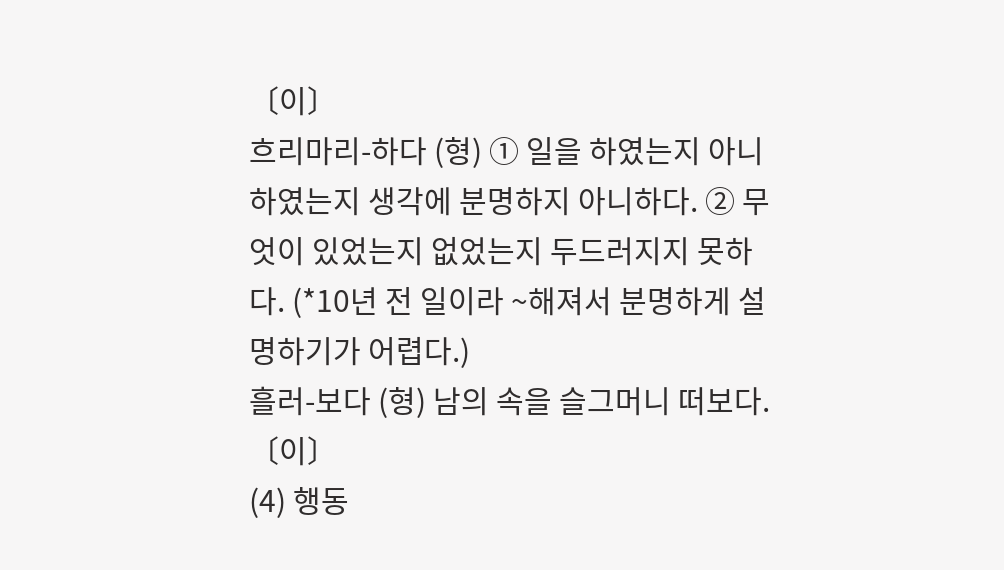〔이〕
흐리마리-하다 (형) ① 일을 하였는지 아니하였는지 생각에 분명하지 아니하다. ② 무엇이 있었는지 없었는지 두드러지지 못하다. (*10년 전 일이라 ~해져서 분명하게 설명하기가 어렵다.)
흘러-보다 (형) 남의 속을 슬그머니 떠보다.〔이〕
(4) 행동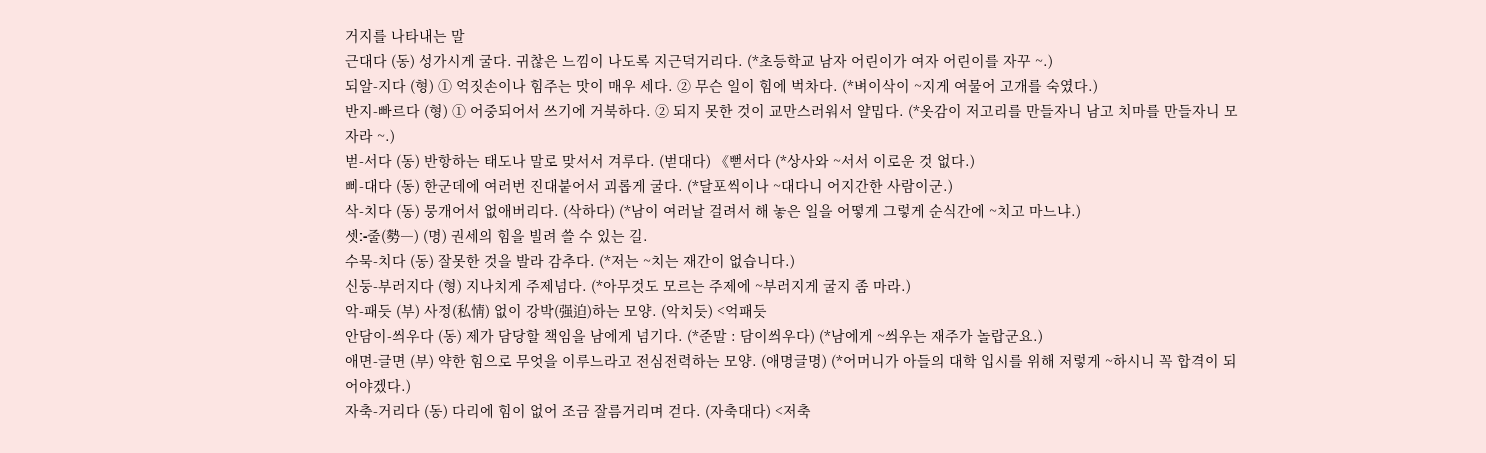거지를 나타내는 말
근대다 (동) 성가시게 굴다. 귀찮은 느낌이 나도록 지근덕거리다. (*초등학교 남자 어린이가 여자 어린이를 자꾸 ~.)
되알-지다 (형) ① 억짓손이나 힘주는 맛이 매우 세다. ② 무슨 일이 힘에 벅차다. (*벼이삭이 ~지게 여물어 고개를 숙였다.)
반지-빠르다 (형) ① 어중되어서 쓰기에 거북하다. ② 되지 못한 것이 교만스러워서 얄밉다. (*옷감이 저고리를 만들자니 남고 치마를 만들자니 모자라 ~.)
벋-서다 (동) 반항하는 태도나 말로 맞서서 겨루다. (벋대다) 《뻗서다 (*상사와 ~서서 이로운 것 없다.)
삐-대다 (동) 한군데에 여러번 진대붙어서 괴롭게 굴다. (*달포씩이나 ~대다니 어지간한 사람이군.)
삭-치다 (동) 뭉개어서 없애버리다. (삭하다) (*남이 여러날 걸려서 해 놓은 일을 어떻게 그렇게 순식간에 ~치고 마느냐.)
셋ː-줄(勢―) (명) 권세의 힘을 빌려 쓸 수 있는 길.
수묵-치다 (동) 잘못한 것을 발라 감추다. (*저는 ~치는 재간이 없습니다.)
신둥-부러지다 (형) 지나치게 주제넘다. (*아무것도 모르는 주제에 ~부러지게 굴지 좀 마라.)
악-패듯 (부) 사정(私情) 없이 강박(强迫)하는 모양. (악치듯) <억패듯
안담이-씌우다 (동) 제가 담당할 책임을 남에게 넘기다. (*준말 : 담이씌우다) (*남에게 ~씌우는 재주가 놀랍군요.)
애면-글면 (부) 약한 힘으로 무엇을 이루느라고 전심전력하는 모양. (애명글명) (*어머니가 아들의 대학 입시를 위해 저렇게 ~하시니 꼭 합격이 되어야겠다.)
자축-거리다 (동) 다리에 힘이 없어 조금 잘름거리며 걷다. (자축대다) <저축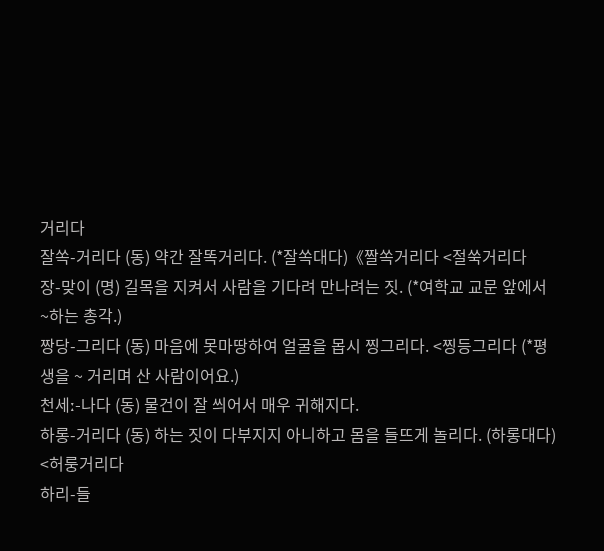거리다
잘쏙-거리다 (동) 약간 잘똑거리다. (*잘쏙대다)《짤쏙거리다 <절쑥거리다
장-맞이 (명) 길목을 지켜서 사람을 기다려 만나려는 짓. (*여학교 교문 앞에서 ~하는 총각.)
짱당-그리다 (동) 마음에 못마땅하여 얼굴을 몹시 찡그리다. <찡등그리다 (*평생을 ~ 거리며 산 사람이어요.)
천세ː-나다 (동) 물건이 잘 씌어서 매우 귀해지다.
하롱-거리다 (동) 하는 짓이 다부지지 아니하고 몸을 들뜨게 놀리다. (하롱대다) <허룽거리다
하리-들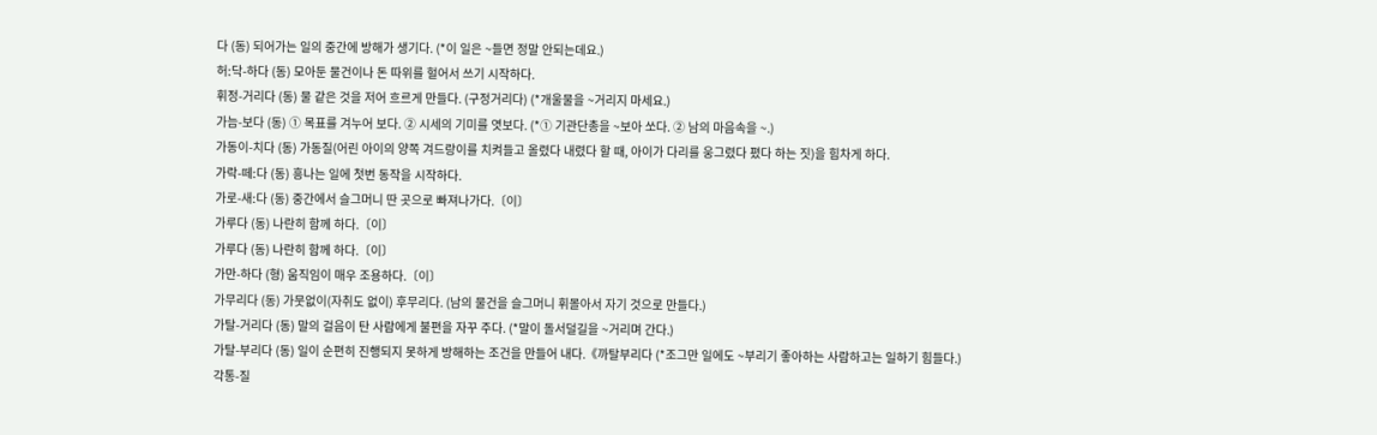다 (동) 되어가는 일의 중간에 방해가 생기다. (*이 일은 ~들면 정말 안되는데요.)
허ː닥-하다 (동) 모아둔 물건이나 돈 따위를 헐어서 쓰기 시작하다.
휘정-거리다 (동) 물 같은 것을 저어 흐르게 만들다. (구정거리다) (*개울물을 ~거리지 마세요.)
가늠-보다 (동) ① 목표를 겨누어 보다. ② 시세의 기미를 엿보다. (*① 기관단총을 ~보아 쏘다. ② 남의 마음속을 ~.)
가동이-치다 (동) 가동질(어린 아이의 양쪽 겨드랑이를 치켜들고 올렸다 내렸다 할 때, 아이가 다리를 웅그렸다 폈다 하는 짓)을 힘차게 하다.
가락-떼ː다 (동) 흥나는 일에 첫번 동작을 시작하다.
가로-새ː다 (동) 중간에서 슬그머니 딴 곳으로 빠져나가다.〔이〕
가루다 (동) 나란히 함께 하다.〔이〕
가루다 (동) 나란히 함께 하다.〔이〕
가만-하다 (형) 움직임이 매우 조용하다.〔이〕
가무리다 (동) 가뭇없이(자취도 없이) 후무리다. (남의 물건을 슬그머니 휘몰아서 자기 것으로 만들다.)
가탈-거리다 (동) 말의 걸음이 탄 사람에게 불편을 자꾸 주다. (*말이 돌서덜길을 ~거리며 간다.)
가탈-부리다 (동) 일이 순편히 진행되지 못하게 방해하는 조건을 만들어 내다.《까탈부리다 (*조그만 일에도 ~부리기 좋아하는 사람하고는 일하기 힘들다.)
각통-질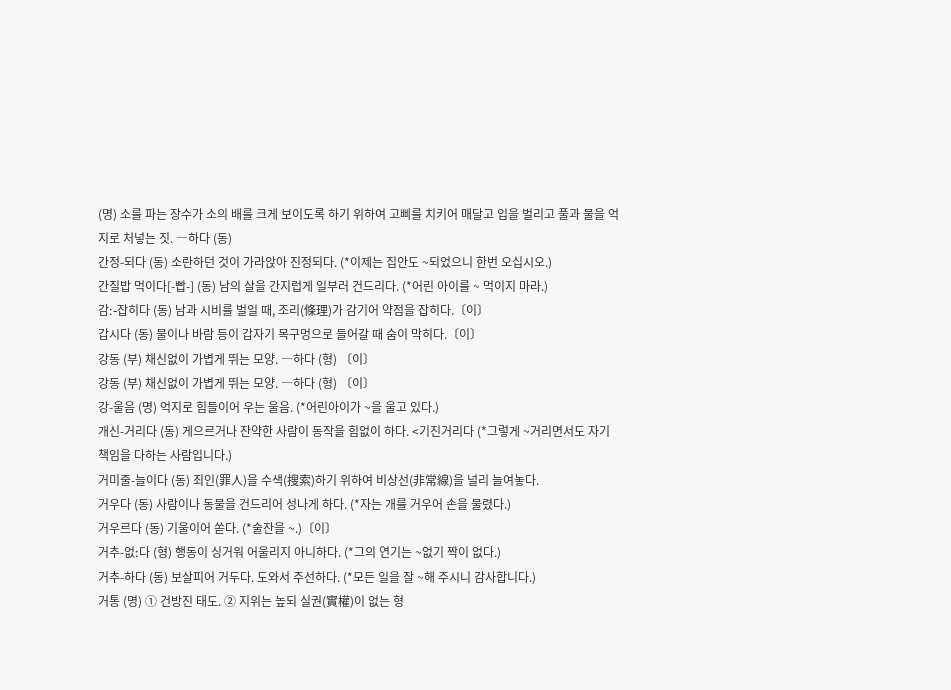(명) 소를 파는 장수가 소의 배를 크게 보이도록 하기 위하여 고삐를 치키어 매달고 입을 벌리고 풀과 물을 억지로 처넣는 짓. ―하다 (동)
간정-되다 (동) 소란하던 것이 가라앉아 진정되다. (*이제는 집안도 ~되었으니 한번 오십시오.)
간질밥 먹이다[-빱-] (동) 남의 살을 간지럽게 일부러 건드리다. (*어린 아이를 ~ 먹이지 마라.)
감ː-잡히다 (동) 남과 시비를 벌일 때, 조리(條理)가 감기어 약점을 잡히다.〔이〕
갑시다 (동) 물이나 바람 등이 갑자기 목구멍으로 들어갈 때 숨이 막히다.〔이〕
강동 (부) 채신없이 가볍게 뛰는 모양. ―하다 (형) 〔이〕
강동 (부) 채신없이 가볍게 뛰는 모양. ―하다 (형) 〔이〕
강-울음 (명) 억지로 힘들이어 우는 울음. (*어린아이가 ~을 울고 있다.)
개신-거리다 (동) 게으르거나 잔약한 사람이 동작을 힘없이 하다. <기진거리다 (*그렇게 ~거리면서도 자기 책임을 다하는 사람입니다.)
거미줄-늘이다 (동) 죄인(罪人)을 수색(搜索)하기 위하여 비상선(非常線)을 널리 늘여놓다.
거우다 (동) 사람이나 동물을 건드리어 성나게 하다. (*자는 개를 거우어 손을 물렸다.)
거우르다 (동) 기울이어 쏟다. (*술잔을 ~.)〔이〕
거추-없ː다 (형) 행동이 싱거워 어울리지 아니하다. (*그의 연기는 ~없기 짝이 없다.)
거추-하다 (동) 보살피어 거두다. 도와서 주선하다. (*모든 일을 잘 ~해 주시니 감사합니다.)
거통 (명) ① 건방진 태도. ② 지위는 높되 실권(實權)이 없는 형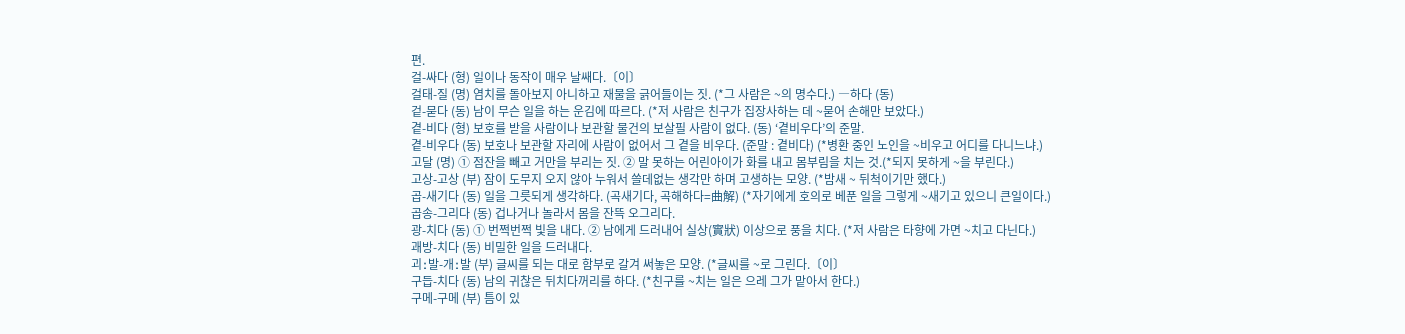편.
걸-싸다 (형) 일이나 동작이 매우 날쌔다.〔이〕
걸태-질 (명) 염치를 돌아보지 아니하고 재물을 긁어들이는 짓. (*그 사람은 ~의 명수다.) ―하다 (동)
겉-묻다 (동) 남이 무슨 일을 하는 운김에 따르다. (*저 사람은 친구가 집장사하는 데 ~묻어 손해만 보았다.)
곁-비다 (형) 보호를 받을 사람이나 보관할 물건의 보살필 사람이 없다. (동) ‘곁비우다’의 준말.
곁-비우다 (동) 보호나 보관할 자리에 사람이 없어서 그 곁을 비우다. (준말 : 곁비다) (*병환 중인 노인을 ~비우고 어디를 다니느냐.)
고달 (명) ① 점잔을 빼고 거만을 부리는 짓. ② 말 못하는 어린아이가 화를 내고 몸부림을 치는 것.(*되지 못하게 ~을 부린다.)
고상-고상 (부) 잠이 도무지 오지 않아 누워서 쓸데없는 생각만 하며 고생하는 모양. (*밤새 ~ 뒤척이기만 했다.)
곱-새기다 (동) 일을 그릇되게 생각하다. (곡새기다, 곡해하다=曲解) (*자기에게 호의로 베푼 일을 그렇게 ~새기고 있으니 큰일이다.)
곱송-그리다 (동) 겁나거나 놀라서 몸을 잔뜩 오그리다.
광-치다 (동) ① 번쩍번쩍 빛을 내다. ② 남에게 드러내어 실상(實狀) 이상으로 풍을 치다. (*저 사람은 타향에 가면 ~치고 다닌다.)
괘방-치다 (동) 비밀한 일을 드러내다.
괴ː발-개ː발 (부) 글씨를 되는 대로 함부로 갈겨 써놓은 모양. (*글씨를 ~로 그린다.〔이〕
구듭-치다 (동) 남의 귀찮은 뒤치다꺼리를 하다. (*친구를 ~치는 일은 으레 그가 맡아서 한다.)
구메-구메 (부) 틈이 있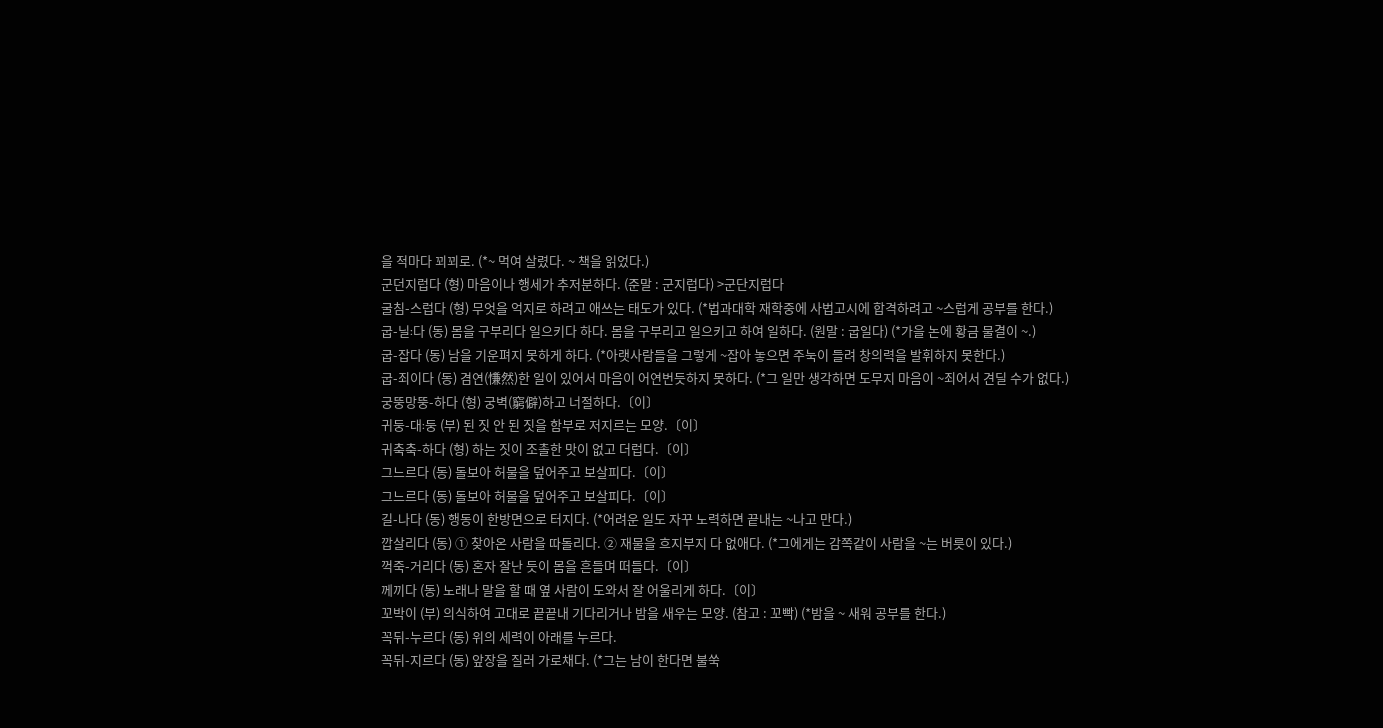을 적마다 꾀꾀로. (*~ 먹여 살렸다. ~ 책을 읽었다.)
군던지럽다 (형) 마음이나 행세가 추저분하다. (준말 : 군지럽다) >군단지럽다
굴침-스럽다 (형) 무엇을 억지로 하려고 애쓰는 태도가 있다. (*법과대학 재학중에 사법고시에 합격하려고 ~스럽게 공부를 한다.)
굽-닐ː다 (동) 몸을 구부리다 일으키다 하다. 몸을 구부리고 일으키고 하여 일하다. (원말 : 굽일다) (*가을 논에 황금 물결이 ~.)
굽-잡다 (동) 남을 기운펴지 못하게 하다. (*아랫사람들을 그렇게 ~잡아 놓으면 주눅이 들려 창의력을 발휘하지 못한다.)
굽-죄이다 (동) 겸연(慊然)한 일이 있어서 마음이 어연번듯하지 못하다. (*그 일만 생각하면 도무지 마음이 ~죄어서 견딜 수가 없다.)
궁뚱망뚱-하다 (형) 궁벽(窮僻)하고 너절하다.〔이〕
귀둥-대ː둥 (부) 된 짓 안 된 짓을 함부로 저지르는 모양.〔이〕
귀축축-하다 (형) 하는 짓이 조촐한 맛이 없고 더럽다.〔이〕
그느르다 (동) 돌보아 허물을 덮어주고 보살피다.〔이〕
그느르다 (동) 돌보아 허물을 덮어주고 보살피다.〔이〕
길-나다 (동) 행동이 한방면으로 터지다. (*어려운 일도 자꾸 노력하면 끝내는 ~나고 만다.)
깝살리다 (동) ① 찾아온 사람을 따돌리다. ② 재물을 흐지부지 다 없애다. (*그에게는 감쪽같이 사람을 ~는 버릇이 있다.)
꺽죽-거리다 (동) 혼자 잘난 듯이 몸을 흔들며 떠들다.〔이〕
께끼다 (동) 노래나 말을 할 때 옆 사람이 도와서 잘 어울리게 하다.〔이〕
꼬박이 (부) 의식하여 고대로 끝끝내 기다리거나 밤을 새우는 모양. (참고 : 꼬빡) (*밤을 ~ 새워 공부를 한다.)
꼭뒤-누르다 (동) 위의 세력이 아래를 누르다.
꼭뒤-지르다 (동) 앞장을 질러 가로채다. (*그는 남이 한다면 불쑥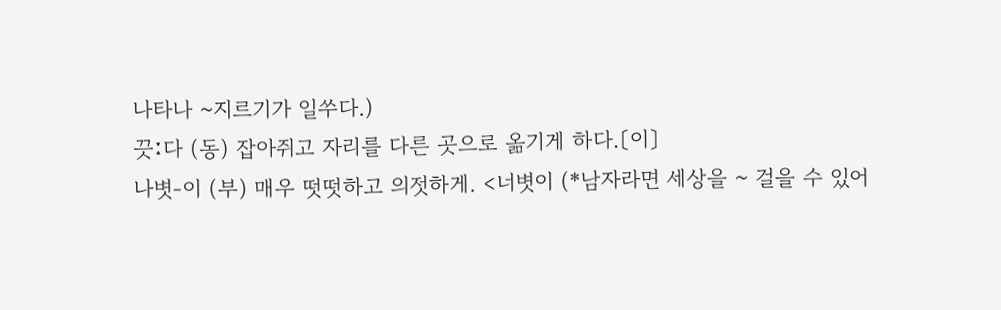나타나 ~지르기가 일쑤다.)
끗ː다 (동) 잡아쥐고 자리를 다른 곳으로 옮기게 하다.〔이〕
나볏-이 (부) 매우 떳떳하고 의젓하게. <너볏이 (*남자라면 세상을 ~ 걸을 수 있어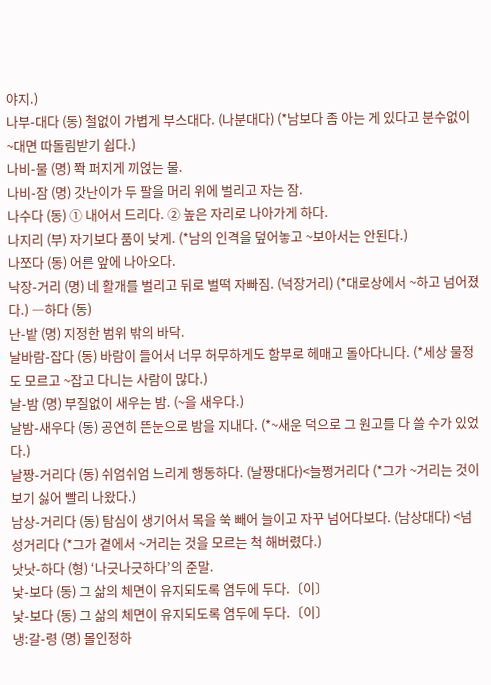야지.)
나부-대다 (동) 철없이 가볍게 부스대다. (나분대다) (*남보다 좀 아는 게 있다고 분수없이 ~대면 따돌림받기 쉽다.)
나비-물 (명) 쫙 퍼지게 끼얹는 물.
나비-잠 (명) 갓난이가 두 팔을 머리 위에 벌리고 자는 잠.
나수다 (동) ① 내어서 드리다. ② 높은 자리로 나아가게 하다.
나지리 (부) 자기보다 품이 낮게. (*남의 인격을 덮어놓고 ~보아서는 안된다.)
나쪼다 (동) 어른 앞에 나아오다.
낙장-거리 (명) 네 활개를 벌리고 뒤로 벌떡 자빠짐. (넉장거리) (*대로상에서 ~하고 넘어졌다.) ―하다 (동)
난-밭 (명) 지정한 범위 밖의 바닥.
날바람-잡다 (동) 바람이 들어서 너무 허무하게도 함부로 헤매고 돌아다니다. (*세상 물정도 모르고 ~잡고 다니는 사람이 많다.)
날-밤 (명) 부질없이 새우는 밤. (~을 새우다.)
날밤-새우다 (동) 공연히 뜬눈으로 밤을 지내다. (*~새운 덕으로 그 원고를 다 쓸 수가 있었다.)
날짱-거리다 (동) 쉬엄쉬엄 느리게 행동하다. (날짱대다)<늘쩡거리다 (*그가 ~거리는 것이 보기 싫어 빨리 나왔다.)
남상-거리다 (동) 탐심이 생기어서 목을 쑥 빼어 늘이고 자꾸 넘어다보다. (남상대다) <넘성거리다 (*그가 곁에서 ~거리는 것을 모르는 척 해버렸다.)
낫낫-하다 (형) ‘나긋나긋하다’의 준말.
낯-보다 (동) 그 삶의 체면이 유지되도록 염두에 두다.〔이〕
낯-보다 (동) 그 삶의 체면이 유지되도록 염두에 두다.〔이〕
냉ː갈-령 (명) 몰인정하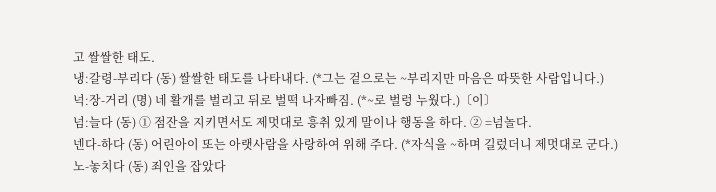고 쌀쌀한 태도.
냉ː갈령-부리다 (동) 쌀쌀한 태도를 나타내다. (*그는 겉으로는 ~부리지만 마음은 따뜻한 사람입니다.)
넉ː장-거리 (명) 네 활개를 벌리고 뒤로 벌떡 나자빠짐. (*~로 벌렁 누웠다.)〔이〕
넘ː늘다 (동) ① 점잔을 지키면서도 제멋대로 흥취 있게 말이나 행동을 하다. ② =넘놀다.
넨다-하다 (동) 어린아이 또는 아랫사람을 사랑하여 위해 주다. (*자식을 ~하며 길렀더니 제멋대로 군다.)
노-놓치다 (동) 죄인을 잡았다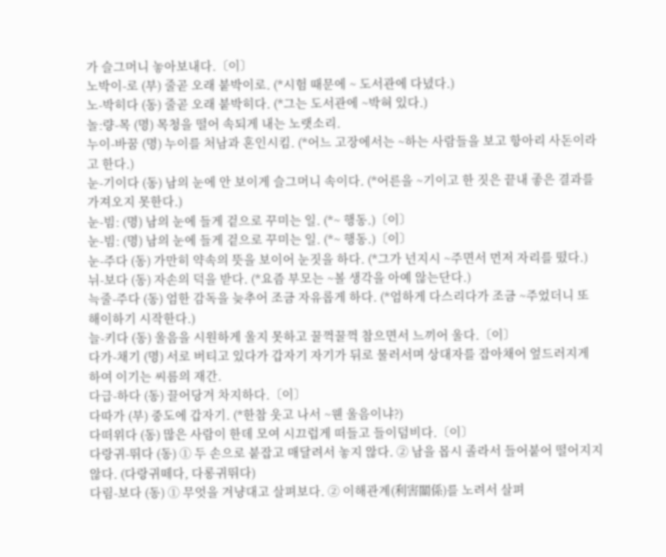가 슬그머니 놓아보내다.〔이〕
노박이-로 (부) 줄곧 오래 붙박이로. (*시험 때문에 ~ 도서관에 다녔다.)
노-박히다 (동) 줄곧 오래 붙박히다. (*그는 도서관에 ~박혀 있다.)
놀ː량-목 (명) 목청을 떨어 속되게 내는 노랫소리.
누이-바꿈 (명) 누이를 처남과 혼인시킴. (*어느 고장에서는 ~하는 사람들을 보고 항아리 사돈이라고 한다.)
눈-기이다 (동) 남의 눈에 안 보이게 슬그머니 속이다. (*어른을 ~기이고 한 짓은 끝내 좋은 결과를 가져오지 못한다.)
눈-빔ː (명) 남의 눈에 들게 겉으로 꾸미는 일. (*~ 행동.)〔이〕
눈-빔ː (명) 남의 눈에 들게 겉으로 꾸미는 일. (*~ 행동.)〔이〕
눈-주다 (동) 가만히 약속의 뜻을 보이어 눈짓을 하다. (*그가 넌지시 ~주면서 먼저 자리를 떴다.)
뉘-보다 (동) 자손의 덕을 받다. (*요즘 부모는 ~볼 생각을 아예 않는단다.)
늑줄-주다 (동) 엄한 감독을 늦추어 조금 자유롭게 하다. (*엄하게 다스리다가 조금 ~주었더니 또 해이하기 시작한다.)
늘-키다 (동) 울음을 시원하게 울지 못하고 꿀꺽꿀꺽 참으면서 느끼어 울다.〔이〕
다가-채기 (명) 서로 버티고 있다가 갑자기 자기가 뒤로 물러서며 상대자를 잡아채어 엎드러지게 하여 이기는 씨름의 재간.
다급-하다 (동) 끌어당겨 차지하다.〔이〕
다따가 (부) 중도에 갑자기. (*한참 웃고 나서 ~웬 울음이냐?)
다떠위다 (동) 많은 사람이 한데 모여 시끄럽게 떠들고 들이덤비다.〔이〕
다랑귀-뛰다 (동) ① 두 손으로 붙잡고 매달려서 놓지 않다. ② 남을 몹시 졸라서 들어붙어 떨어지지 않다. (다랑귀떼다, 다롱귀뛰다)
다림-보다 (동) ① 무엇을 겨냥대고 살펴보다. ② 이해관계(利害關係)를 노려서 살펴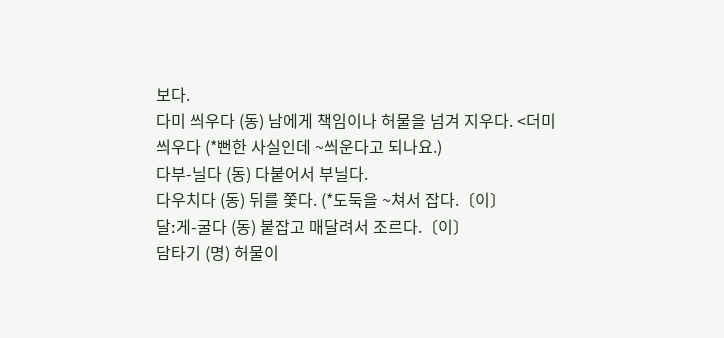보다.
다미 씌우다 (동) 남에게 책임이나 허물을 넘겨 지우다. <더미씌우다 (*뻔한 사실인데 ~씌운다고 되나요.)
다부-닐다 (동) 다붙어서 부닐다.
다우치다 (동) 뒤를 쫓다. (*도둑을 ~쳐서 잡다.〔이〕
달ː게-굴다 (동) 붙잡고 매달려서 조르다.〔이〕
담타기 (명) 허물이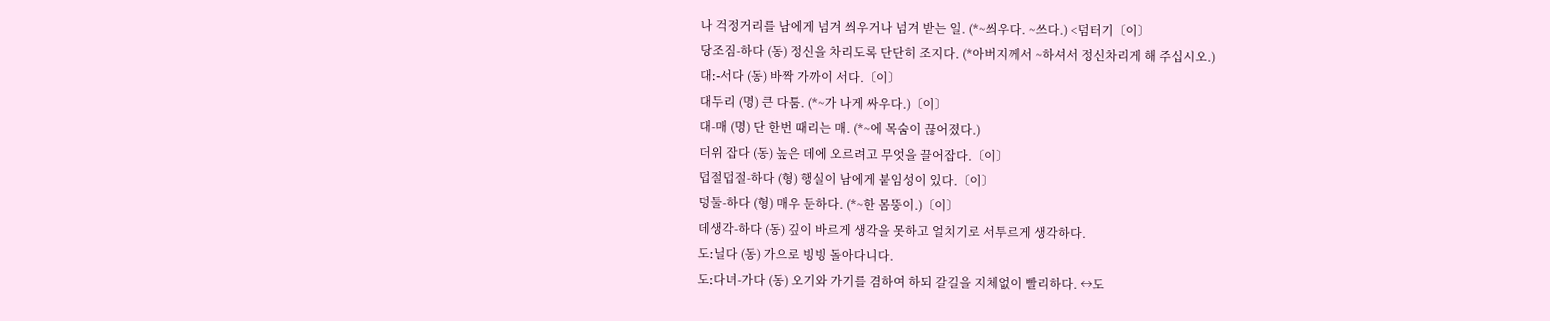나 걱정거리를 남에게 넘겨 씌우거나 넘겨 받는 일. (*~씌우다. ~쓰다.) <덤터기〔이〕
당조짐-하다 (동) 정신을 차리도록 단단히 조지다. (*아버지께서 ~하셔서 정신차리게 해 주십시오.)
대ː-서다 (동) 바짝 가까이 서다.〔이〕
대두리 (명) 큰 다툼. (*~가 나게 싸우다.)〔이〕
대-매 (명) 단 한번 때리는 매. (*~에 목숨이 끊어졌다.)
더위 잡다 (동) 높은 데에 오르려고 무엇을 끌어잡다.〔이〕
덥절덥절-하다 (형) 행실이 남에게 붙임성이 있다.〔이〕
덩둘-하다 (형) 매우 둔하다. (*~한 몸뚱이.)〔이〕
데생각-하다 (동) 깊이 바르게 생각을 못하고 얼치기로 서투르게 생각하다.
도ː닐다 (동) 가으로 빙빙 돌아다니다.
도ː다녀-가다 (동) 오기와 가기를 겸하여 하되 갈길을 지체없이 빨리하다. ↔도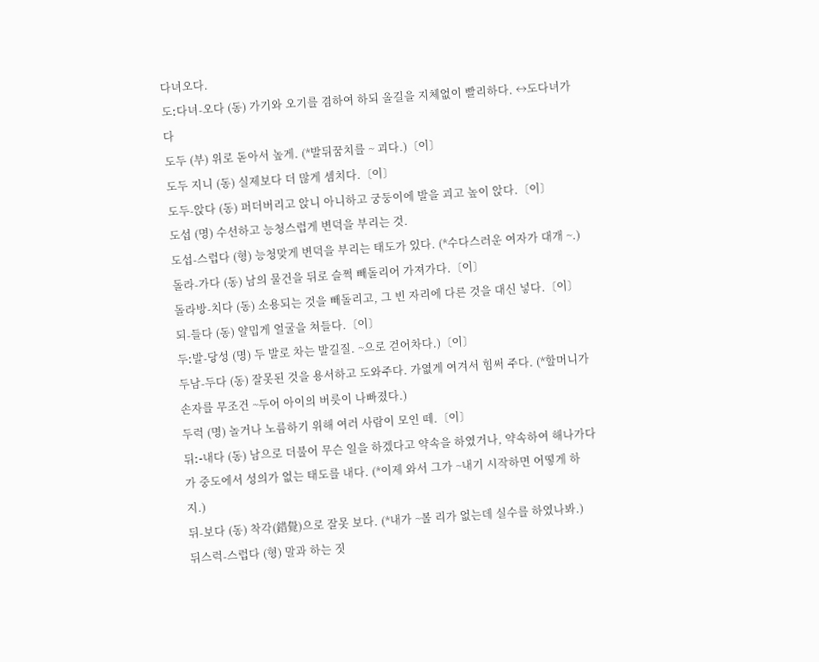다녀오다.
도ː다녀-오다 (동) 가기와 오기를 겸하여 하되 올길을 지체없이 빨리하다. ↔도다녀가다
도두 (부) 위로 돋아서 높게. (*발뒤꿈치를 ~ 괴다.)〔이〕
도두 지니 (동) 실제보다 더 많게 셈치다.〔이〕
도두-앉다 (동) 퍼더버리고 앉니 아니하고 궁둥이에 발을 괴고 높이 앉다.〔이〕
도섭 (명) 수선하고 능청스럽게 변덕을 부리는 것.
도섭-스럽다 (형) 능청맞게 변덕을 부리는 태도가 있다. (*수다스러운 여자가 대개 ~.)
돌라-가다 (동) 남의 물건을 뒤로 슬쩍 빼돌리어 가져가다.〔이〕
돌라방-치다 (동) 소용되는 것을 빼돌리고, 그 빈 자리에 다른 것을 대신 넣다.〔이〕
되-들다 (동) 얄밉게 얼굴을 쳐들다.〔이〕
두ː발-당성 (명) 두 발로 차는 발길질. ~으로 걷어차다.)〔이〕
두남-두다 (동) 잘못된 것을 용서하고 도와주다. 가엾게 여겨서 힘써 주다. (*할머니가 손자를 무조건 ~두어 아이의 버릇이 나빠졌다.)
두럭 (명) 놀거나 노름하기 위해 여러 사람이 모인 떼.〔이〕
뒤ː-내다 (동) 남으로 더불어 무슨 일을 하겠다고 약속을 하였거나, 약속하여 해나가다가 중도에서 성의가 없는 태도를 내다. (*이제 와서 그가 ~내기 시작하면 어떻게 하지.)
뒤-보다 (동) 착각(錯覺)으로 잘못 보다. (*내가 ~볼 리가 없는데 실수를 하였나봐.)
뒤스럭-스럽다 (형) 말과 하는 짓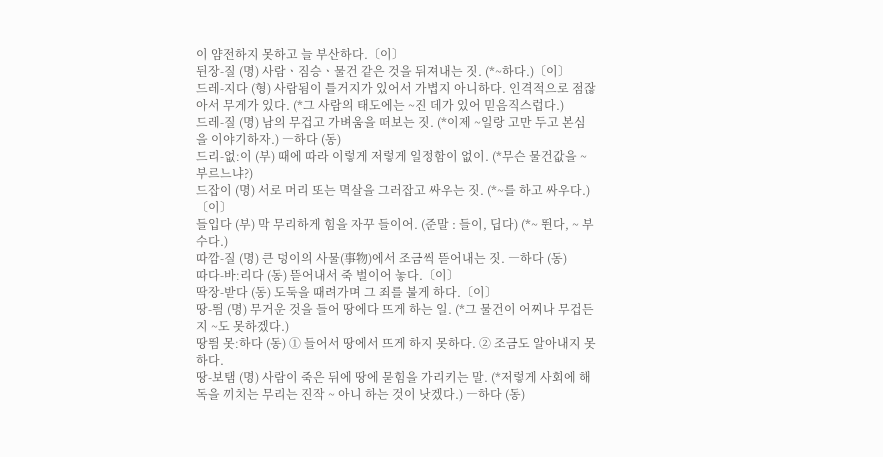이 얌전하지 못하고 늘 부산하다.〔이〕
뒨장-질 (명) 사람ㆍ짐승ㆍ물건 같은 것을 뒤져내는 짓. (*~하다.)〔이〕
드레-지다 (형) 사람됨이 틀거지가 있어서 가볍지 아니하다. 인격적으로 점잖아서 무게가 있다. (*그 사람의 태도에는 ~진 데가 있어 믿음직스럽다.)
드레-질 (명) 남의 무겁고 가벼움을 떠보는 짓. (*이제 ~일랑 고만 두고 본심을 이야기하자.) ―하다 (동)
드리-없ː이 (부) 때에 따라 이렇게 저렇게 일정함이 없이. (*무슨 물건값을 ~ 부르느냐?)
드잡이 (명) 서로 머리 또는 멱살을 그러잡고 싸우는 짓. (*~를 하고 싸우다.)〔이〕
들입다 (부) 막 무리하게 힘을 자꾸 들이어. (준말 : 들이, 딥다) (*~ 뛴다, ~ 부수다.)
따깜-질 (명) 큰 덩이의 사물(事物)에서 조금씩 뜯어내는 짓. ―하다 (동)
따다-바ː리다 (동) 뜯어내서 죽 벌이어 놓다.〔이〕
딱장-받다 (동) 도둑을 때려가며 그 죄를 불게 하다.〔이〕
땅-띔 (명) 무거운 것을 들어 땅에다 뜨게 하는 일. (*그 물건이 어찌나 무겁든지 ~도 못하겠다.)
땅띔 못ː하다 (동) ① 들어서 땅에서 뜨게 하지 못하다. ② 조금도 알아내지 못하다.
땅-보탬 (명) 사람이 죽은 뒤에 땅에 묻힘을 가리키는 말. (*저렇게 사회에 해독을 끼치는 무리는 진작 ~ 아니 하는 것이 낫겠다.) ―하다 (동)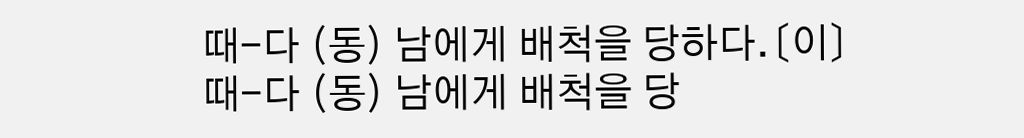때-다 (동) 남에게 배척을 당하다.〔이〕
때-다 (동) 남에게 배척을 당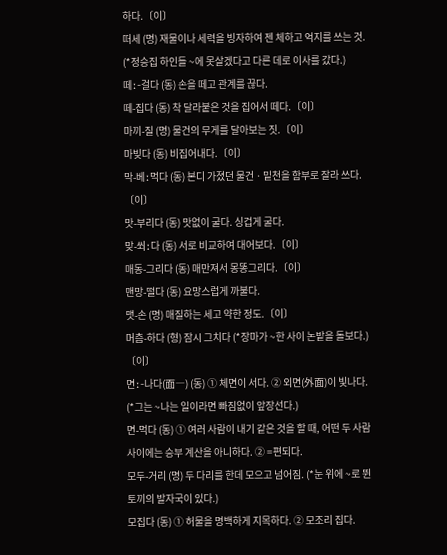하다.〔이〕
떠세 (명) 재물이나 세력을 빙자하여 젠 체하고 억지를 쓰는 것. (*정승집 하인들 ~에 못살겠다고 다른 데로 이사를 갔다.)
떼ː-걸다 (동) 손을 떼고 관계를 끊다.
떼-집다 (동) 착 달라붙은 것을 집어서 떼다.〔이〕
마끼-질 (명) 물건의 무게를 달아보는 짓.〔이〕
마빚다 (동) 비집어내다.〔이〕
막-베ː먹다 (동) 본디 가졌던 물건ㆍ밑천을 함부로 잘라 쓰다.〔이〕
맛-부리다 (동) 맛없이 굴다. 싱겁게 굴다.
맞-쐬ː다 (동) 서로 비교하여 대어보다.〔이〕
매동-그리다 (동) 매만져서 몽똥그리다.〔이〕
맨망-떨다 (동) 요망스럽게 까불다.
맷-손 (명) 매질하는 세고 약한 정도.〔이〕
머츰-하다 (형) 잠시 그치다 (*장마가 ~한 사이 논밭을 돌보다.)〔이〕
면ː-나다(面―) (동) ① 체면이 서다. ② 외면(外面)이 빛나다. (*그는 ~나는 일이라면 빠짐없이 앞장선다.)
면-먹다 (동) ① 여러 사람이 내기 같은 것을 할 때, 어떤 두 사람 사이에는 승부 계산을 아니하다. ② =편되다.
모두-거리 (명) 두 다리를 한데 모으고 넘어짐. (*눈 위에 ~로 뛴 토끼의 발자국이 있다.)
모집다 (동) ① 허물을 명백하게 지목하다. ② 모조리 집다.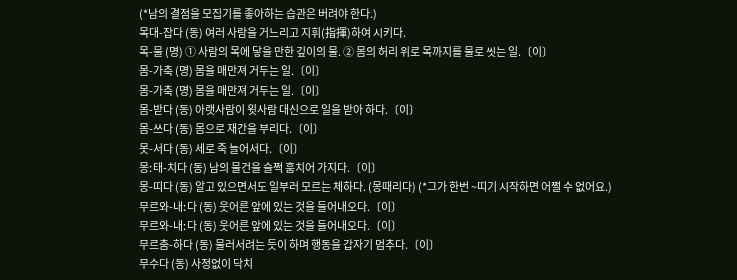(*남의 결점을 모집기를 좋아하는 습관은 버려야 한다.)
목대-잡다 (동) 여러 사람을 거느리고 지휘(指揮)하여 시키다.
목-물 (명) ① 사람의 목에 닿을 만한 깊이의 물. ② 몸의 허리 위로 목까지를 물로 씻는 일.〔이〕
몸-가축 (명) 몸을 매만져 거두는 일.〔이〕
몸-가축 (명) 몸을 매만져 거두는 일.〔이〕
몸-받다 (동) 아랫사람이 윗사람 대신으로 일을 받아 하다.〔이〕
몸-쓰다 (동) 몸으로 재간을 부리다.〔이〕
못-서다 (동) 세로 죽 늘어서다.〔이〕
몽ː태-치다 (동) 남의 물건을 슬쩍 훔치어 가지다.〔이〕
몽-띠다 (동) 알고 있으면서도 일부러 모르는 체하다. (몽때리다) (*그가 한번 ~띠기 시작하면 어쩔 수 없어요.)
무르와-내ː다 (동) 웃어른 앞에 있는 것을 들어내오다.〔이〕
무르와-내ː다 (동) 웃어른 앞에 있는 것을 들어내오다.〔이〕
무르춤-하다 (동) 물러서려는 듯이 하며 행동을 갑자기 멈추다.〔이〕
무수다 (동) 사정없이 닥치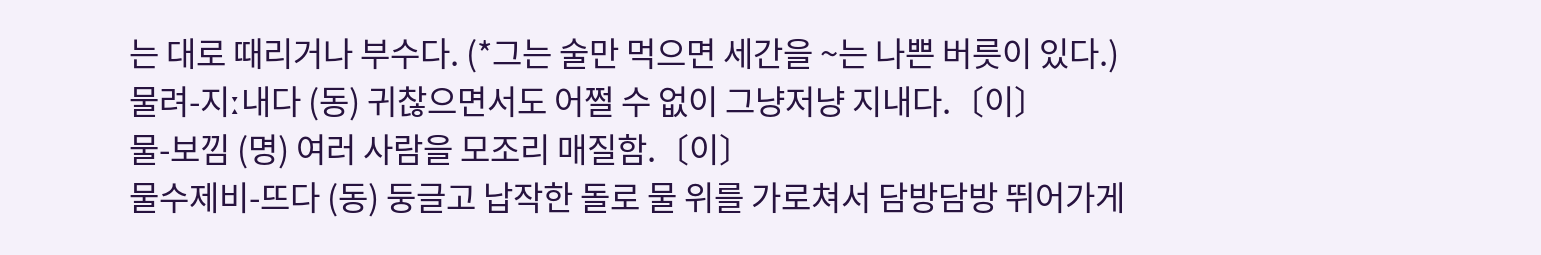는 대로 때리거나 부수다. (*그는 술만 먹으면 세간을 ~는 나쁜 버릇이 있다.)
물려-지ː내다 (동) 귀찮으면서도 어쩔 수 없이 그냥저냥 지내다.〔이〕
물-보낌 (명) 여러 사람을 모조리 매질함.〔이〕
물수제비-뜨다 (동) 둥글고 납작한 돌로 물 위를 가로쳐서 담방담방 뛰어가게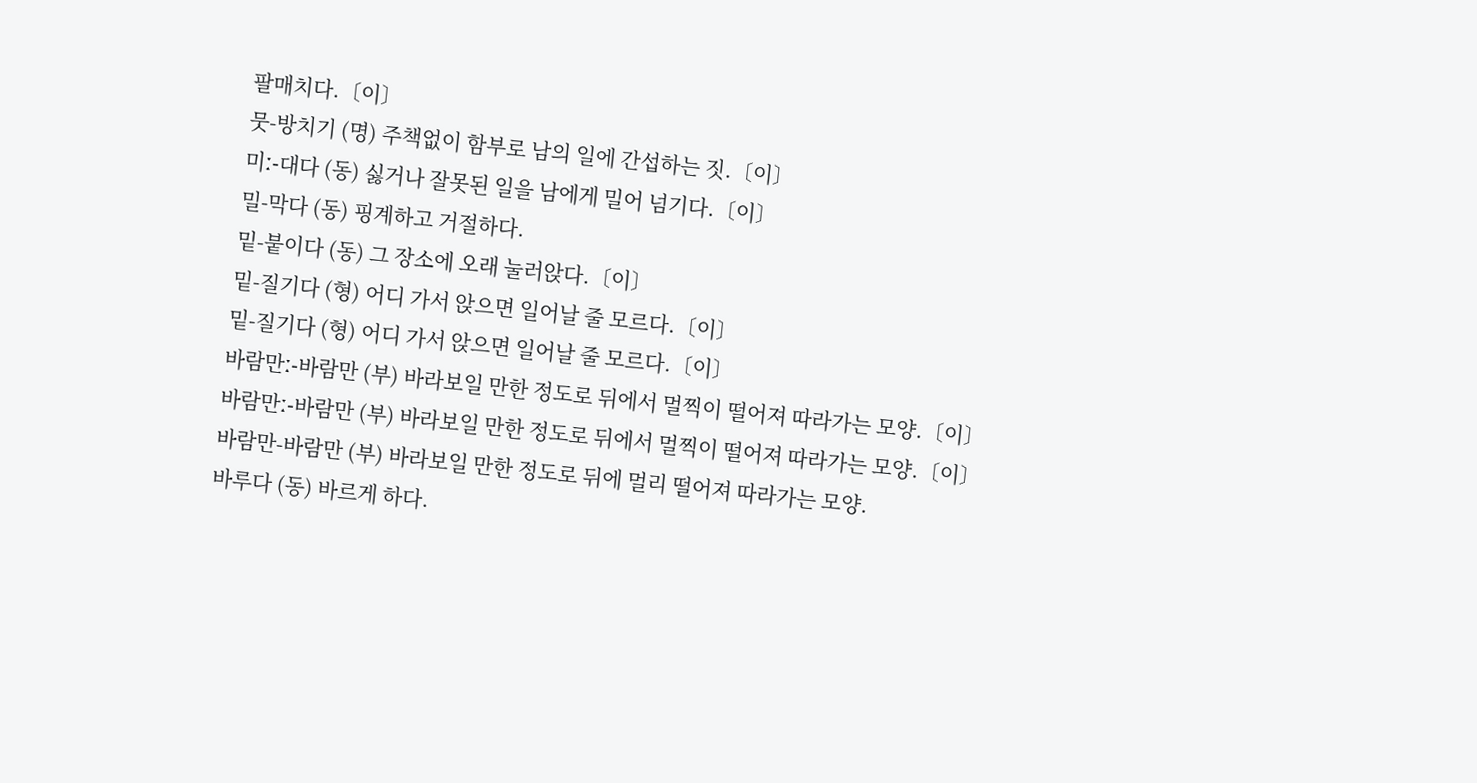팔매치다.〔이〕
뭇-방치기 (명) 주책없이 함부로 남의 일에 간섭하는 짓.〔이〕
미ː-대다 (동) 싫거나 잘못된 일을 남에게 밀어 넘기다.〔이〕
밀-막다 (동) 핑계하고 거절하다.
밑-붙이다 (동) 그 장소에 오래 눌러앉다.〔이〕
밑-질기다 (형) 어디 가서 앉으면 일어날 줄 모르다.〔이〕
밑-질기다 (형) 어디 가서 앉으면 일어날 줄 모르다.〔이〕
바람만ː-바람만 (부) 바라보일 만한 정도로 뒤에서 멀찍이 떨어져 따라가는 모양.〔이〕
바람만ː-바람만 (부) 바라보일 만한 정도로 뒤에서 멀찍이 떨어져 따라가는 모양.〔이〕
바람만-바람만 (부) 바라보일 만한 정도로 뒤에 멀리 떨어져 따라가는 모양.
바루다 (동) 바르게 하다.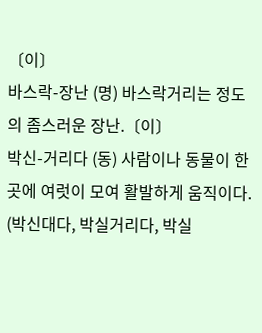〔이〕
바스락-장난 (명) 바스락거리는 정도의 좀스러운 장난.〔이〕
박신-거리다 (동) 사람이나 동물이 한곳에 여럿이 모여 활발하게 움직이다. (박신대다, 박실거리다, 박실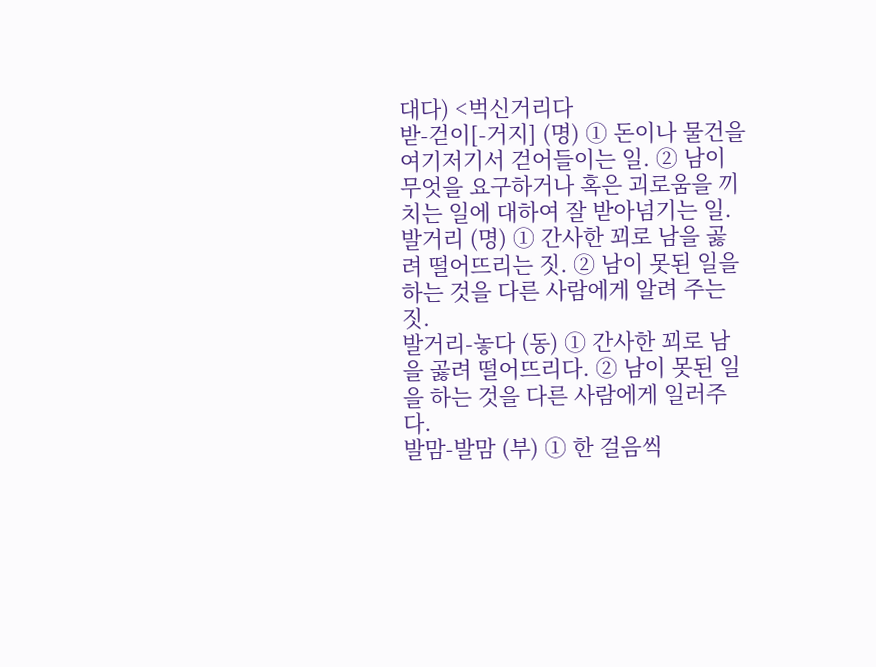대다) <벅신거리다
받-걷이[-거지] (명) ① 돈이나 물건을 여기저기서 걷어들이는 일. ② 남이 무엇을 요구하거나 혹은 괴로움을 끼치는 일에 대하여 잘 받아넘기는 일.
발거리 (명) ① 간사한 꾀로 남을 곯려 떨어뜨리는 짓. ② 남이 못된 일을 하는 것을 다른 사람에게 알려 주는 짓.
발거리-놓다 (동) ① 간사한 꾀로 남을 곯려 떨어뜨리다. ② 남이 못된 일을 하는 것을 다른 사람에게 일러주다.
발맘-발맘 (부) ① 한 걸음씩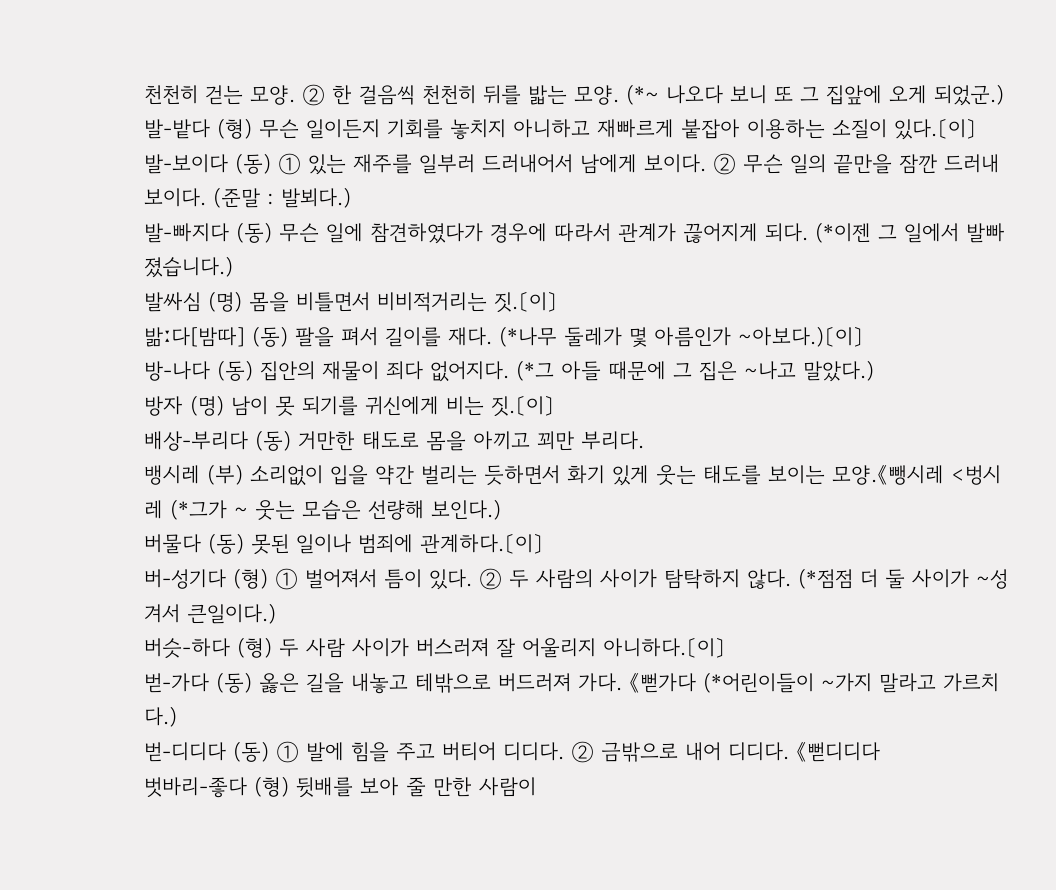천천히 걷는 모양. ② 한 걸음씩 천천히 뒤를 밟는 모양. (*~ 나오다 보니 또 그 집앞에 오게 되었군.)
발-밭다 (형) 무슨 일이든지 기회를 놓치지 아니하고 재빠르게 붙잡아 이용하는 소질이 있다.〔이〕
발-보이다 (동) ① 있는 재주를 일부러 드러내어서 남에게 보이다. ② 무슨 일의 끝만을 잠깐 드러내 보이다. (준말 : 발뵈다.)
발-빠지다 (동) 무슨 일에 참견하였다가 경우에 따라서 관계가 끊어지게 되다. (*이젠 그 일에서 발빠졌습니다.)
발싸심 (명) 몸을 비틀면서 비비적거리는 짓.〔이〕
밞ː다[밤따] (동) 팔을 펴서 길이를 재다. (*나무 둘레가 몇 아름인가 ~아보다.)〔이〕
방-나다 (동) 집안의 재물이 죄다 없어지다. (*그 아들 때문에 그 집은 ~나고 말았다.)
방자 (명) 남이 못 되기를 귀신에게 비는 짓.〔이〕
배상-부리다 (동) 거만한 태도로 몸을 아끼고 꾀만 부리다.
뱅시레 (부) 소리없이 입을 약간 벌리는 듯하면서 화기 있게 웃는 태도를 보이는 모양.《뺑시레 <벙시레 (*그가 ~ 웃는 모습은 선량해 보인다.)
버물다 (동) 못된 일이나 범죄에 관계하다.〔이〕
버-성기다 (형) ① 벌어져서 틈이 있다. ② 두 사람의 사이가 탐탁하지 않다. (*점점 더 둘 사이가 ~성겨서 큰일이다.)
버슷-하다 (형) 두 사람 사이가 버스러져 잘 어울리지 아니하다.〔이〕
벋-가다 (동) 옳은 길을 내놓고 테밖으로 버드러져 가다. 《뻗가다 (*어린이들이 ~가지 말라고 가르치다.)
벋-디디다 (동) ① 발에 힘을 주고 버티어 디디다. ② 금밖으로 내어 디디다. 《뻗디디다
벗바리-좋다 (형) 뒷배를 보아 줄 만한 사람이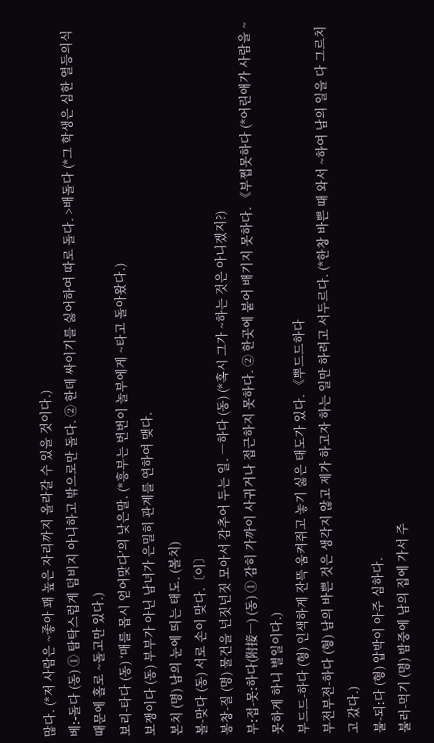많다. (*저 사람은 ~좋아 꽤 높은 자리까지 올라갈 수 있을 것이다.)
베ː-돌다 (동) ① 탐탁스럽게 덤비지 아니하고 밖으로만 돌다. ② 한데 싸이기를 싫어하여 따로 돌다. >배돌다 (*그 학생은 심한 열등의식 때문에 홀로 ~돌고만 있다.)
보리-타다 (동) ‘매를 몹시 얻어맞다’의 낮은말. (*흥부는 번번이 놀부에게 ~타고 돌아왔다.)
보쟁이다 (동) 부부가 아닌 남녀가 은밀히 관계를 연하여 맺다.
본치 (명) 남의 눈에 띄는 태도. (볼치)
볼-맞다 (동) 서로 손이 맞다.〔이〕
봉창-질 (명) 물건을 넌짓넌짓 모아서 감추어 두는 일. ―하다 (동) (*혹시 그가 ~하는 것은 아니겠지?)
부ː접-못ː하다(附接―) (동) ① 감히 가까이 사귀거나 접근하지 못하다. ② 한곳에 붙어 배기지 못하다. 《부쩝못하다 (*어린애가 사람을 ~못하게 하니 별일이다.)
부드드-하다 (형) 인색하게 잔뜩 움켜쥐고 놓기 싫은 태도가 있다. 《뿌드드하다
부전부전-하다 (형) 남의 바쁜 것은 생각지 않고 제가 하고자 하는 일만 하려고 서두르다. (*한창 바쁜 때 와서 ~하여 남의 일을 다 그르치고 갔다.)
불-되ː다 (형) 압박이 아주 심하다.
불러-먹기 (명) 밤중에 남의 집에 가서 주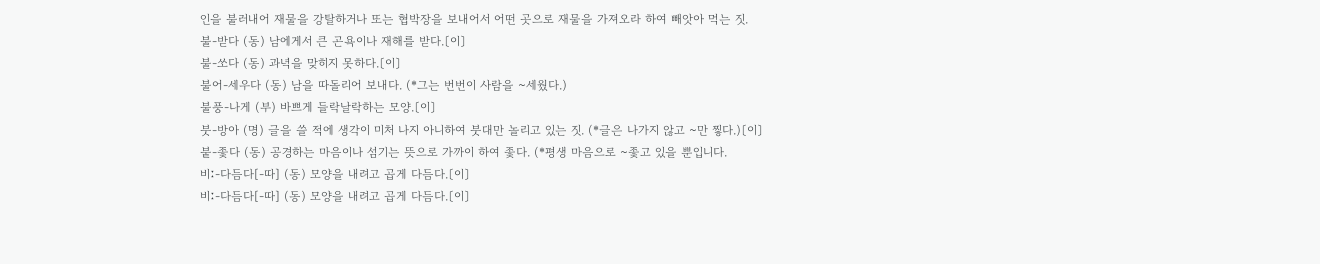인을 불러내어 재물을 강탈하거나 또는 협박장을 보내어서 어떤 곳으로 재물을 가져오라 하여 빼앗아 먹는 짓.
불-받다 (동) 남에게서 큰 곤욕이나 재해를 받다.〔이〕
불-쏘다 (동) 과녁을 맞히지 못하다.〔이〕
불어-세우다 (동) 남을 따돌리어 보내다. (*그는 번번이 사람을 ~세웠다.)
불풍-나게 (부) 바쁘게 들락날락하는 모양.〔이〕
붓-방아 (명) 글을 쓸 적에 생각이 미처 나지 아니하여 붓대만 놀리고 있는 짓. (*글은 나가지 않고 ~만 찧다.)〔이〕
붙-좇다 (동) 공경하는 마음이나 섬기는 뜻으로 가까이 하여 좇다. (*평생 마음으로 ~좇고 있을 뿐입니다.
비ː-다듬다[-따] (동) 모양을 내려고 곱게 다듬다.〔이〕
비ː-다듬다[-따] (동) 모양을 내려고 곱게 다듬다.〔이〕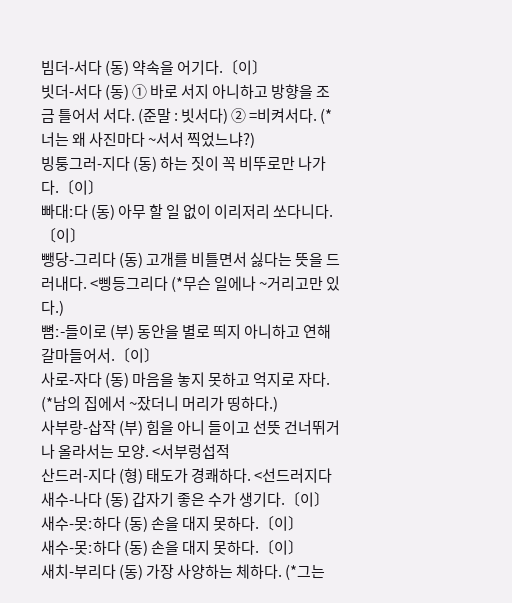빔더-서다 (동) 약속을 어기다.〔이〕
빗더-서다 (동) ① 바로 서지 아니하고 방향을 조금 틀어서 서다. (준말 : 빗서다) ② =비켜서다. (*너는 왜 사진마다 ~서서 찍었느냐?)
빙퉁그러-지다 (동) 하는 짓이 꼭 비뚜로만 나가다.〔이〕
빠대ː다 (동) 아무 할 일 없이 이리저리 쏘다니다.〔이〕
뺑당-그리다 (동) 고개를 비틀면서 싫다는 뜻을 드러내다. <삥등그리다 (*무슨 일에나 ~거리고만 있다.)
뼘ː-들이로 (부) 동안을 별로 띄지 아니하고 연해 갈마들어서.〔이〕
사로-자다 (동) 마음을 놓지 못하고 억지로 자다. (*남의 집에서 ~잤더니 머리가 띵하다.)
사부랑-삽작 (부) 힘을 아니 들이고 선뜻 건너뛰거나 올라서는 모양. <서부렁섭적
산드러-지다 (형) 태도가 경쾌하다. <선드러지다
새수-나다 (동) 갑자기 좋은 수가 생기다.〔이〕
새수-못ː하다 (동) 손을 대지 못하다.〔이〕
새수-못ː하다 (동) 손을 대지 못하다.〔이〕
새치-부리다 (동) 가장 사양하는 체하다. (*그는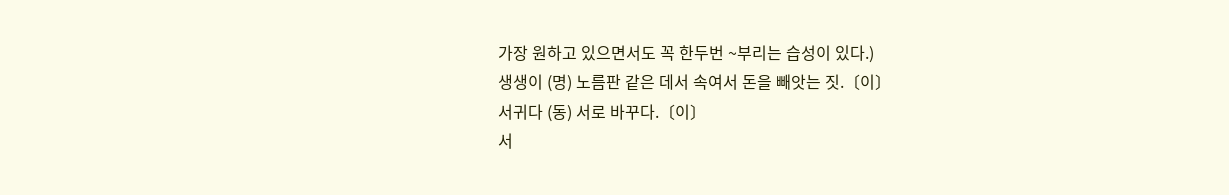가장 원하고 있으면서도 꼭 한두번 ~부리는 습성이 있다.)
생생이 (명) 노름판 같은 데서 속여서 돈을 빼앗는 짓.〔이〕
서귀다 (동) 서로 바꾸다.〔이〕
서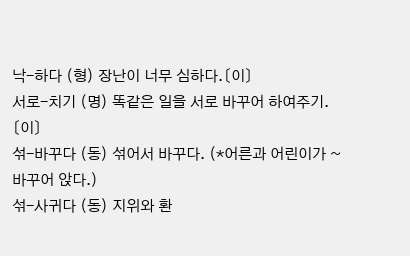낙-하다 (형) 장난이 너무 심하다.〔이〕
서로-치기 (명) 똑같은 일을 서로 바꾸어 하여주기.〔이〕
섞-바꾸다 (동) 섞어서 바꾸다. (*어른과 어린이가 ~바꾸어 앉다.)
섞-사귀다 (동) 지위와 환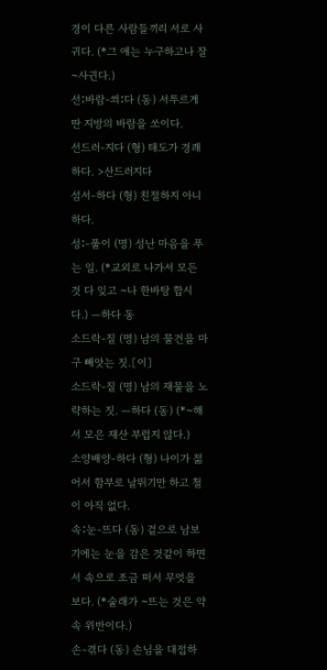경이 다른 사람들끼리 서로 사귀다. (*그 애는 누구하고나 잘 ~사귄다.)
선ː바람-쐬ː다 (동) 서투르게 딴 지방의 바람을 쏘이다.
선드러-지다 (형) 태도가 경쾌하다. >산드러지다
섬서-하다 (형) 친절하지 아니하다.
성ː-풀이 (명) 성난 마음을 푸는 일. (*교외로 나가서 모든 것 다 잊고 ~나 한바탕 합시다.) ―하다 동
소드락-질 (명) 남의 물건을 마구 빼앗는 짓.〔이〕
소드락-질 (명) 남의 재물을 노략하는 짓. ―하다 (동) (*~해서 모은 재산 부럽지 않다.)
소양배양-하다 (형) 나이가 젊어서 함부로 날뛰기만 하고 철이 아직 없다.
속ː눈-뜨다 (동) 겉으로 남보기에는 눈을 감은 것같이 하면서 속으로 조금 떠서 무엇을 보다. (*술래가 ~뜨는 것은 약속 위반이다.)
손-겪다 (동) 손님을 대접하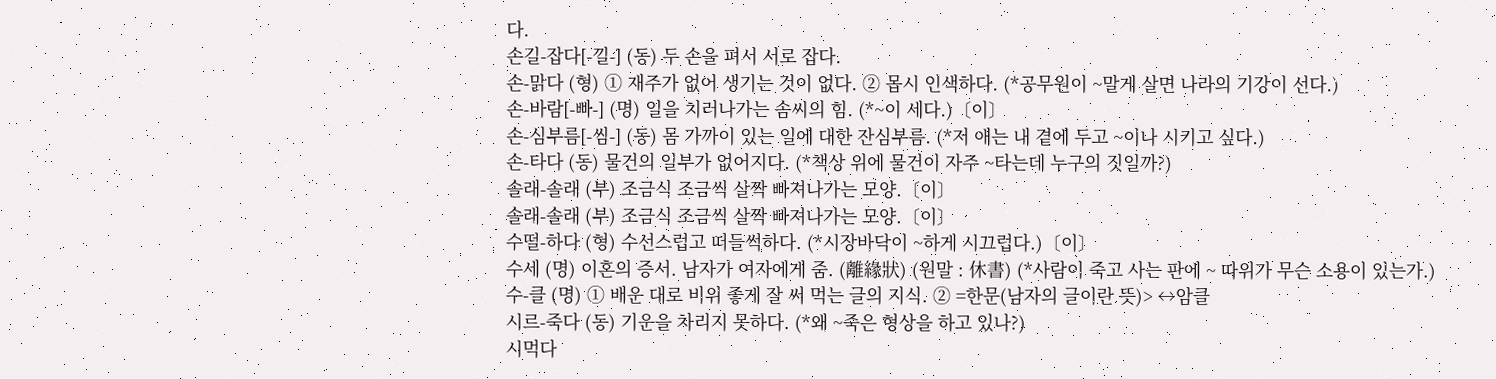다.
손길-잡다[-낄-] (동) 두 손을 펴서 서로 잡다.
손-맑다 (형) ① 재주가 없어 생기는 것이 없다. ② 몹시 인색하다. (*공무원이 ~말게 살면 나라의 기강이 선다.)
손-바람[-빠-] (명) 일을 치러나가는 솜씨의 힘. (*~이 세다.)〔이〕
손-심부름[-씸-] (동) 몸 가까이 있는 일에 대한 잔심부름. (*저 애는 내 곁에 두고 ~이나 시키고 싶다.)
손-타다 (동) 물건의 일부가 없어지다. (*책상 위에 물건이 자주 ~타는데 누구의 짓일까?)
솔래-솔래 (부) 조금식 조금씩 살짝 빠져나가는 모양.〔이〕
솔래-솔래 (부) 조금식 조금씩 살짝 빠져나가는 모양.〔이〕
수떨-하다 (형) 수선스럽고 떠들썩하다. (*시장바닥이 ~하게 시끄럽다.)〔이〕
수세 (명) 이혼의 증서. 남자가 여자에게 줌. (離緣狀) (원말 : 休書) (*사람이 죽고 사는 판에 ~ 따위가 무슨 소용이 있는가.)
수-클 (명) ① 배운 대로 비위 좋게 잘 써 먹는 글의 지식. ② =한문(남자의 글이란 뜻)> ↔암클
시르-죽다 (동) 기운을 차리지 못하다. (*왜 ~죽은 형상을 하고 있나?)
시먹다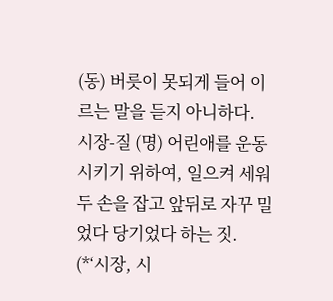(동) 버릇이 못되게 들어 이르는 말을 듣지 아니하다.
시장-질 (명) 어린애를 운동시키기 위하여, 일으켜 세워 두 손을 잡고 앞뒤로 자꾸 밀었다 당기었다 하는 짓. (*‘시장, 시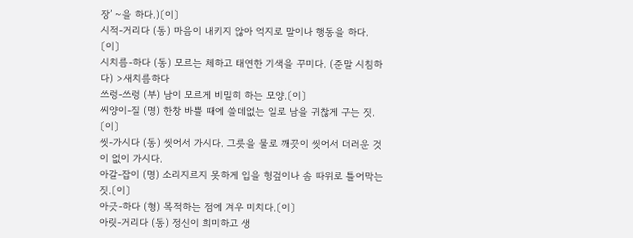장’ ~을 하다.)〔이〕
시적-거리다 (동) 마음이 내키지 않아 억지로 말이나 행동을 하다.〔이〕
시치름-하다 (동) 모르는 체하고 태연한 기색을 꾸미다. (준말 시침하다) >새치름하다
쓰렁-쓰렁 (부) 남이 모르게 비밀히 하는 모양.〔이〕
씨양이-질 (명) 한창 바쁠 때에 쓸데없는 일로 남을 귀찮게 구는 짓.〔이〕
씻-가시다 (동) 씻어서 가시다. 그릇을 물로 깨끗이 씻어서 더러운 것이 없이 가시다.
아갈-잡이 (명) 소리지르지 못하게 입을 헝겊이나 솜 따위로 틀어막는 짓.〔이〕
아긋-하다 (형) 목적하는 점에 겨우 미치다.〔이〕
아릿-거리다 (동) 정신이 희미하고 생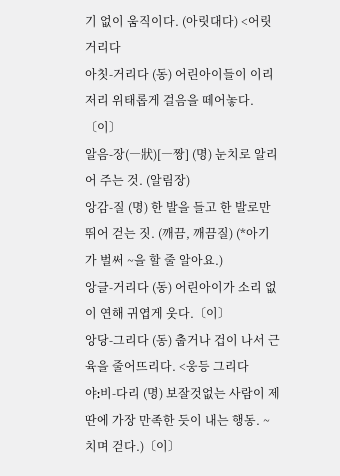기 없이 움직이다. (아릿대다) <어릿거리다
아칫-거리다 (동) 어린아이들이 이리저리 위태롭게 걸음을 떼어놓다.〔이〕
알음-장(―狀)[―짱] (명) 눈치로 알리어 주는 것. (알림장)
앙감-질 (명) 한 발을 들고 한 발로만 뛰어 걷는 짓. (깨끔, 깨끔질) (*아기가 벌써 ~을 할 줄 알아요.)
앙글-거리다 (동) 어린아이가 소리 없이 연해 귀엽게 웃다.〔이〕
앙당-그리다 (동) 춥거나 겁이 나서 근육을 줄어뜨리다. <웅등 그리다
야ː비-다리 (명) 보잘것없는 사람이 제딴에 가장 만족한 듯이 내는 행동. ~치며 걷다.)〔이〕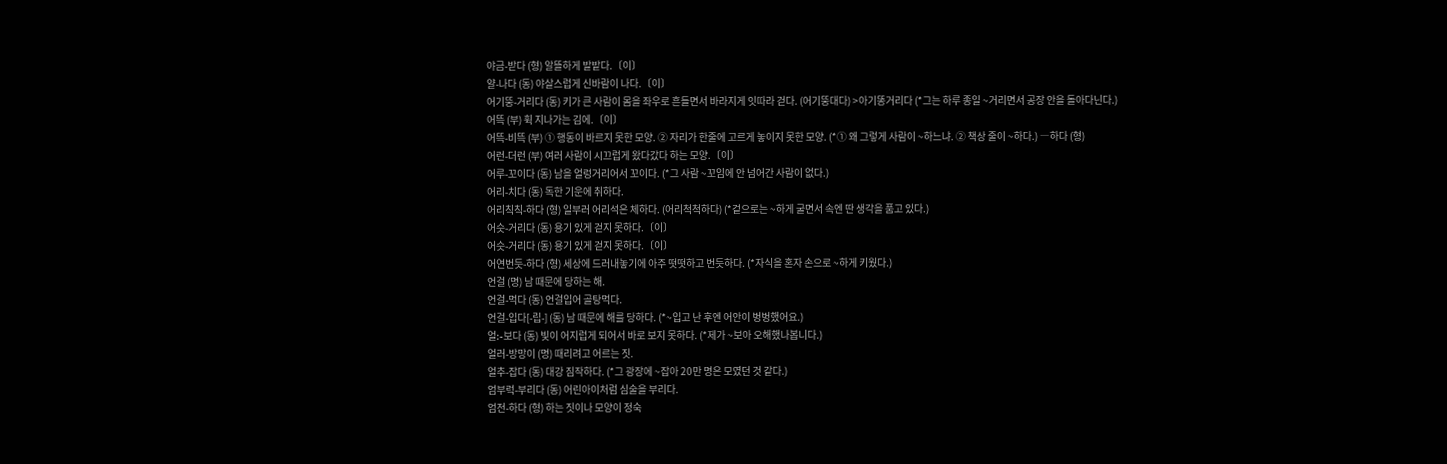야금-받다 (형) 알뜰하게 발밭다.〔이〕
얄-나다 (동) 야살스럽게 신바람이 나다.〔이〕
어기뚱-거리다 (동) 키가 큰 사람이 몸을 좌우로 흔들면서 바라지게 잇따라 걷다. (어기뚱대다) >아기똥거리다 (*그는 하루 종일 ~거리면서 공장 안을 돌아다닌다.)
어뜩 (부) 휙 지나가는 김에.〔이〕
어뜩-비뜩 (부) ① 행동이 바르지 못한 모양. ② 자리가 한줄에 고르게 놓이지 못한 모양. (*① 왜 그렇게 사람이 ~하느냐. ② 책상 줄이 ~하다.) ―하다 (형)
어런-더런 (부) 여러 사람이 시끄럽게 왔다갔다 하는 모양.〔이〕
어루-꼬이다 (동) 남을 얼렁거리어서 꼬이다. (*그 사람 ~꼬임에 안 넘어간 사람이 없다.)
어리-치다 (동) 독한 기운에 취하다.
어리칙칙-하다 (형) 일부러 어리석은 체하다. (어리척척하다) (*겉으로는 ~하게 굴면서 속엔 딴 생각을 품고 있다.)
어슷-거리다 (동) 용기 있게 걷지 못하다.〔이〕
어슷-거리다 (동) 용기 있게 걷지 못하다.〔이〕
어연번듯-하다 (형) 세상에 드러내놓기에 아주 떳떳하고 번듯하다. (*자식을 혼자 손으로 ~하게 키웠다.)
언걸 (명) 남 때문에 당하는 해.
언걸-먹다 (동) 언걸입어 골탕먹다.
언걸-입다[-립-] (동) 남 때문에 해를 당하다. (*~입고 난 후엔 어안이 벙벙했어요.)
얼ː-보다 (동) 빛이 어지럽게 되어서 바로 보지 못하다. (*제가 ~보아 오해했나봅니다.)
얼러-방망이 (명) 때리려고 어르는 짓.
얼추-잡다 (동) 대강 짐작하다. (*그 광장에 ~잡아 20만 명은 모였던 것 같다.)
엄부럭-부리다 (동) 어린아이처럼 심술을 부리다.
엄전-하다 (형) 하는 짓이나 모양이 정숙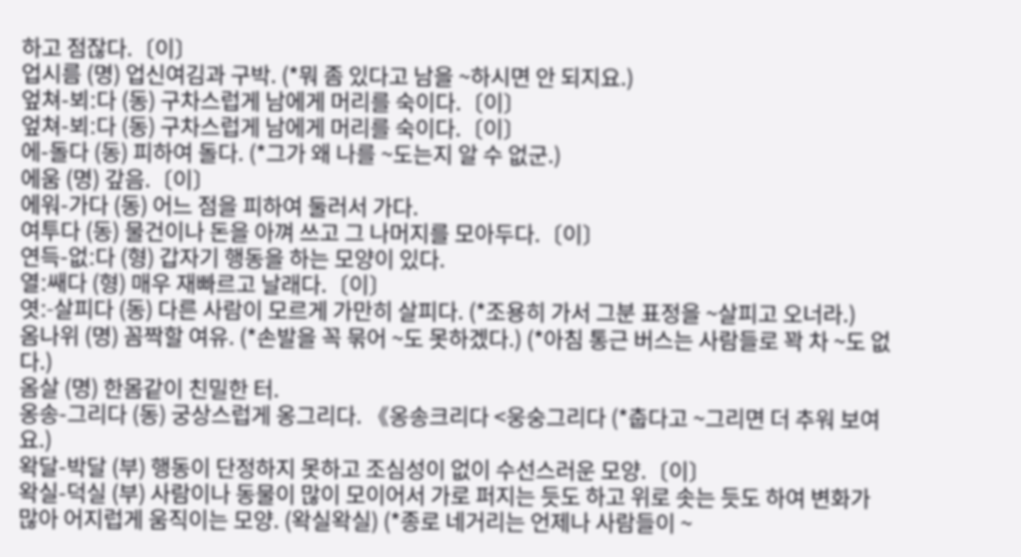하고 점잖다.〔이〕
업시름 (명) 업신여김과 구박. (*뭐 좀 있다고 남을 ~하시면 안 되지요.)
엎쳐-뵈ː다 (동) 구차스럽게 남에게 머리를 숙이다.〔이〕
엎쳐-뵈ː다 (동) 구차스럽게 남에게 머리를 숙이다.〔이〕
에-돌다 (동) 피하여 돌다. (*그가 왜 나를 ~도는지 알 수 없군.)
에움 (명) 갚음.〔이〕
에워-가다 (동) 어느 점을 피하여 둘러서 가다.
여투다 (동) 물건이나 돈을 아껴 쓰고 그 나머지를 모아두다.〔이〕
연득-없ː다 (형) 갑자기 행동을 하는 모양이 있다.
열ː쌔다 (형) 매우 재빠르고 날래다.〔이〕
엿ː-살피다 (동) 다른 사람이 모르게 가만히 살피다. (*조용히 가서 그분 표정을 ~살피고 오너라.)
옴나위 (명) 꼼짝할 여유. (*손발을 꼭 묶어 ~도 못하겠다.) (*아침 통근 버스는 사람들로 꽉 차 ~도 없다.)
옴살 (명) 한몸같이 친밀한 터.
옹송-그리다 (동) 궁상스럽게 옹그리다. 《옹송크리다 <웅숭그리다 (*춥다고 ~그리면 더 추워 보여요.)
왁달-박달 (부) 행동이 단정하지 못하고 조심성이 없이 수선스러운 모양.〔이〕
왁실-덕실 (부) 사람이나 동물이 많이 모이어서 가로 퍼지는 듯도 하고 위로 솟는 듯도 하여 변화가 많아 어지럽게 움직이는 모양. (왁실왁실) (*종로 네거리는 언제나 사람들이 ~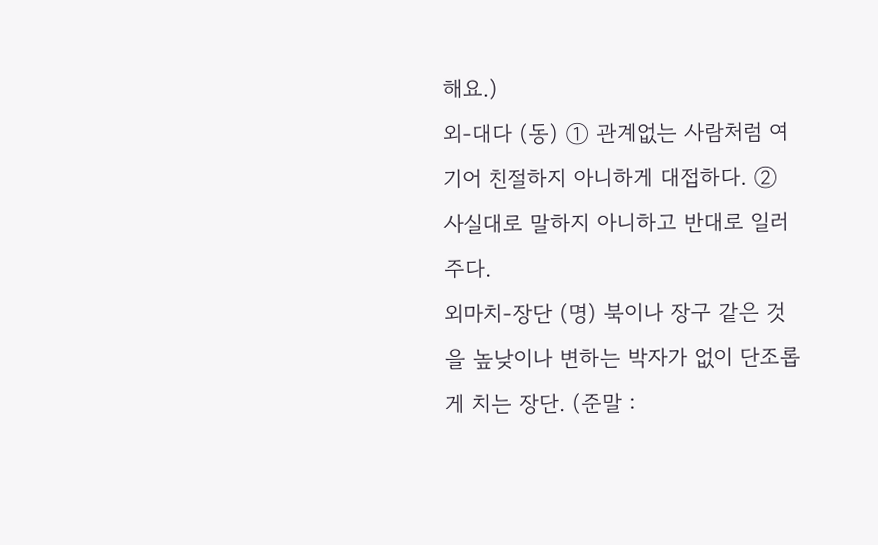해요.)
외-대다 (동) ① 관계없는 사람처럼 여기어 친절하지 아니하게 대접하다. ② 사실대로 말하지 아니하고 반대로 일러주다.
외마치-장단 (명) 북이나 장구 같은 것을 높낮이나 변하는 박자가 없이 단조롭게 치는 장단. (준말 :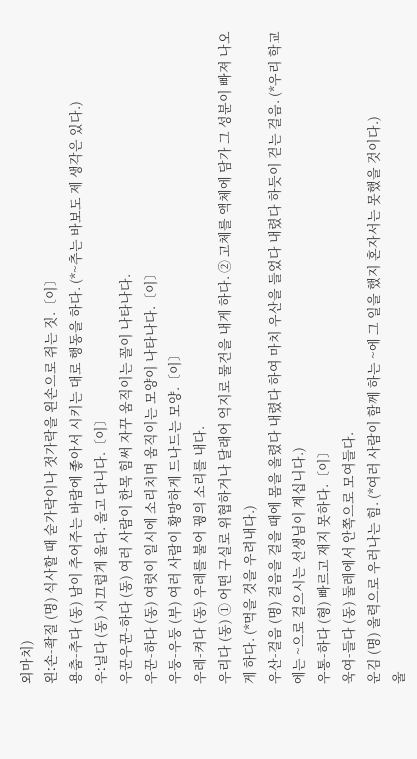외마치)
왼ː손-좍질 (명) 식사할 때 숟가락이나 젓가락을 왼손으로 쥐는 짓.〔이〕
용춤-추다 (동) 남이 추어주는 바람에 좋아서 시키는 대로 행동을 하다. (*~추는 바보도 제 생각은 있다.)
우ː닐다 (동) 시끄럽게 울다. 울고 다니다.〔이〕
우꾼우꾼-하다 (동) 여러 사람이 한목 힘써 자꾸 움직이는 꼴이 나타나다.
우꾼-하다 (동) 여럿이 일시에 소리치며 움직이는 모양이 나타나다.〔이〕
우둥-우둥 (부) 여러 사람이 황망하게 드나드는 모양.〔이〕
우레-켜다 (동) 우레를 불어 꿩의 소리를 내다.
우리다 (동) ① 어떤 구실로 위협하거나 달래어 억지로 물건을 내게 하다. ② 고체를 액체에 담가 그 성분이 빠져 나오게 하다. (*먹을 것을 우려내다.)
우산-걸음 (명) 걸음을 걸을 때에 몸을 올렸다 내렸다 하여 마치 우산을 들었다 내렸다 하듯이 걷는 걸음. (*우리 학교에는 ~으로 걸으시는 선생님이 계십니다.)
우통-하다 (형) 빠르고 재지 못하다.〔이〕
욱여-들다 (동) 둘레에서 안쪽으로 모여들다.
운김 (명) 울력으로 우러나는 힘. (*여러 사람이 함께 하는 ~에 그 일을 했지 혼자서는 못했을 것이다.)
울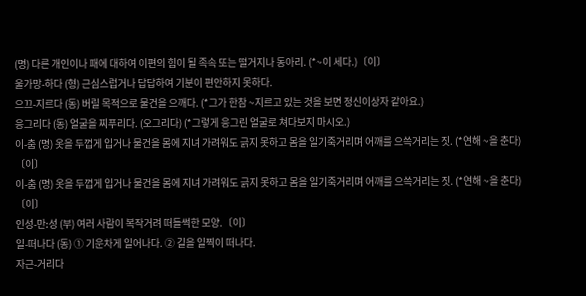(명) 다른 개인이나 패에 대하여 이편의 힘이 될 족속 또는 떨거지나 동아리. (*~이 세다.)〔이〕
울가망-하다 (형) 근심스럽거나 답답하여 기분이 편안하지 못하다.
으끄-지르다 (동) 버릴 목적으로 물건을 으깨다. (*그가 한참 ~지르고 있는 것을 보면 정신이상자 같아요.)
응그리다 (동) 얼굴을 찌푸리다. (오그리다) (*그렇게 응그린 얼굴로 쳐다보지 마시오.)
이-춤 (명) 옷을 두껍게 입거나 물건을 몸에 지녀 가려워도 긁지 못하고 몸을 일기죽거리며 어깨를 으쓱거리는 짓. (*연해 ~을 춘다) 〔이〕
이-춤 (명) 옷을 두껍게 입거나 물건을 몸에 지녀 가려워도 긁지 못하고 몸을 일기죽거리며 어깨를 으쓱거리는 짓. (*연해 ~을 춘다) 〔이〕
인성-만ː성 (부) 여러 사람이 복작거려 떠들썩한 모양.〔이〕
일-떠나다 (동) ① 기운차게 일어나다. ② 길을 일찍이 떠나다.
자근-거리다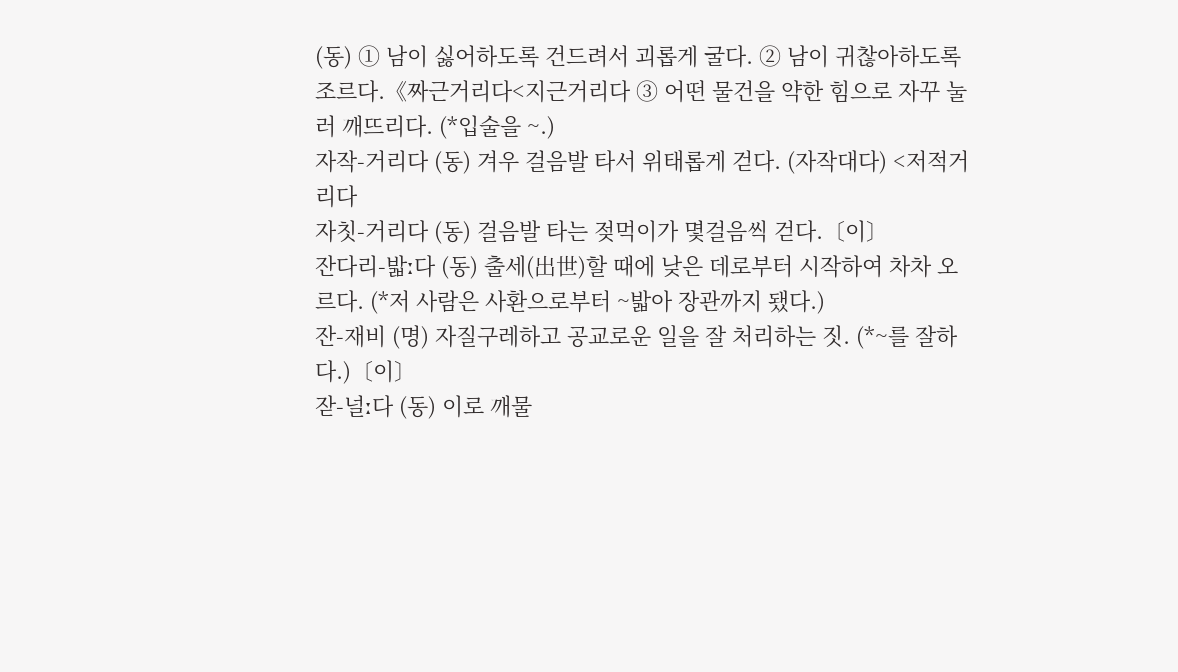(동) ① 남이 싫어하도록 건드려서 괴롭게 굴다. ② 남이 귀찮아하도록 조르다.《짜근거리다<지근거리다 ③ 어떤 물건을 약한 힘으로 자꾸 눌러 깨뜨리다. (*입술을 ~.)
자작-거리다 (동) 겨우 걸음발 타서 위태롭게 걷다. (자작대다) <저적거리다
자칫-거리다 (동) 걸음발 타는 젖먹이가 몇걸음씩 걷다.〔이〕
잔다리-밟ː다 (동) 출세(出世)할 때에 낮은 데로부터 시작하여 차차 오르다. (*저 사람은 사환으로부터 ~밟아 장관까지 됐다.)
잔-재비 (명) 자질구레하고 공교로운 일을 잘 처리하는 짓. (*~를 잘하다.)〔이〕
잗-널ː다 (동) 이로 깨물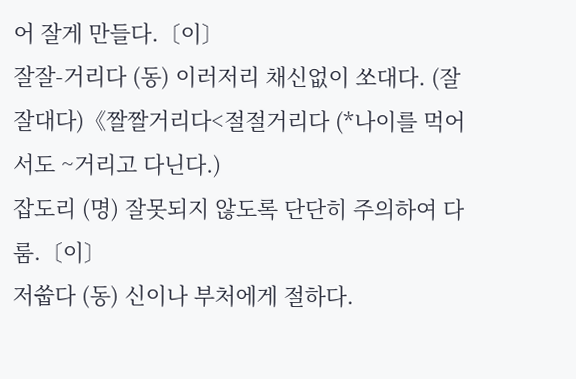어 잘게 만들다.〔이〕
잘잘-거리다 (동) 이러저리 채신없이 쏘대다. (잘잘대다)《짤짤거리다<절절거리다 (*나이를 먹어서도 ~거리고 다닌다.)
잡도리 (명) 잘못되지 않도록 단단히 주의하여 다룸.〔이〕
저쑵다 (동) 신이나 부처에게 절하다.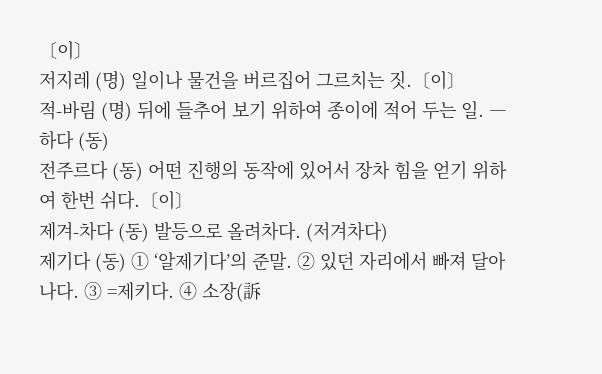〔이〕
저지레 (명) 일이나 물건을 버르집어 그르치는 짓.〔이〕
적-바림 (명) 뒤에 들추어 보기 위하여 종이에 적어 두는 일. ―하다 (동)
전주르다 (동) 어떤 진행의 동작에 있어서 장차 힘을 얻기 위하여 한번 쉬다.〔이〕
제겨-차다 (동) 발등으로 올려차다. (저겨차다)
제기다 (동) ① ‘알제기다’의 준말. ② 있던 자리에서 빠져 달아나다. ③ =제키다. ④ 소장(訴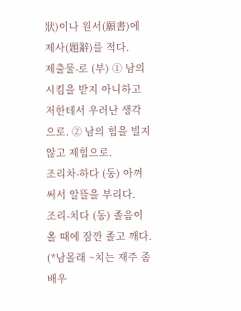狀)이나 원서(願書)에 제사(題辭)를 적다.
제출물-로 (부) ① 남의 시킴을 받지 아니하고 저한테서 우러난 생각으로. ② 남의 힘을 빌지 않고 제힘으로.
조리차-하다 (동) 아껴 써서 알뜰을 부리다.
조리-치다 (동) 졸음이 올 때에 잠깐 졸고 깨다. (*남몰래 ~치는 재주 좀 배우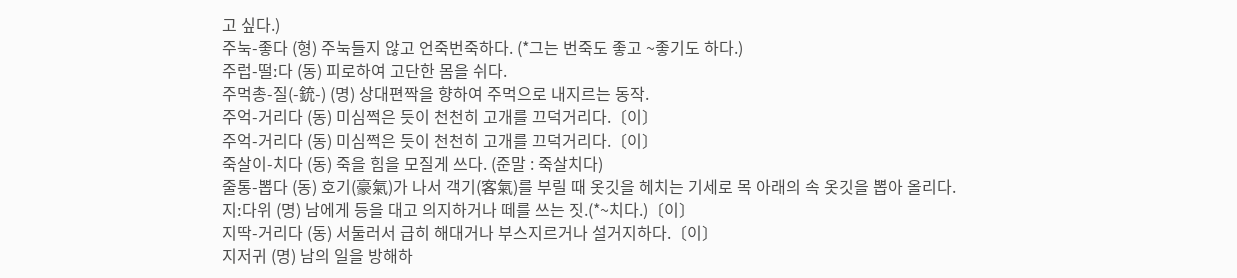고 싶다.)
주눅-좋다 (형) 주눅들지 않고 언죽번죽하다. (*그는 번죽도 좋고 ~좋기도 하다.)
주럽-떨ː다 (동) 피로하여 고단한 몸을 쉬다.
주먹총-질(-銃-) (명) 상대편짝을 향하여 주먹으로 내지르는 동작.
주억-거리다 (동) 미심쩍은 듯이 천천히 고개를 끄덕거리다.〔이〕
주억-거리다 (동) 미심쩍은 듯이 천천히 고개를 끄덕거리다.〔이〕
죽살이-치다 (동) 죽을 힘을 모질게 쓰다. (준말 : 죽살치다)
줄통-뽑다 (동) 호기(豪氣)가 나서 객기(客氣)를 부릴 때 옷깃을 헤치는 기세로 목 아래의 속 옷깃을 뽑아 올리다.
지ː다위 (명) 남에게 등을 대고 의지하거나 떼를 쓰는 짓.(*~치다.)〔이〕
지딱-거리다 (동) 서둘러서 급히 해대거나 부스지르거나 설거지하다.〔이〕
지저귀 (명) 남의 일을 방해하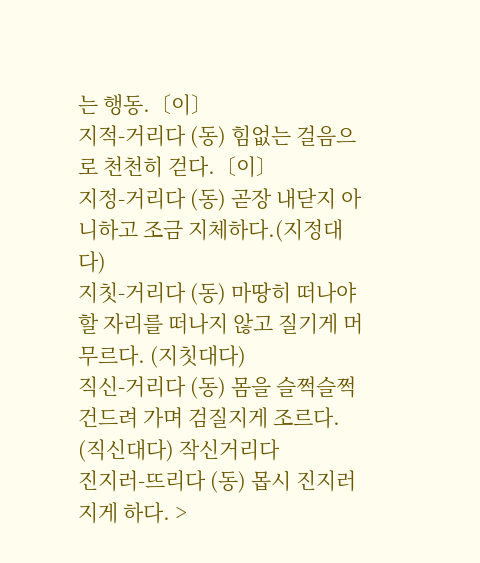는 행동.〔이〕
지적-거리다 (동) 힘없는 걸음으로 천천히 걷다.〔이〕
지정-거리다 (동) 곧장 내닫지 아니하고 조금 지체하다.(지정대다)
지칫-거리다 (동) 마땅히 떠나야 할 자리를 떠나지 않고 질기게 머무르다. (지칫대다)
직신-거리다 (동) 몸을 슬쩍슬쩍 건드려 가며 검질지게 조르다. (직신대다) 작신거리다
진지러-뜨리다 (동) 몹시 진지러지게 하다. >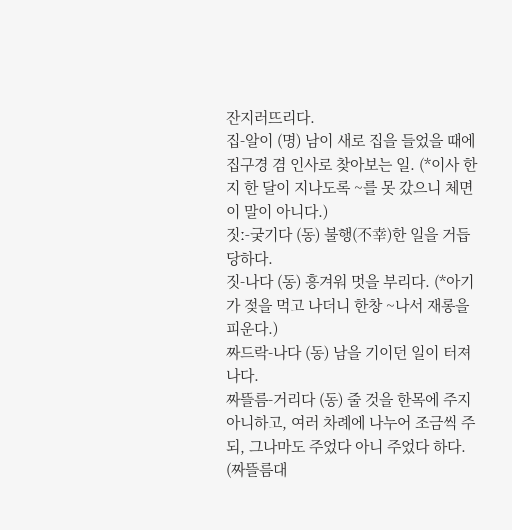잔지러뜨리다.
집-알이 (명) 남이 새로 집을 들었을 때에 집구경 겸 인사로 찾아보는 일. (*이사 한 지 한 달이 지나도록 ~를 못 갔으니 체면이 말이 아니다.)
짓ː-궂기다 (동) 불행(不幸)한 일을 거듭 당하다.
짓-나다 (동) 흥겨워 멋을 부리다. (*아기가 젖을 먹고 나더니 한창 ~나서 재롱을 피운다.)
짜드락-나다 (동) 남을 기이던 일이 터져나다.
짜뜰름-거리다 (동) 줄 것을 한목에 주지 아니하고, 여러 차례에 나누어 조금씩 주되, 그나마도 주었다 아니 주었다 하다. (짜뜰름대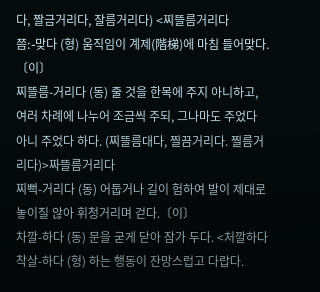다, 짤금거리다, 잘름거리다) <찌뜰름거리다
쯤ː-맞다 (형) 움직임이 계제(階梯)에 마침 들어맞다.〔이〕
찌뜰름-거리다 (동) 줄 것을 한목에 주지 아니하고, 여러 차례에 나누어 조금씩 주되, 그나마도 주었다 아니 주었다 하다. (찌뜰름대다, 찔끔거리다. 찔름거리다)>짜뜰름거리다
찌뻑-거리다 (동) 어둡거나 길이 험하여 발이 제대로 놓이질 않아 휘청거리며 걷다.〔이〕
차깔-하다 (동) 문을 굳게 닫아 잠가 두다. <처깔하다
착살-하다 (형) 하는 행동이 잔망스럽고 다랍다.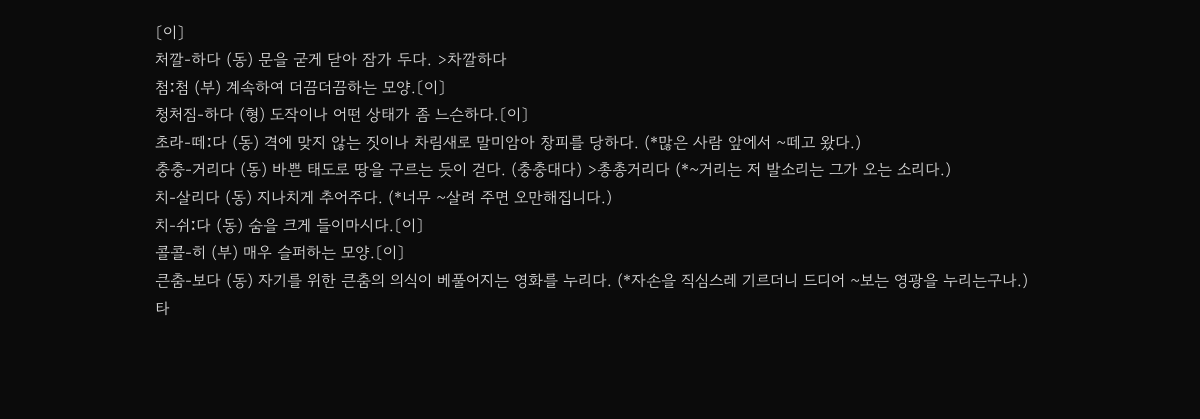〔이〕
처깔-하다 (동) 문을 굳게 닫아 잠가 두다. >차깔하다
첨ː첨 (부) 계속하여 더끔더끔하는 모양.〔이〕
청처짐-하다 (형) 도작이나 어떤 상태가 좀 느슨하다.〔이〕
초라-떼ː다 (동) 격에 맞지 않는 짓이나 차림새로 말미암아 창피를 당하다. (*많은 사람 앞에서 ~떼고 왔다.)
충충-거리다 (동) 바쁜 태도로 땅을 구르는 듯이 걷다. (충충대다) >총총거리다 (*~거리는 저 발소리는 그가 오는 소리다.)
치-살리다 (동) 지나치게 추어주다. (*너무 ~살려 주면 오만해집니다.)
치-쉬ː다 (동) 숨을 크게 들이마시다.〔이〕
콜콜-히 (부) 매우 슬퍼하는 모양.〔이〕
큰춤-보다 (동) 자기를 위한 큰춤의 의식이 베풀어지는 영화를 누리다. (*자손을 직심스레 기르더니 드디어 ~보는 영광을 누리는구나.)
타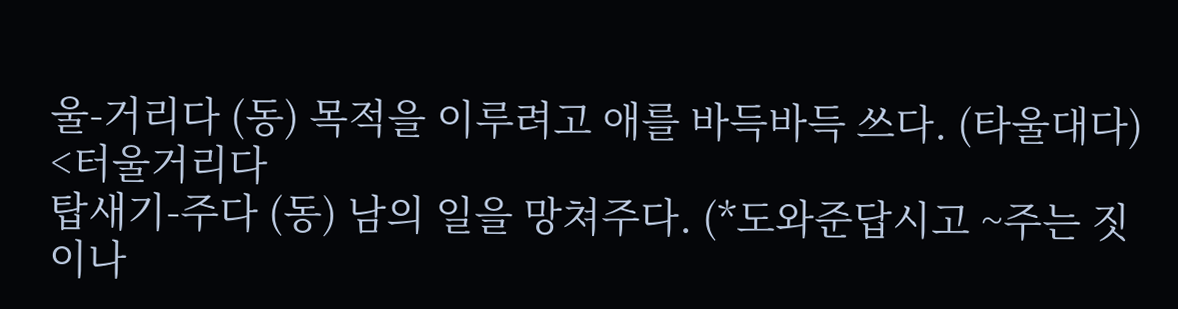울-거리다 (동) 목적을 이루려고 애를 바득바득 쓰다. (타울대다) <터울거리다
탑새기-주다 (동) 남의 일을 망쳐주다. (*도와준답시고 ~주는 짓이나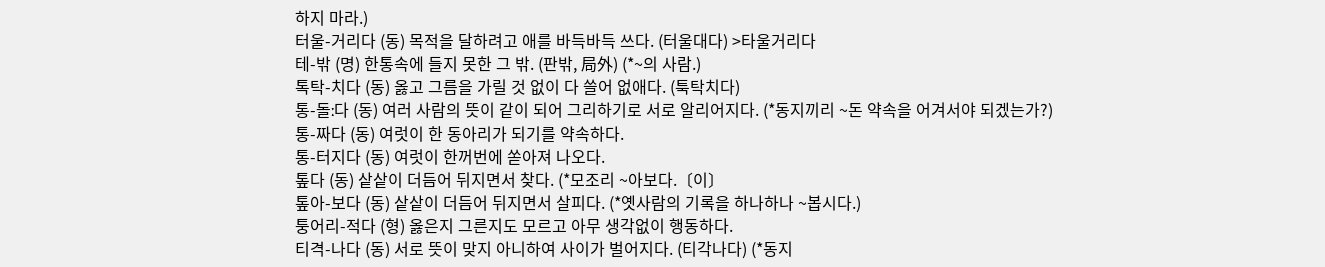하지 마라.)
터울-거리다 (동) 목적을 달하려고 애를 바득바득 쓰다. (터울대다) >타울거리다
테-밖 (명) 한통속에 들지 못한 그 밖. (판밖, 局外) (*~의 사람.)
톡탁-치다 (동) 옳고 그름을 가릴 것 없이 다 쓸어 없애다. (툭탁치다)
통-돌ː다 (동) 여러 사람의 뜻이 같이 되어 그리하기로 서로 알리어지다. (*동지끼리 ~돈 약속을 어겨서야 되겠는가?)
통-짜다 (동) 여럿이 한 동아리가 되기를 약속하다.
통-터지다 (동) 여럿이 한꺼번에 쏟아져 나오다.
톺다 (동) 샅샅이 더듬어 뒤지면서 찾다. (*모조리 ~아보다.〔이〕
톺아-보다 (동) 샅샅이 더듬어 뒤지면서 살피다. (*옛사람의 기록을 하나하나 ~봅시다.)
퉁어리-적다 (형) 옳은지 그른지도 모르고 아무 생각없이 행동하다.
티격-나다 (동) 서로 뜻이 맞지 아니하여 사이가 벌어지다. (티각나다) (*동지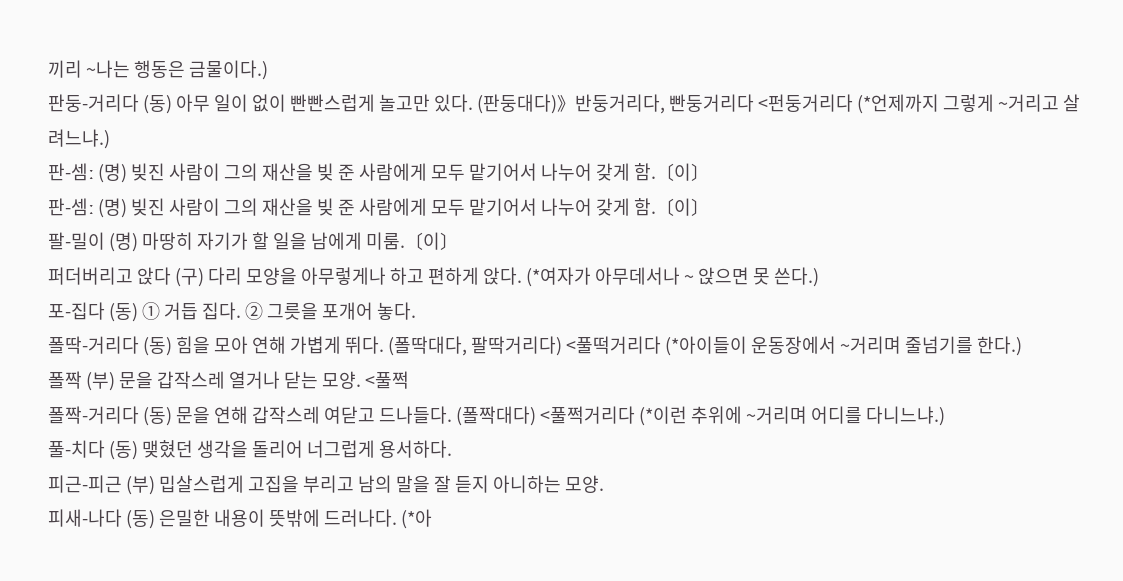끼리 ~나는 행동은 금물이다.)
판둥-거리다 (동) 아무 일이 없이 빤빤스럽게 놀고만 있다. (판둥대다)》반둥거리다, 빤둥거리다 <펀둥거리다 (*언제까지 그렇게 ~거리고 살려느냐.)
판-셈ː (명) 빚진 사람이 그의 재산을 빚 준 사람에게 모두 맡기어서 나누어 갖게 함.〔이〕
판-셈ː (명) 빚진 사람이 그의 재산을 빚 준 사람에게 모두 맡기어서 나누어 갖게 함.〔이〕
팔-밀이 (명) 마땅히 자기가 할 일을 남에게 미룸.〔이〕
퍼더버리고 앉다 (구) 다리 모양을 아무렇게나 하고 편하게 앉다. (*여자가 아무데서나 ~ 앉으면 못 쓴다.)
포-집다 (동) ① 거듭 집다. ② 그릇을 포개어 놓다.
폴딱-거리다 (동) 힘을 모아 연해 가볍게 뛰다. (폴딱대다, 팔딱거리다) <풀떡거리다 (*아이들이 운동장에서 ~거리며 줄넘기를 한다.)
폴짝 (부) 문을 갑작스레 열거나 닫는 모양. <풀쩍
폴짝-거리다 (동) 문을 연해 갑작스레 여닫고 드나들다. (폴짝대다) <풀쩍거리다 (*이런 추위에 ~거리며 어디를 다니느냐.)
풀-치다 (동) 맺혔던 생각을 돌리어 너그럽게 용서하다.
피근-피근 (부) 밉살스럽게 고집을 부리고 남의 말을 잘 듣지 아니하는 모양.
피새-나다 (동) 은밀한 내용이 뜻밖에 드러나다. (*아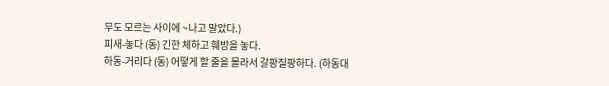무도 모르는 사이에 ~나고 말았다.)
피새-놓다 (동) 긴한 체하고 훼방을 놓다.
하동-거리다 (동) 어떻게 할 줄을 몰라서 갈팡질팡하다. (하동대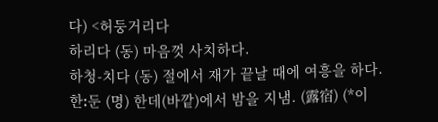다) <허둥거리다
하리다 (동) 마음껏 사치하다.
하청-치다 (동) 절에서 재가 끝날 때에 여흥을 하다.
한ː둔 (명) 한데(바깥)에서 밤을 지냄. (露宿) (*이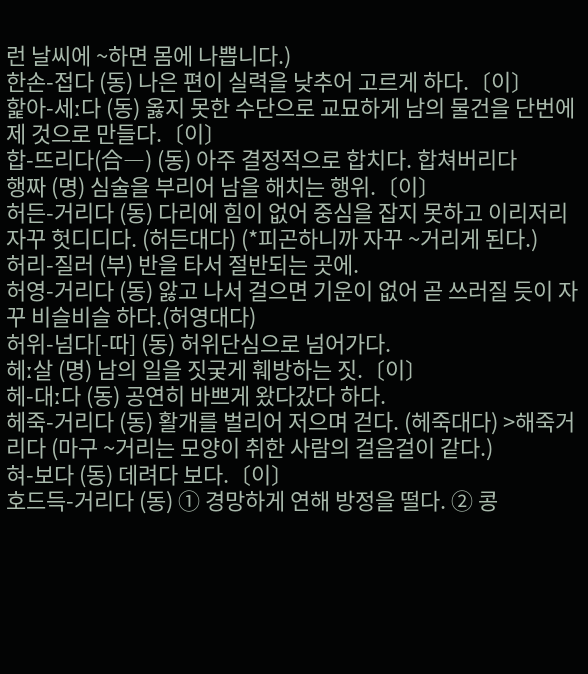런 날씨에 ~하면 몸에 나쁩니다.)
한손-접다 (동) 나은 편이 실력을 낮추어 고르게 하다.〔이〕
핥아-세ː다 (동) 옳지 못한 수단으로 교묘하게 남의 물건을 단번에 제 것으로 만들다.〔이〕
합-뜨리다(合―) (동) 아주 결정적으로 합치다. 합쳐버리다
행짜 (명) 심술을 부리어 남을 해치는 행위.〔이〕
허든-거리다 (동) 다리에 힘이 없어 중심을 잡지 못하고 이리저리 자꾸 헛디디다. (허든대다) (*피곤하니까 자꾸 ~거리게 된다.)
허리-질러 (부) 반을 타서 절반되는 곳에.
허영-거리다 (동) 앓고 나서 걸으면 기운이 없어 곧 쓰러질 듯이 자꾸 비슬비슬 하다.(허영대다)
허위-넘다[-따] (동) 허위단심으로 넘어가다.
헤ː살 (명) 남의 일을 짓궂게 훼방하는 짓.〔이〕
헤-대ː다 (동) 공연히 바쁘게 왔다갔다 하다.
헤죽-거리다 (동) 활개를 벌리어 저으며 걷다. (헤죽대다) >해죽거리다 (마구 ~거리는 모양이 취한 사람의 걸음걸이 같다.)
혀-보다 (동) 데려다 보다.〔이〕
호드득-거리다 (동) ① 경망하게 연해 방정을 떨다. ② 콩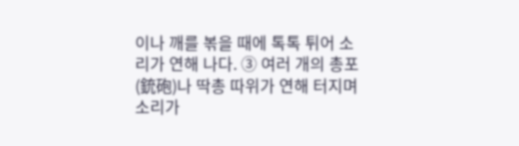이나 깨를 볶을 때에 톡톡 튀어 소리가 연해 나다. ③ 여러 개의 총포(銃砲)나 딱총 따위가 연해 터지며 소리가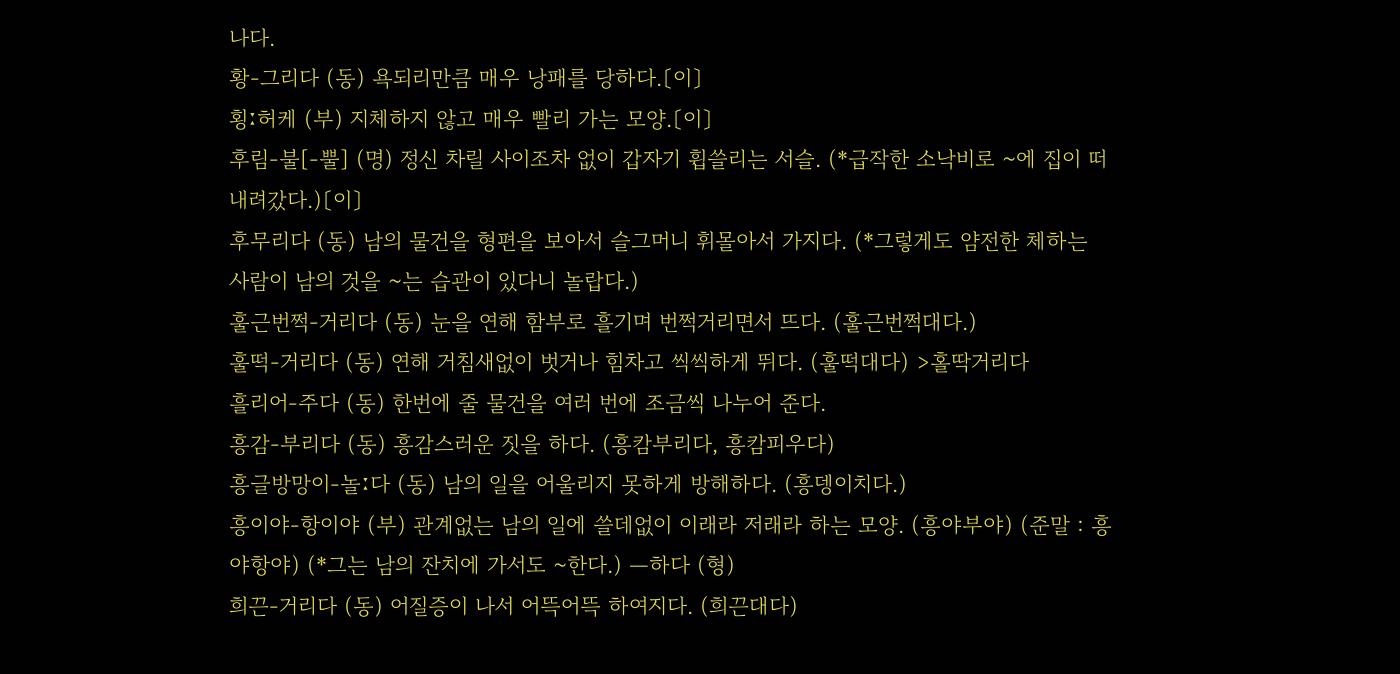나다.
황-그리다 (동) 욕되리만큼 매우 낭패를 당하다.〔이〕
횡ː허케 (부) 지체하지 않고 매우 빨리 가는 모양.〔이〕
후림-불[-뿔] (명) 정신 차릴 사이조차 없이 갑자기 휩쓸리는 서슬. (*급작한 소낙비로 ~에 집이 떠내려갔다.)〔이〕
후무리다 (동) 남의 물건을 형편을 보아서 슬그머니 휘몰아서 가지다. (*그렇게도 얌전한 체하는 사람이 남의 것을 ~는 습관이 있다니 놀랍다.)
훌근번쩍-거리다 (동) 눈을 연해 함부로 흘기며 번쩍거리면서 뜨다. (훌근번쩍대다.)
훌떡-거리다 (동) 연해 거침새없이 벗거나 힘차고 씩씩하게 뛰다. (훌떡대다) >홀딱거리다
흘리어-주다 (동) 한번에 줄 물건을 여러 번에 조금씩 나누어 준다.
흥감-부리다 (동) 흥감스러운 짓을 하다. (흥캄부리다, 흥캄피우다)
흥글방망이-놀ː다 (동) 남의 일을 어울리지 못하게 방해하다. (흥뎅이치다.)
흥이야-항이야 (부) 관계없는 남의 일에 쓸데없이 이래라 저래라 하는 모양. (흥야부야) (준말 : 흥야항야) (*그는 남의 잔치에 가서도 ~한다.) ―하다 (형)
희끈-거리다 (동) 어질증이 나서 어뜩어뜩 하여지다. (희끈대다)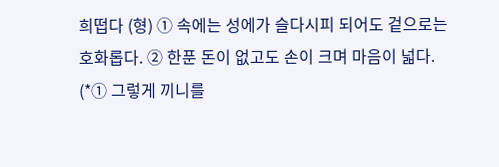희떱다 (형) ① 속에는 성에가 슬다시피 되어도 겉으로는 호화롭다. ② 한푼 돈이 없고도 손이 크며 마음이 넓다. (*① 그렇게 끼니를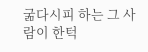굶다시피 하는 그 사람이 한턱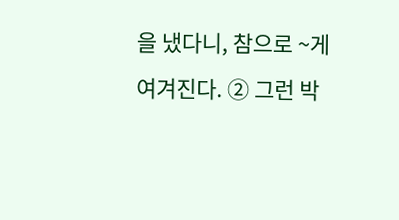을 냈다니, 참으로 ~게 여겨진다. ② 그런 박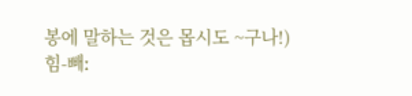봉에 말하는 것은 몹시도 ~구나!)
힘-빼ː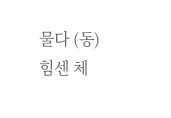물다 (동) 힘센 체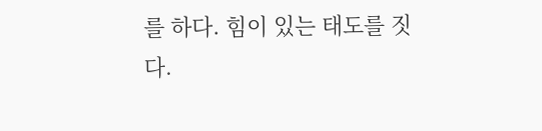를 하다. 힘이 있는 태도를 짓다.